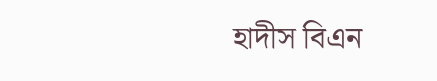হাদীস বিএন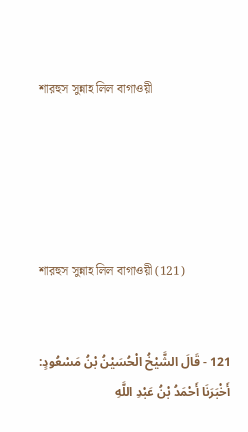শারহুস সুন্নাহ লিল বাগাওয়ী





শারহুস সুন্নাহ লিল বাগাওয়ী (121)


121 - قَالَ الشَّيْخُ الْحُسَيْنُ بْنُ مَسْعُودٍ: أَخْبَرَنَا أَحْمَدُ بْنُ عَبْدِ اللَّهِ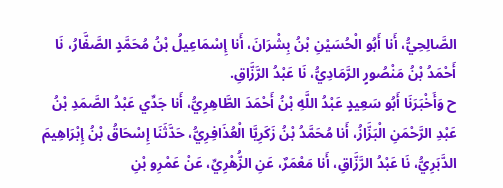الصَّالِحِيُّ، أَنا أَبُو الْحُسَيْنِ بْنُ بِشْرَانَ، أَنا إِسْمَاعِيلُ بْنُ مُحَمَّدٍ الصَّفَّارُ، نَا أَحْمَدُ بْنُ مَنْصُورٍ الرَّمَادِيُّ، نَا عَبْدُ الرَّزَّاقِ.
ح وَأَخْبَرَنَا أَبُو سَعِيدٍ عَبْدُ اللَّهِ بْنُ أَحْمَدَ الطَّاهِرِيُّ، أَنا جَدِّي عَبْدُ الصَّمَدِ بْنُ عَبْدِ الرَّحْمَنِ الْبَزَّازُ، أَنا مُحَمَّدُ بْنُ زَكَرِيَّا الْعُذَافِرِيُّ، حَدَّثَنَا إِسْحَاقُ بْنُ إِبْرَاهِيمَ الدَّبَرِيُّ، نَا عَبْدُ الرَّزَّاقِ، أَنا مَعْمَرٌ، عَنِ الزُّهْرِيِّ، عَنْ عَمْرِو بْنِ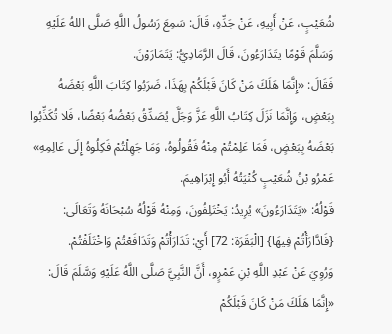شُعَيْبٍ، عَنْ أَبِيهِ، عَنْ جَدِّهِ، قَالَ: سَمِعَ رَسُولُ اللَّهِ صَلَّى اللهُ عَلَيْهِ وَسَلَّمَ قَوْمًا يتَدَارَءُونَ، قَالَ الرَّمَادِيُّ: يَتَمَارَوْنَ.
فَقَالَ: «إِنَّمَا هَلَكَ مَنْ كَانَ قَبْلَكُمْ بِهَذَا، ضَرَبُوا كِتَابَ اللَّهِ بَعْضَهُ بِبَعْضٍ، وَإِنَّمَا نَزَلَ كِتَابُ اللَّهِ عَزَّ وَجَلَّ يُصَدِّقُ بَعْضُهُ بَعْضًا، فَلا تُكَذِّبُوا بَعْضَهُ بِبَعْضٍ، فَمَا عَلِمْتُمْ مِنْهُ فَقُولُوهُ، وَمَا جَهِلْتُمْ فَكِلُوهُ إِلَى عَالِمِهِ»
عَمْرُو بْنُ شُعَيْبٍ كُنْيَتُهُ أَبُو إِبْرَاهِيمَ.
قَوْلُهُ: «يَتَدَارَءُونَ» يُرِيدُ: يَخْتَلِفُونَ، وَمِنْهُ قَوْلُهُ سُبْحَانَهُ وَتَعَالَى: {فَادَّارَأْتُمْ فِيهَا} [الْبَقَرَة: 72] أَيْ: تَدَارَأْتُمْ وَتَدَافَعْتُمْ وَاخْتَلَفْتُمْ.
وَرُوِيَ عَنْ عَبْدِ اللَّهِ بْنِ عَمْرٍو، أَنَّ النَّبِيَّ صَلَّى اللَّهُ عَلَيْهِ وَسَّلَمَ قَالَ: «إِنَّمَا هَلَكَ مَنْ كَانَ قَبْلَكُمْ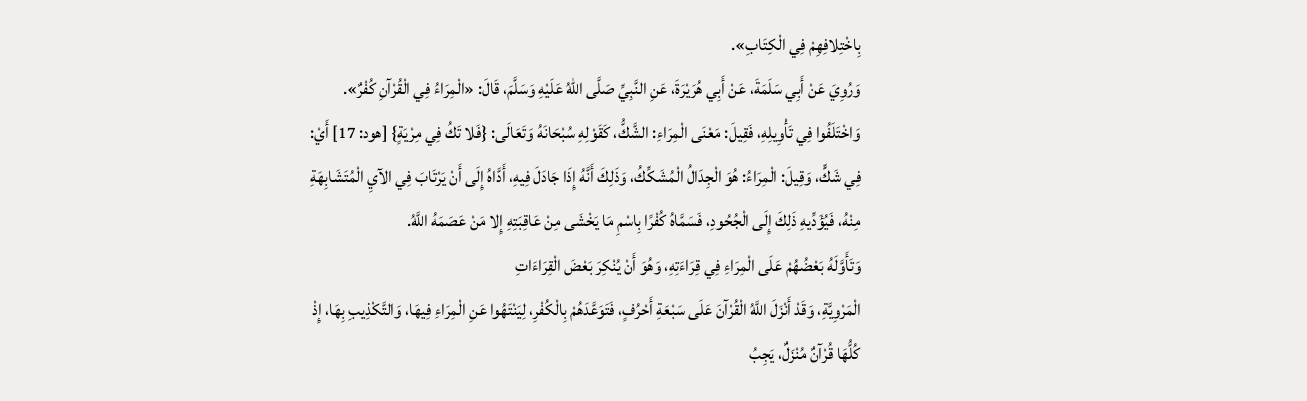بِاخْتِلافِهِمْ فِي الْكِتَابِ».
وَرُوِيَ عَنْ أَبِي سَلَمَةَ، عَنْ أَبِي هُرَيْرَةَ، عَنِ النَّبِيِّ صَلَّى اللهُ عَلَيْهِ وَسَلَّمَ، قَالَ: «الْمِرَاءُ فِي الْقُرْآنِ كُفْرٌ».
وَاخْتَلَفُوا فِي تَأْوِيلِهِ، فَقِيلَ: مَعْنَى الْمِرَاءِ: الشَّكُّ، كَقَوْلِهِ سُبْحَانَهُ وَتَعَالَى: {فَلا تَكُ فِي مِرْيَةٍ} [هود: 17] أَيْ: فِي شَكٍّ، وَقِيلَ: الْمِرَاءُ: هُوَ الْجِدَالُ الْمُشَكِّكُ، وَذَلِكَ أَنَّهُ إِذَا جَادَلَ فِيهِ، أَدَّاهُ إِلَى أَنْ يَرْتَابَ فِي الآيِ الْمُتَشَابِهَةِ مِنْهُ، فَيُؤَدِّيهِ ذَلِكَ إِلَى الْجُحُودِ، فَسَمَّاهُ كُفْرًا بِاسْمِ مَا يَخْشَى مِنْ عَاقِبَتِهِ إِلا مَنْ عَصَمَهُ اللَّهُ.
وَتَأَوَّلَهُ بَعْضُهُمْ عَلَى الْمِرَاءِ فِي قِرَاءَتِهِ، وَهُوَ أَنْ يُنْكِرَ بَعْضَ الْقِرَاءَاتِ
الْمَرْوِيَّةِ، وَقَدْ أَنْزَلَ اللَّهُ الْقُرْآنَ عَلَى سَبْعَةِ أَحْرُفٍ، فَتَوَعَّدَهُمْ بِالْكُفْرِ، لِيَنْتَهُوا عَنِ الْمِرَاءِ فِيهَا، وَالتَّكْذِيبِ بِهَا، إِذْ كُلُّهَا قُرْآنٌ مُنْزَلٌ، يَجِبُ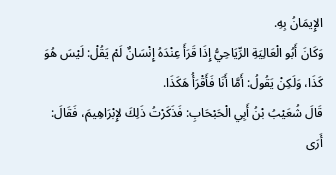الإِيمَانُ بِهِ.
وَكَانَ أَبُو الْعَالِيَةِ الرِّيَاحِيُّ إِذَا قَرَأَ عِنْدَهُ إِنْسَانٌ لَمْ يَقُلْ: لَيْسَ هُوَ كَذَا، وَلَكِنْ يَقُولُ: أَمَّا أَنَا فَأَقْرَأُ هَكَذَا.
قَالَ شُعَيْبُ بْنُ أَبِي الْحَبْحَابِ: فَذَكَرْتُ ذَلِكَ لإِبْرَاهِيمَ، فَقَالَ: أَرَى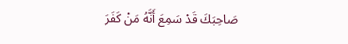صَاحِبَكَ قَدْ سَمِعَ أَنَّهُ مَنْ كَفَرَ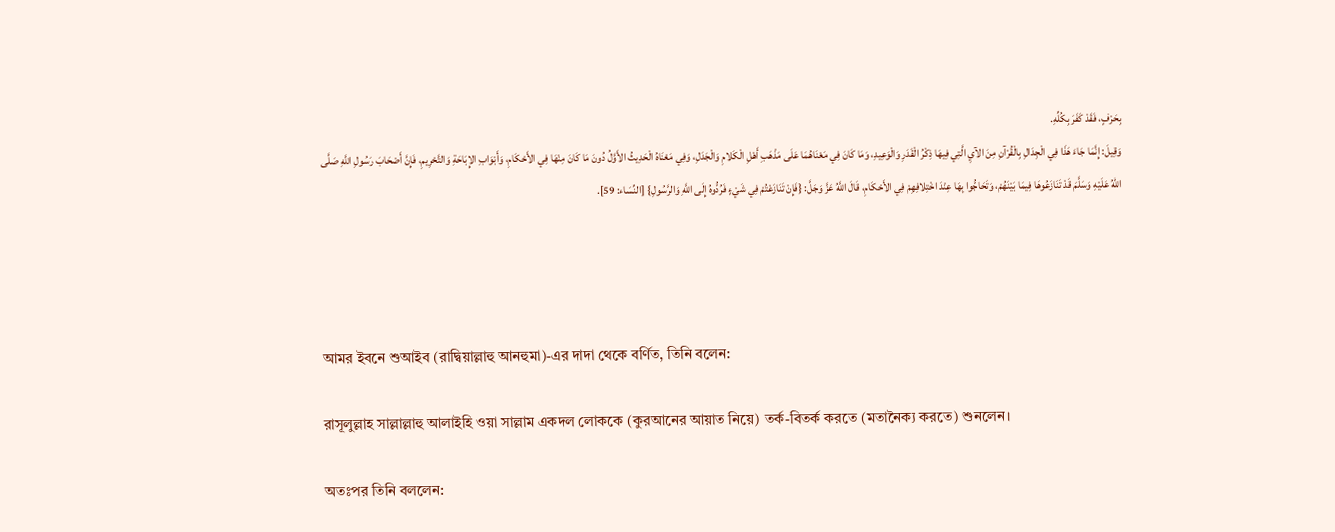بِحَرْفٍ، فَقَدْ كَفَرَ بِكُلِّهِ.
وَقِيلَ: إِنَّمَا جَاءَ هَذَا فِي الْجِدَالِ بِالْقُرْآنِ مِنَ الآيِ الَّتِي فِيهَا ذِكْرُ الْقَدَرِ وَالْوَعِيدِ، وَمَا كَانَ فِي مَعْنَاهُمَا عَلَى مَذْهَبِ أَهْلِ الْكَلامِ وَالْجَدَلِ، وَفِي مَعْنَاهُ الْحَدِيثُ الأَوَّلُ دُونَ مَا كَانَ مِنْهَا فِي الأَحْكَامِ، وَأَبْوَابِ الإِبَاحَةِ وَالتَّحْرِيمِ، فَإِنَّ أَصْحَابَ رَسُولِ اللَّهِ صَلَّى اللهُ عَلَيْهِ وَسَلَّمَ قَدْ تَنَازَعُوهَا فِيمَا بَيْنَهُمْ، وَتَحَاجُّوا بِهَا عِنْدَ اخْتِلافِهِمْ فِي الأَحْكَامِ، قَالَ اللَّهُ عَزَّ وَجَلَّ: {فَإِنْ تَنَازَعْتُمْ فِي شَيْءٍ فَرُدُّوهُ إِلَى اللَّهِ وَالرَّسُولِ} [النِّسَاء: 59].




আমর ইবনে শুআইব (রাদ্বিয়াল্লাহু আনহুমা)-এর দাদা থেকে বর্ণিত, তিনি বলেন:

রাসূলুল্লাহ সাল্লাল্লাহু আলাইহি ওয়া সাল্লাম একদল লোককে (কুরআনের আয়াত নিয়ে) তর্ক-বিতর্ক করতে (মতানৈক্য করতে) শুনলেন।

অতঃপর তিনি বললেন: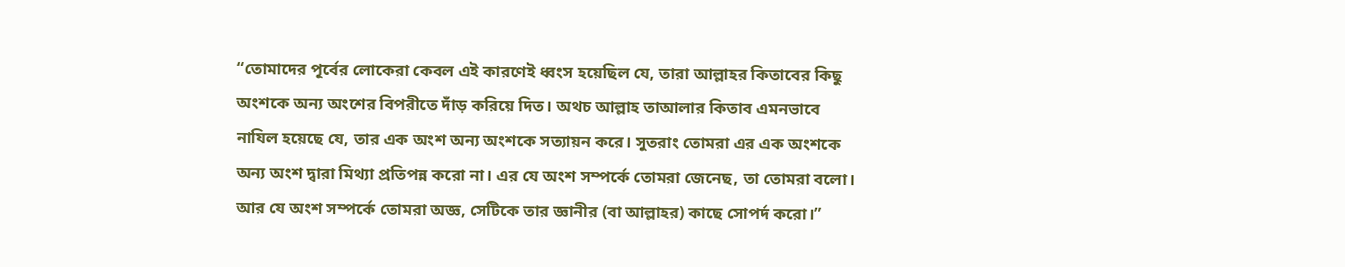“তোমাদের পূর্বের লোকেরা কেবল এই কারণেই ধ্বংস হয়েছিল যে, তারা আল্লাহর কিতাবের কিছু অংশকে অন্য অংশের বিপরীতে দাঁড় করিয়ে দিত। অথচ আল্লাহ তাআলার কিতাব এমনভাবে নাযিল হয়েছে যে, তার এক অংশ অন্য অংশকে সত্যায়ন করে। সুতরাং তোমরা এর এক অংশকে অন্য অংশ দ্বারা মিথ্যা প্রতিপন্ন করো না। এর যে অংশ সম্পর্কে তোমরা জেনেছ, তা তোমরা বলো। আর যে অংশ সম্পর্কে তোমরা অজ্ঞ, সেটিকে তার জ্ঞানীর (বা আল্লাহর) কাছে সোপর্দ করো।”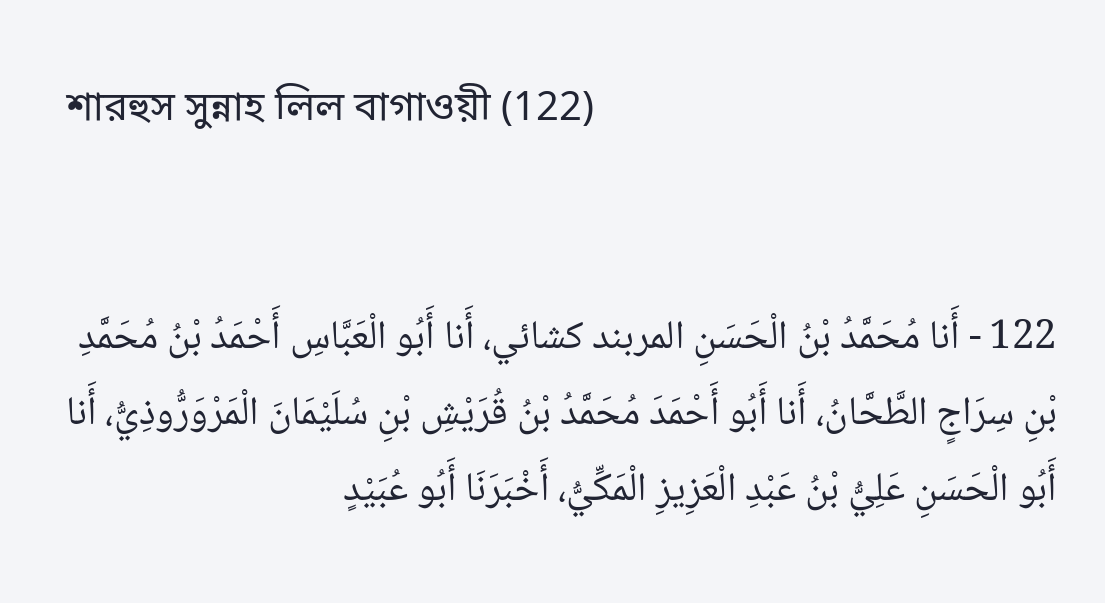শারহুস সুন্নাহ লিল বাগাওয়ী (122)


122 - أَنا مُحَمَّدُ بْنُ الْحَسَنِ المربند كشائي، أَنا أَبُو الْعَبَّاسِ أَحْمَدُ بْنُ مُحَمَّدِ بْنِ سِرَاجٍ الطَّحَّانُ، أَنا أَبُو أَحْمَدَ مُحَمَّدُ بْنُ قُرَيْشِ بْنِ سُلَيْمَانَ الْمَرْوَرُّوذِيُّ، أَنا أَبُو الْحَسَنِ عَلِيُّ بْنُ عَبْدِ الْعَزِيزِ الْمَكِّيُّ، أَخْبَرَنَا أَبُو عُبَيْدٍ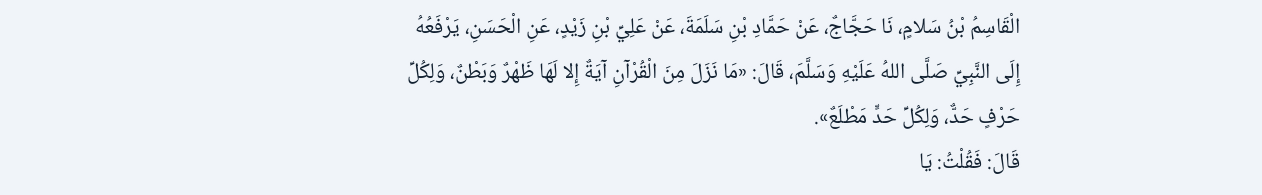الْقَاسِمُ بْنُ سَلامٍ، نَا حَجَّاجٌ، عَنْ حَمَّادِ بْنِ سَلَمَةَ، عَنْ عَلِيِّ بْنِ زَيْدٍ، عَنِ الْحَسَنِ، يَرْفَعُهُ إِلَى النَّبِيِّ صَلَّى اللهُ عَلَيْهِ وَسَلَّمَ، قَالَ: «مَا نَزَلَ مِنَ الْقُرْآنِ آيَةٌ إِلا لَهَا ظَهْرٌ وَبَطْنٌ، وَلِكُلِّ حَرْفٍ حَدٌّ، وَلِكُلِّ حَدٍّ مَطْلَعٌ».
قَالَ: فَقُلْتُ: يَا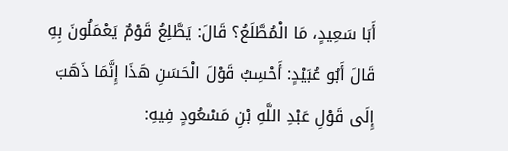أَبَا سَعِيدٍ، مَا الْمُطَّلَعُ؟ قَالَ: يَطَّلِعُ قَوْمٌ يَعْمَلُونَ بِهِ
قَالَ أَبُو عُبَيْدٍ: أَحْسِبُ قَوْلَ الْحَسَنِ هَذَا إِنَّمَا ذَهَبَ إِلَى قَوْلِ عَبْدِ اللَّهِ بْنِ مَسْعُودٍ فِيهِ: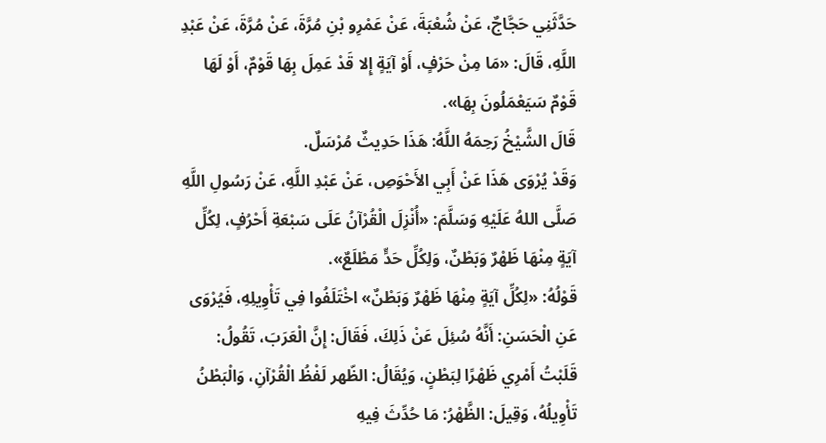حَدَّثَنِي حَجَّاجٌ، عَنْ شُعْبَةَ، عَنْ عَمْرِو بْنِ مُرَّةَ، عَنْ مُرَّةَ، عَنْ عَبْدِ اللَّهِ، قَالَ: «مَا مِنْ حَرْفٍ، أَوْ آيَةٍ إِلا قَدْ عَمِلَ بِهَا قَوْمٌ، أَوْ لَهَا قَوْمٌ سَيَعْمَلُونَ بِهَا».
قَالَ الشَّيْخُ رَحِمَهُ اللَّهُ: هَذَا حَدِيثٌ مُرْسَلٌ.
وَقَدْ يُرْوَى هَذَا عَنْ أَبِي الأَحْوَصِ، عَنْ عَبْدِ اللَّهِ، عَنْ رَسُولِ اللَّهِ صَلَّى اللهُ عَلَيْهِ وَسَلَّمَ: «أُنْزِلَ الْقُرْآنُ عَلَى سَبْعَةِ أَحْرُفٍ، لِكُلِّ آيَةٍ مِنْهَا ظَهْرٌ وَبَطْنٌ، وَلِكُلِّ حَدٍّ مَطْلَعٌ».
قَوْلُهُ: «لِكُلِّ آيَةٍ مِنْهَا ظَهْرٌ وَبَطْنٌ» اخْتَلَفُوا فِي تَأْوِيلِهِ، فَيُرْوَى عَنِ الْحَسَنِ: أَنَّهُ سُئِلَ عَنْ ذَلِكَ، فَقَالَ: إِنَّ الْعَرَبَ، تَقُولُ: قَلَبْتُ أَمْرِي ظَهْرًا لِبَطْنٍ، وَيُقَالُ: الظّهر لَفْظُ الْقُرْآنِ، وَالْبَطْنُ تَأْوِيلُهُ، وَقِيلَ: الظَّهْرُ: مَا حُدِّثَ فِيهِ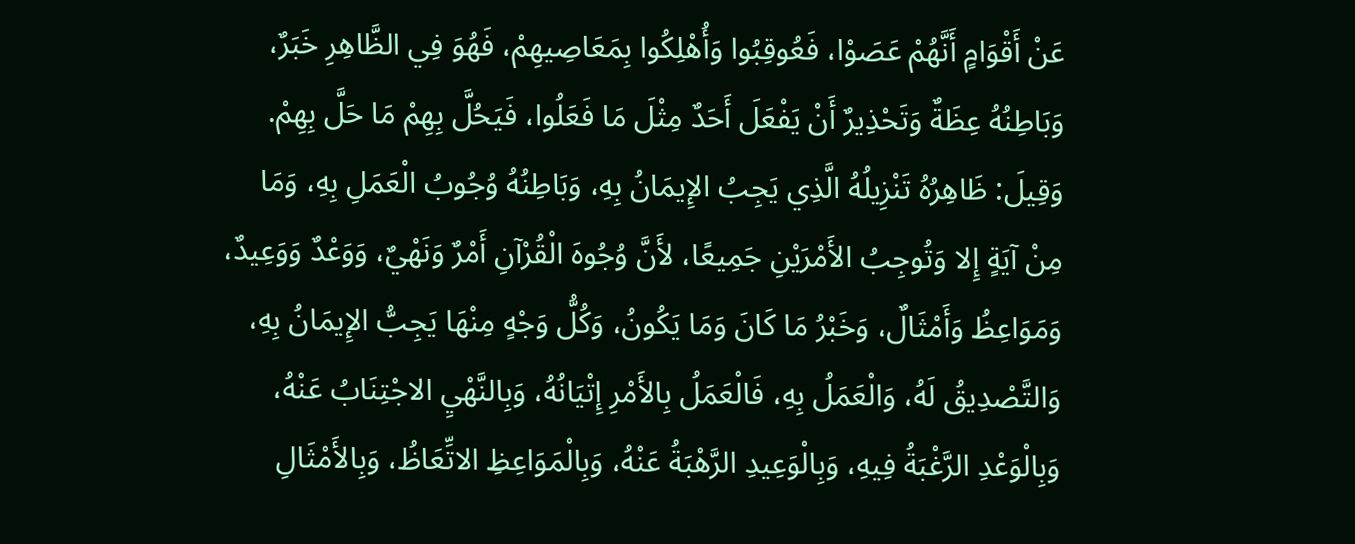عَنْ أَقْوَامٍ أَنَّهُمْ عَصَوْا، فَعُوقِبُوا وَأُهْلِكُوا بِمَعَاصِيهِمْ، فَهُوَ فِي الظَّاهِرِ خَبَرٌ، وَبَاطِنُهُ عِظَةٌ وَتَحْذِيرٌ أَنْ يَفْعَلَ أَحَدٌ مِثْلَ مَا فَعَلُوا، فَيَحُلَّ بِهِمْ مَا حَلَّ بِهِمْ.
وَقِيلَ: ظَاهِرُهُ تَنْزِيلُهُ الَّذِي يَجِبُ الإِيمَانُ بِهِ، وَبَاطِنُهُ وُجُوبُ الْعَمَلِ بِهِ، وَمَا مِنْ آيَةٍ إِلا وَتُوجِبُ الأَمْرَيْنِ جَمِيعًا، لأَنَّ وُجُوهَ الْقُرْآنِ أَمْرٌ وَنَهْيٌ، وَوَعْدٌ وَوَعِيدٌ، وَمَوَاعِظُ وَأَمْثَالٌ، وَخَبْرُ مَا كَانَ وَمَا يَكُونُ، وَكُلُّ وَجْهٍ مِنْهَا يَجِبُّ الإِيمَانُ بِهِ، وَالتَّصْدِيقُ لَهُ، وَالْعَمَلُ بِهِ، فَالْعَمَلُ بِالأَمْرِ إِتْيَانُهُ، وَبِالنَّهْيِ الاجْتِنَابُ عَنْهُ، وَبِالْوَعْدِ الرَّغْبَةُ فِيهِ، وَبِالْوَعِيدِ الرَّهْبَةُ عَنْهُ، وَبِالْمَوَاعِظِ الاتِّعَاظُ، وَبِالأَمْثَالِ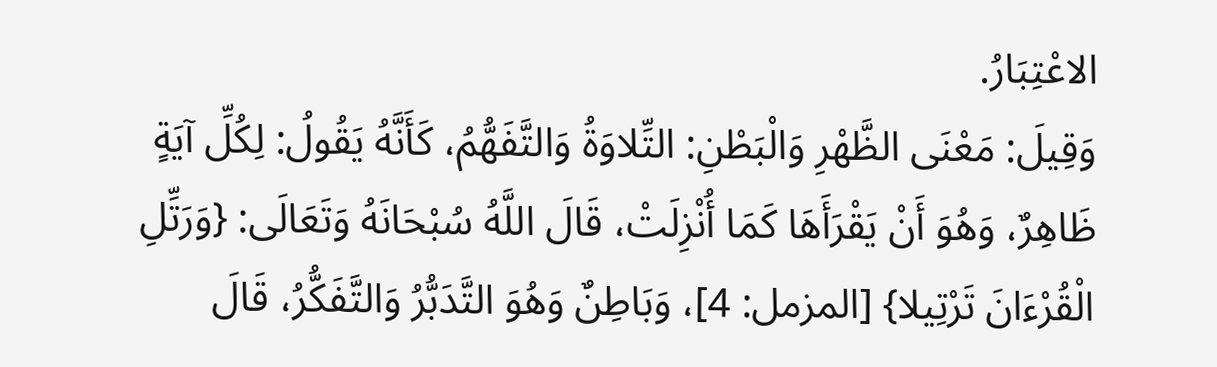الاعْتِبَارُ.
وَقِيلَ: مَعْنَى الظَّهْرِ وَالْبَطْنِ: التِّلاوَةُ وَالتَّفَهُّمُ، كَأَنَّهُ يَقُولُ: لِكُلِّ آيَةٍ ظَاهِرٌ، وَهُوَ أَنْ يَقْرَأَهَا كَمَا أُنْزِلَتْ، قَالَ اللَّهُ سُبْحَانَهُ وَتَعَالَى: {وَرَتِّلِ الْقُرْءَانَ تَرْتِيلا} [المزمل: 4]، وَبَاطِنٌ وَهُوَ التَّدَبُّرُ وَالتَّفَكُّرُ، قَالَ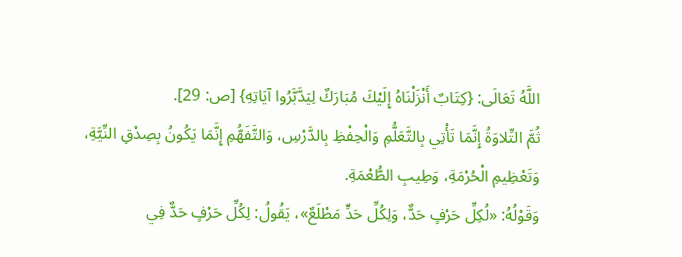اللَّهُ تَعَالَى: {كِتَابٌ أَنْزَلْنَاهُ إِلَيْكَ مُبَارَكٌ لِيَدَّبَّرُوا آيَاتِهِ} [ص: 29].
ثُمَّ التِّلاوَةُ إِنَّمَا تَأْتِي بِالتَّعَلُّمِ وَالْحِفْظِ بِالدَّرْسِ، وَالتَّفَهُّمِ إِنَّمَا يَكُونُ بِصِدْقِ النِّيَّةِ، وَتَعْظِيمِ الْحُرْمَةِ، وَطِيبِ الطُّعْمَةِ.
وَقَوْلُهُ: «لُكِلِّ حَرْفٍ حَدٌّ، وَلِكُلِّ حَدٍّ مَطْلَعٌ»، يَقُولُ: لِكُلِّ حَرْفٍ حَدٌّ فِي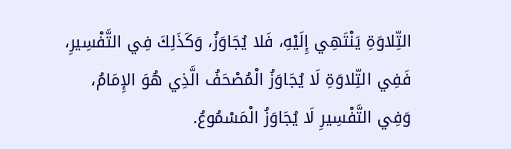التِّلاوَةِ يَنْتَهِي إِلَيْهِ، فَلا يُجَاوَزُ، وَكَذَلِكَ فِي التَّفْسِيرِ، فَفِي التِّلاوَةِ لَا يُجَاوَزُ الْمُصْحَفُ الَّذِي هُوَ الإِمَامُ، وَفِي التَّفْسِيرِ لَا يُجَاوَزُ الْمَسْمُوعُ.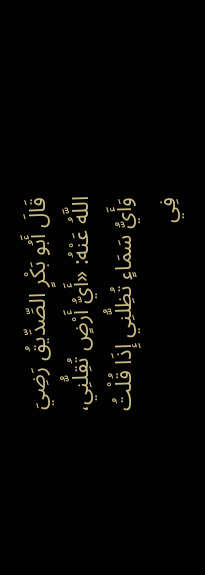قَالَ أَبُو بَكْرٍ الصِّدِّيقُ رَضِيَ اللَّهُ عَنْهُ: «أَيُّ أَرْضٍ تُقِلُّنِي، وَأَيُّ سَمَاءٍ تُظِلُّنِي إِذَا قُلْتُ فِي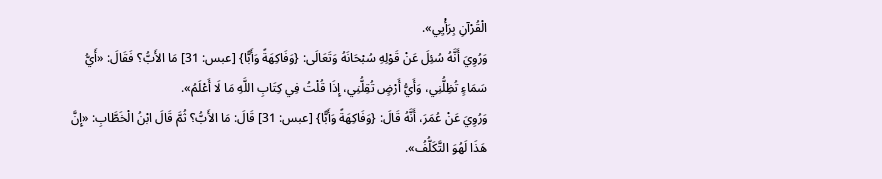الْقُرْآنِ بِرَأْيِي».
وَرُوِيَ أَنَّهُ سُئِلَ عَنْ قَوْلِهِ سُبْحَانَهُ وَتَعَالَى: {وَفَاكِهَةً وَأَبًّا} [عبس: 31] مَا الأَبُّ؟ فَقَالَ: «أَيُّ سَمَاءٍ تُظِلُّنِي، وَأَيُّ أَرْضٍ تُقِلُّنِي، إِذَا قُلْتُ فِي كِتَابِ اللَّهِ مَا لَا أَعْلَمُ».
وَرُوِيَ عَنْ عُمَرَ، أَنَّهُ قَالَ: {وَفَاكِهَةً وَأَبًّا} [عبس: 31] قَالَ: مَا الأَبُّ؟ ثُمَّ قَالَ ابْنُ الْخَطَّابِ: «إِنَّ هَذَا لَهُوَ التَّكَلُّفُ».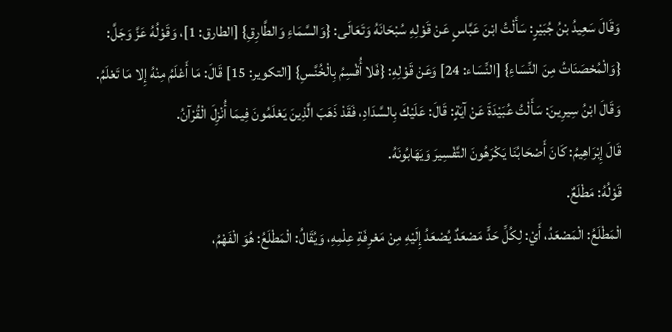وَقَالَ سَعِيدُ بْنُ جُبَيْرٍ: سَأَلْتُ ابْنَ عَبَّاسٍ عَنْ قَوْلِهِ سُبْحَانَهُ وَتَعَالَى: {وَالسَّمَاءِ وَالطَّارِقِ} [الطارق: 1]، وَقَوْلُهُ عَزَّ وَجَلَّ: {وَالْمُحْصَنَاتُ مِنَ النِّسَاءِ} [النِّسَاء: 24] وَعَنْ قَوْلِهِ: {فَلا أُقْسِمُ بِالْخُنَّسِ} [التكوير: 15] قَالَ: مَا أَعْلَمُ مِنْهُ إِلا مَا تَعْلَمُ.
وَقَالَ ابْنُ سِيرِينَ: سَأَلْتُ عُبَيْدَةَ عَنْ آيَةٍ: قَالَ: عَلَيْكَ بِالسَّدَادِ، فَقَدْ ذَهَبَ الَّذِينَ يَعْلَمُونَ فِيمَا أُنْزِلَ الْقُرْآنُ.
قَالَ إِبْرَاهِيمُ: كَانَ أَصْحَابُنَا يَكْرَهُونَ التَّفْسِيرَ وَيَهَابُونَهُ.
قَوْلُهُ: مَطْلَعٌ.
الْمَطْلَعُ: الْمَصْعَدُ، أَيْ: لِكُلِّ حَدٍّ مَصْعَدٌ يُصْعَدُ إِلَيْهِ مِنْ مَعْرِفَةِ عِلْمِهِ، وَيُقَالُ: الْمَطْلَعُ: هُوَ الْفَهْمُ،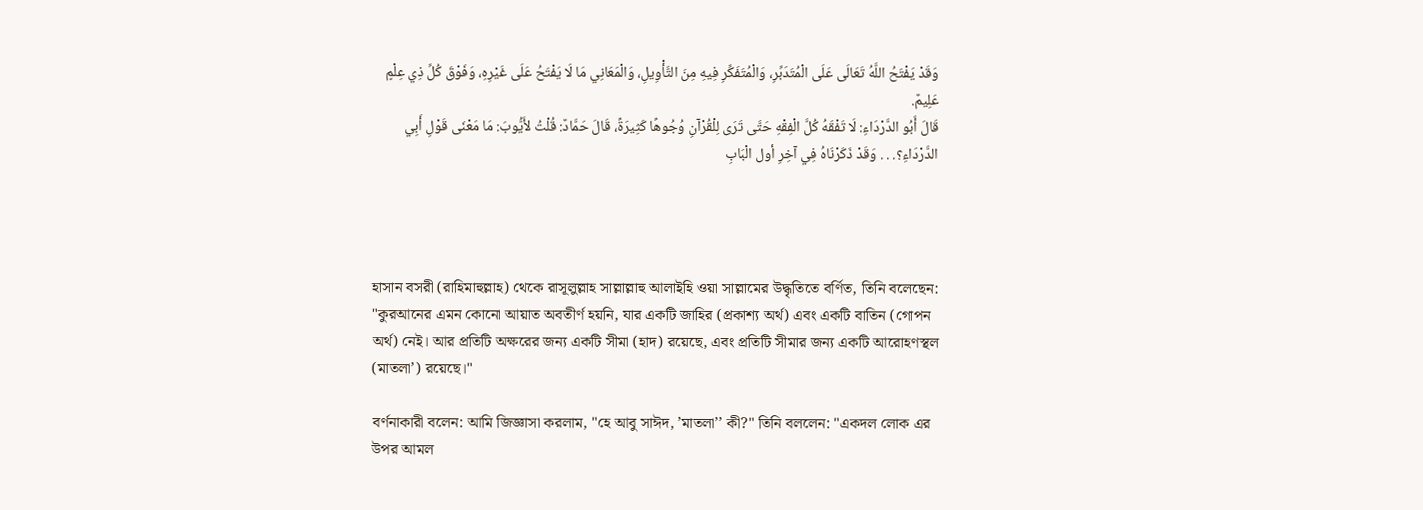وَقَدْ يَفْتَحُ اللَّهُ تَعَالَى عَلَى الْمُتَدَبِّرِ، وَالْمُتَفَكِّرِ فِيهِ مِنَ التَّأْوِيلِ، وَالْمَعَانِي مَا لَا يَفْتَحُ عَلَى غَيْرِهِ، وَفَوْقَ كُلِّ ذِي عِلْمٍ عَلِيمٌ.
قَالَ أَبُو الدَّرْدَاءِ: لَا تَفْقَهُ كُلَّ الْفِقْهِ حَتَّى تَرَى لِلْقُرْآنِ وُجُوهًا كَثِيرَةً، قَالَ حَمَّادٌ: قُلْتُ لأَيُّوبَ: مَا مَعْنَى قَوْلِ أَبِي الدَّرْدَاءِ؟. . . وَقَدْ ذَكَرْنَاهُ فِي آخِرِ أول الْبَابِ




হাসান বসরী (রাহিমাহুল্লাহ) থেকে রাসূলুল্লাহ সাল্লাল্লাহু আলাইহি ওয়া সাল্লামের উদ্ধৃতিতে বর্ণিত, তিনি বলেছেন: "কুরআনের এমন কোনো আয়াত অবতীর্ণ হয়নি, যার একটি জাহির (প্রকাশ্য অর্থ) এবং একটি বাতিন (গোপন অর্থ) নেই। আর প্রতিটি অক্ষরের জন্য একটি সীমা (হাদ) রয়েছে, এবং প্রতিটি সীমার জন্য একটি আরোহণস্থল (মাতলা’) রয়েছে।"

বর্ণনাকারী বলেন: আমি জিজ্ঞাসা করলাম, "হে আবু সাঈদ, ’মাতলা’’ কী?" তিনি বললেন: "একদল লোক এর উপর আমল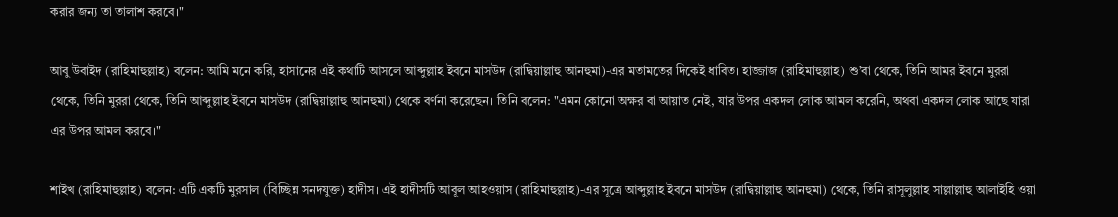করার জন্য তা তালাশ করবে।"

আবু উবাইদ (রাহিমাহুল্লাহ) বলেন: আমি মনে করি, হাসানের এই কথাটি আসলে আব্দুল্লাহ ইবনে মাসউদ (রাদ্বিয়াল্লাহু আনহুমা)-এর মতামতের দিকেই ধাবিত। হাজ্জাজ (রাহিমাহুল্লাহ) শু’বা থেকে, তিনি আমর ইবনে মুররা থেকে, তিনি মুররা থেকে, তিনি আব্দুল্লাহ ইবনে মাসউদ (রাদ্বিয়াল্লাহু আনহুমা) থেকে বর্ণনা করেছেন। তিনি বলেন: "এমন কোনো অক্ষর বা আয়াত নেই, যার উপর একদল লোক আমল করেনি, অথবা একদল লোক আছে যারা এর উপর আমল করবে।"

শাইখ (রাহিমাহুল্লাহ) বলেন: এটি একটি মুরসাল (বিচ্ছিন্ন সনদযুক্ত) হাদীস। এই হাদীসটি আবূল আহওয়াস (রাহিমাহুল্লাহ)-এর সূত্রে আব্দুল্লাহ ইবনে মাসউদ (রাদ্বিয়াল্লাহু আনহুমা) থেকে, তিনি রাসূলুল্লাহ সাল্লাল্লাহু আলাইহি ওয়া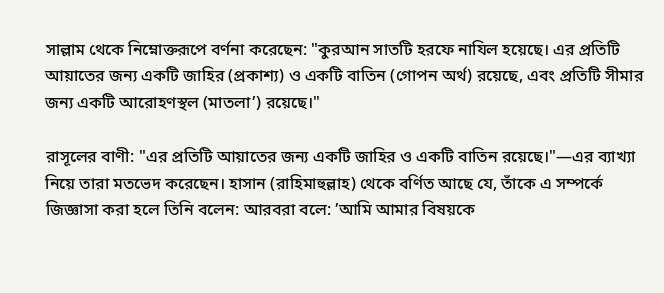সাল্লাম থেকে নিম্নোক্তরূপে বর্ণনা করেছেন: "কুরআন সাতটি হরফে নাযিল হয়েছে। এর প্রতিটি আয়াতের জন্য একটি জাহির (প্রকাশ্য) ও একটি বাতিন (গোপন অর্থ) রয়েছে, এবং প্রতিটি সীমার জন্য একটি আরোহণস্থল (মাতলা’) রয়েছে।"

রাসূলের বাণী: "এর প্রতিটি আয়াতের জন্য একটি জাহির ও একটি বাতিন রয়েছে।"—এর ব্যাখ্যা নিয়ে তারা মতভেদ করেছেন। হাসান (রাহিমাহুল্লাহ) থেকে বর্ণিত আছে যে, তাঁকে এ সম্পর্কে জিজ্ঞাসা করা হলে তিনি বলেন: আরবরা বলে: ’আমি আমার বিষয়কে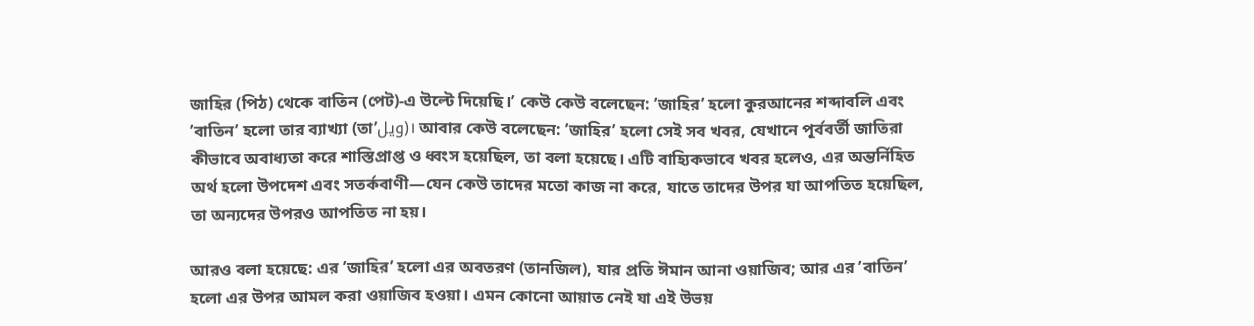জাহির (পিঠ) থেকে বাতিন (পেট)-এ উল্টে দিয়েছি।’ কেউ কেউ বলেছেন: ’জাহির’ হলো কুরআনের শব্দাবলি এবং ’বাতিন’ হলো তার ব্যাখ্যা (তা’ويل)। আবার কেউ বলেছেন: ’জাহির’ হলো সেই সব খবর, যেখানে পূর্ববর্তী জাতিরা কীভাবে অবাধ্যতা করে শাস্তিপ্রাপ্ত ও ধ্বংস হয়েছিল, তা বলা হয়েছে। এটি বাহ্যিকভাবে খবর হলেও, এর অন্তর্নিহিত অর্থ হলো উপদেশ এবং সতর্কবাণী—যেন কেউ তাদের মতো কাজ না করে, যাতে তাদের উপর যা আপতিত হয়েছিল, তা অন্যদের উপরও আপতিত না হয়।

আরও বলা হয়েছে: এর ’জাহির’ হলো এর অবতরণ (তানজিল), যার প্রতি ঈমান আনা ওয়াজিব; আর এর ’বাতিন’ হলো এর উপর আমল করা ওয়াজিব হওয়া। এমন কোনো আয়াত নেই যা এই উভয়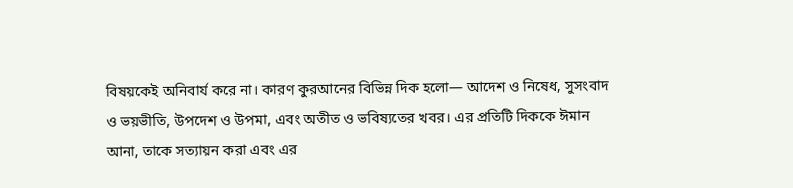বিষয়কেই অনিবার্য করে না। কারণ কুরআনের বিভিন্ন দিক হলো— আদেশ ও নিষেধ, সুসংবাদ ও ভয়ভীতি, উপদেশ ও উপমা, এবং অতীত ও ভবিষ্যতের খবর। এর প্রতিটি দিককে ঈমান আনা, তাকে সত্যায়ন করা এবং এর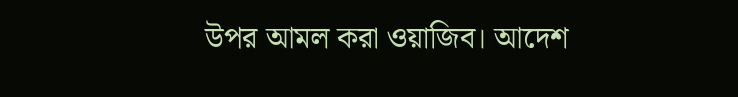উপর আমল করা ওয়াজিব। আদেশ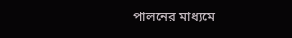পালনের মাধ্যমে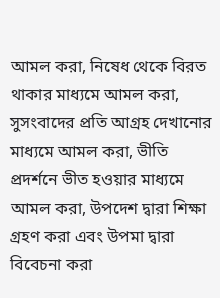আমল করা, নিষেধ থেকে বিরত থাকার মাধ্যমে আমল করা, সুসংবাদের প্রতি আগ্রহ দেখানোর মাধ্যমে আমল করা, ভীতি প্রদর্শনে ভীত হওয়ার মাধ্যমে আমল করা, উপদেশ দ্বারা শিক্ষা গ্রহণ করা এবং উপমা দ্বারা বিবেচনা করা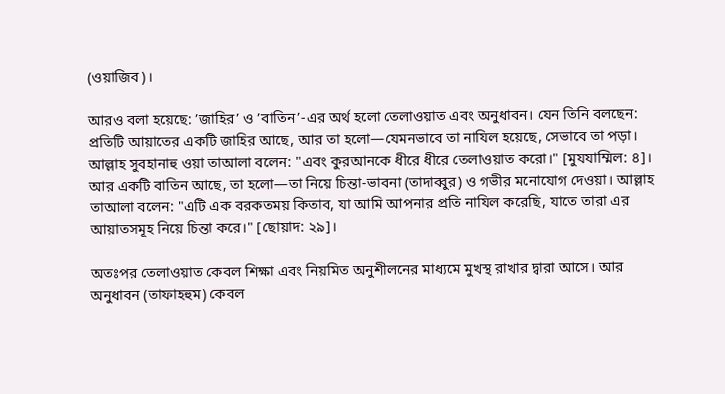(ওয়াজিব)।

আরও বলা হয়েছে: ’জাহির’ ও ’বাতিন’-এর অর্থ হলো তেলাওয়াত এবং অনুধাবন। যেন তিনি বলছেন: প্রতিটি আয়াতের একটি জাহির আছে, আর তা হলো—যেমনভাবে তা নাযিল হয়েছে, সেভাবে তা পড়া। আল্লাহ সুবহানাহু ওয়া তাআলা বলেন: "এবং কুরআনকে ধীরে ধীরে তেলাওয়াত করো।" [মুযযাম্মিল: ৪]। আর একটি বাতিন আছে, তা হলো—তা নিয়ে চিন্তা-ভাবনা (তাদাব্বুর) ও গভীর মনোযোগ দেওয়া। আল্লাহ তাআলা বলেন: "এটি এক বরকতময় কিতাব, যা আমি আপনার প্রতি নাযিল করেছি, যাতে তারা এর আয়াতসমূহ নিয়ে চিন্তা করে।" [ছোয়াদ: ২৯]।

অতঃপর তেলাওয়াত কেবল শিক্ষা এবং নিয়মিত অনুশীলনের মাধ্যমে মুখস্থ রাখার দ্বারা আসে। আর অনুধাবন (তাফাহহুম) কেবল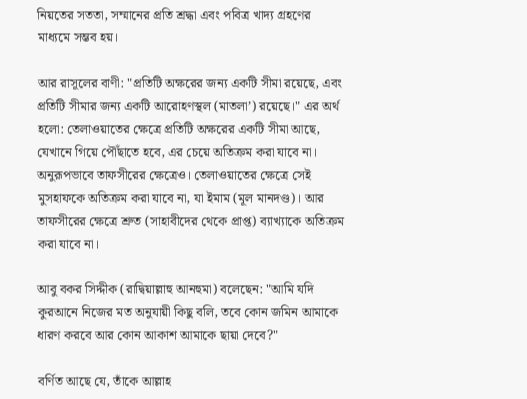নিয়তের সততা, সম্মানের প্রতি শ্রদ্ধা এবং পবিত্র খাদ্য গ্রহণের মাধ্যমে সম্ভব হয়।

আর রাসূলের বাণী: "প্রতিটি অক্ষরের জন্য একটি সীমা রয়েছে, এবং প্রতিটি সীমার জন্য একটি আরোহণস্থল (মাতলা’) রয়েছে।" এর অর্থ হলো: তেলাওয়াতের ক্ষেত্রে প্রতিটি অক্ষরের একটি সীমা আছে, যেখানে গিয়ে পৌঁছাতে হবে, এর চেয়ে অতিক্রম করা যাবে না। অনুরূপভাবে তাফসীরের ক্ষেত্রেও। তেলাওয়াতের ক্ষেত্রে সেই মুসহাফকে অতিক্রম করা যাবে না, যা ইমাম (মূল মানদণ্ড)। আর তাফসীরের ক্ষেত্রে শ্রুত (সাহাবীদের থেকে প্রাপ্ত) ব্যাখ্যাকে অতিক্রম করা যাবে না।

আবু বকর সিদ্দীক (রাদ্বিয়াল্লাহু আনহুমা) বলেছেন: "আমি যদি কুরআনে নিজের মত অনুযায়ী কিছু বলি, তবে কোন জমিন আমাকে ধারণ করবে আর কোন আকাশ আমাকে ছায়া দেবে?"

বর্ণিত আছে যে, তাঁকে আল্লাহ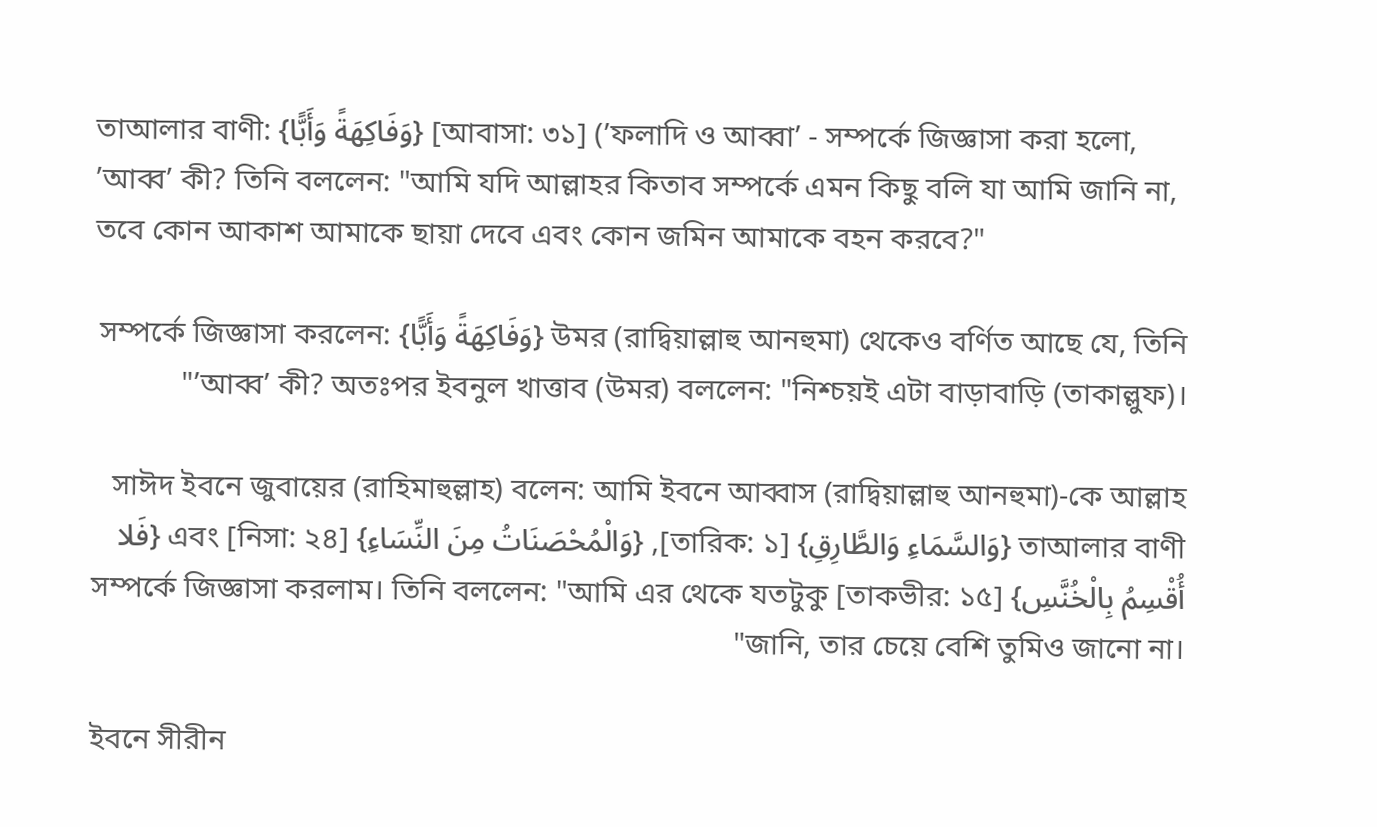তাআলার বাণী: {وَفَاكِهَةً وَأَبًّا} [আবাসা: ৩১] (’ফলাদি ও আব্বা’ - সম্পর্কে জিজ্ঞাসা করা হলো, ’আব্ব’ কী? তিনি বললেন: "আমি যদি আল্লাহর কিতাব সম্পর্কে এমন কিছু বলি যা আমি জানি না, তবে কোন আকাশ আমাকে ছায়া দেবে এবং কোন জমিন আমাকে বহন করবে?"

উমর (রাদ্বিয়াল্লাহু আনহুমা) থেকেও বর্ণিত আছে যে, তিনি {وَفَاكِهَةً وَأَبًّا} সম্পর্কে জিজ্ঞাসা করলেন: ’আব্ব’ কী? অতঃপর ইবনুল খাত্তাব (উমর) বললেন: "নিশ্চয়ই এটা বাড়াবাড়ি (তাকাল্লুফ)।"

সাঈদ ইবনে জুবায়ের (রাহিমাহুল্লাহ) বলেন: আমি ইবনে আব্বাস (রাদ্বিয়াল্লাহু আনহুমা)-কে আল্লাহ তাআলার বাণী {وَالسَّمَاءِ وَالطَّارِقِ} [তারিক: ১], {وَالْمُحْصَنَاتُ مِنَ النِّسَاءِ} [নিসা: ২৪] এবং {فَلا أُقْسِمُ بِالْخُنَّسِ} [তাকভীর: ১৫] সম্পর্কে জিজ্ঞাসা করলাম। তিনি বললেন: "আমি এর থেকে যতটুকু জানি, তার চেয়ে বেশি তুমিও জানো না।"

ইবনে সীরীন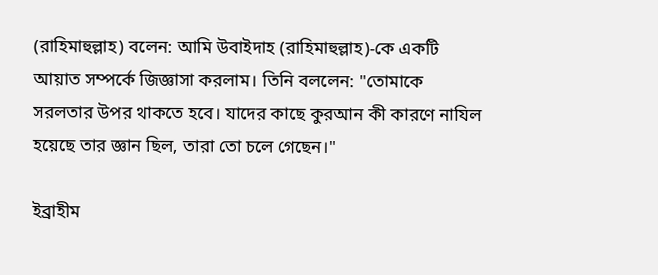(রাহিমাহুল্লাহ) বলেন: আমি উবাইদাহ (রাহিমাহুল্লাহ)-কে একটি আয়াত সম্পর্কে জিজ্ঞাসা করলাম। তিনি বললেন: "তোমাকে সরলতার উপর থাকতে হবে। যাদের কাছে কুরআন কী কারণে নাযিল হয়েছে তার জ্ঞান ছিল, তারা তো চলে গেছেন।"

ইব্রাহীম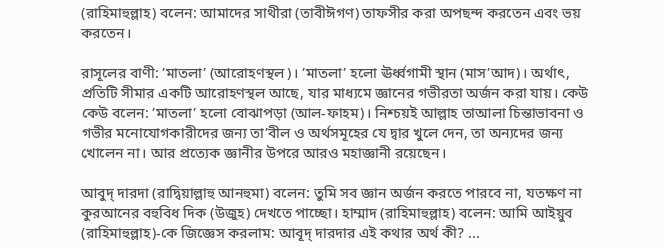(রাহিমাহুল্লাহ) বলেন: আমাদের সাথীরা (তাবীঈগণ) তাফসীর করা অপছন্দ করতেন এবং ভয় করতেন।

রাসূলের বাণী: ’মাতলা’ (আরোহণস্থল)। ’মাতলা’ হলো ঊর্ধ্বগামী স্থান (মাস’আদ)। অর্থাৎ, প্রতিটি সীমার একটি আরোহণস্থল আছে, যার মাধ্যমে জ্ঞানের গভীরতা অর্জন করা যায়। কেউ কেউ বলেন: ’মাতলা’ হলো বোঝাপড়া (আল-ফাহম)। নিশ্চয়ই আল্লাহ তাআলা চিন্তাভাবনা ও গভীর মনোযোগকারীদের জন্য তা’বীল ও অর্থসমূহের যে দ্বার খুলে দেন, তা অন্যদের জন্য খোলেন না। আর প্রত্যেক জ্ঞানীর উপরে আরও মহাজ্ঞানী রয়েছেন।

আবুদ্ দারদা (রাদ্বিয়াল্লাহু আনহুমা) বলেন: তুমি সব জ্ঞান অর্জন করতে পারবে না, যতক্ষণ না কুরআনের বহুবিধ দিক (উজুহ) দেখতে পাচ্ছো। হাম্মাদ (রাহিমাহুল্লাহ) বলেন: আমি আইয়ুব (রাহিমাহুল্লাহ)-কে জিজ্ঞেস করলাম: আবূদ্ দারদার এই কথার অর্থ কী? ...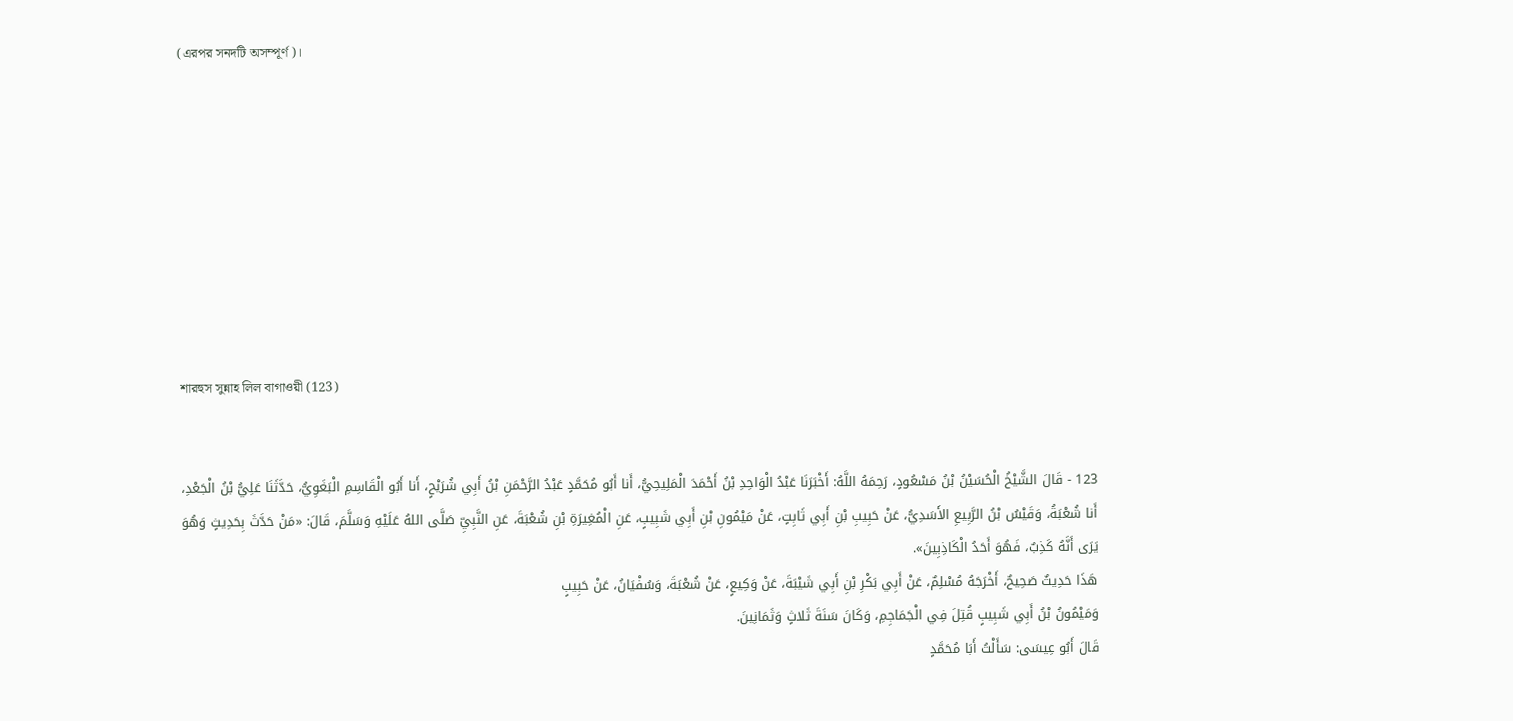(এরপর সনদটি অসম্পূর্ণ)।









শারহুস সুন্নাহ লিল বাগাওয়ী (123)


123 - قَالَ الشَّيْخُ الْحُسَيْنُ بْنُ مَسْعُودٍ، رَحِمَهُ اللَّهُ: أَخْبَرَنَا عَبْدُ الْوَاحِدِ بْنُ أَحْمَدَ الْمَلِيحِيُّ، أَنا أَبُو مُحَمَّدٍ عَبْدُ الرَّحْمَنِ بْنُ أَبِي شُرَيْحٍ، أَنا أَبُو الْقَاسِمِ الْبَغَوِيُّ، حَدَّثَنَا عَلِيُّ بْنُ الْجَعْدِ، أَنا شُعْبَةُ، وَقَيْسُ بْنُ الرَّبِيعِ الأَسَدِيُّ، عَنْ حَبِيبِ بْنِ أَبِي ثَابِتٍ، عَنْ مَيْمُونِ بْنِ أَبِي شَبِيبٍ، عَنِ الْمُغِيرَةِ بْنِ شُعْبَةَ، عَنِ النَّبِيِّ صَلَّى اللهُ عَلَيْهِ وَسَلَّمَ، قَالَ: «مَنْ حَدَّثَ بِحَدِيثٍ وَهُوَ يَرَى أَنَّهُ كَذِبٌ، فَهُوَ أَحَدُ الْكَاذِبِينَ».
هَذَا حَدِيثٌ صَحِيحٌ، أَخْرَجَهُ مُسْلِمٌ، عَنْ أَبِي بَكْرِ بْنِ أَبِي شَيْبَةَ، عَنْ وَكِيعٍ، عَنْ شُعْبَةَ، وَسُفْيَانُ، عَنْ حَبِيبٍ
وَمَيْمُونُ بْنُ أَبِي شَبِيبٍ قُتِلَ فِي الْجَمَاجِمِ، وَكَانَ سَنَةَ ثَلاثٍ وَثَمَانِينَ.
قَالَ أَبُو عِيسَى: سَأَلْتُ أَبَا مُحَمَّدٍ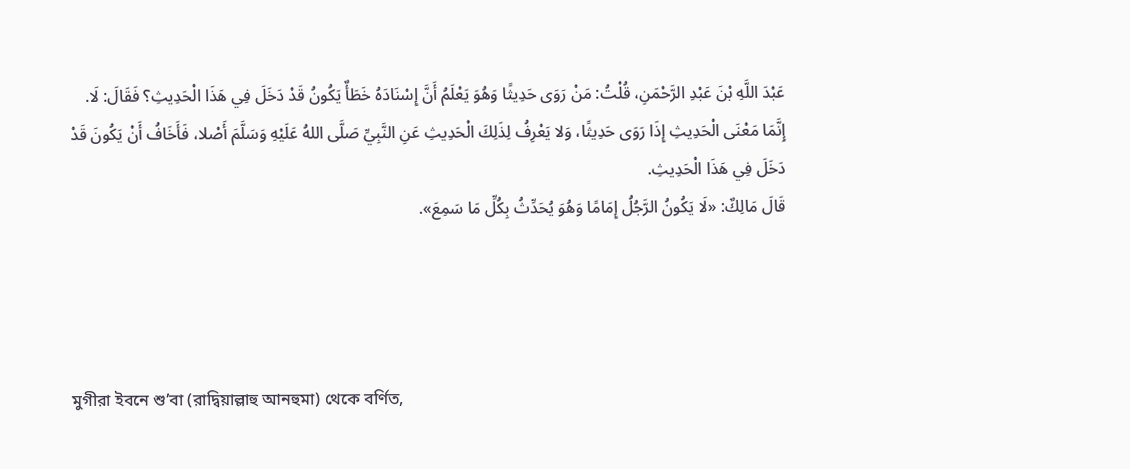عَبْدَ اللَّهِ بْنَ عَبْدِ الرَّحْمَنِ، قُلْتُ: مَنْ رَوَى حَدِيثًا وَهُوَ يَعْلَمُ أَنَّ إِسْنَادَهُ خَطَأٌ يَكُونُ قَدْ دَخَلَ فِي هَذَا الْحَدِيثِ؟ فَقَالَ: لَا.
إِنَّمَا مَعْنَى الْحَدِيثِ إِذَا رَوَى حَدِيثًا، وَلا يَعْرِفُ لِذَلِكَ الْحَدِيثِ عَنِ النَّبِيِّ صَلَّى اللهُ عَلَيْهِ وَسَلَّمَ أَصْلا، فَأَخَافُ أَنْ يَكُونَ قَدْ دَخَلَ فِي هَذَا الْحَدِيثِ.
قَالَ مَالِكٌ: «لَا يَكُونُ الرَّجُلُ إِمَامًا وَهُوَ يُحَدِّثُ بِكُلِّ مَا سَمِعَ».




মুগীরা ইবনে শু’বা (রাদ্বিয়াল্লাহু আনহুমা) থেকে বর্ণিত,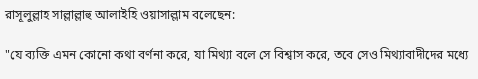রাসূলুল্লাহ সাল্লাল্লাহু আলাইহি ওয়াসাল্লাম বলেছেন:

"যে ব্যক্তি এমন কোনো কথা বর্ণনা করে, যা মিথ্যা বলে সে বিশ্বাস করে, তবে সেও মিথ্যাবাদীদের মধ্যে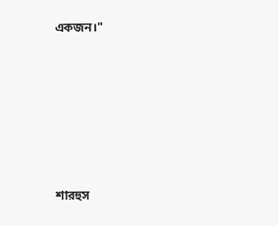একজন।"









শারহুস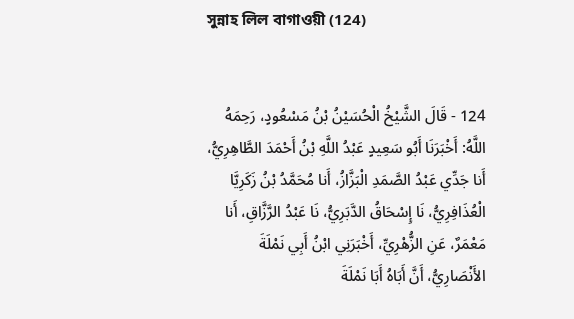সুন্নাহ লিল বাগাওয়ী (124)


124 - قَالَ الشَّيْخُ الْحُسَيْنُ بْنُ مَسْعُودٍ، رَحِمَهُ اللَّهُ: أَخْبَرَنَا أَبُو سَعِيدٍ عَبْدُ اللَّهِ بْنُ أَحْمَدَ الطَّاهِرِيُّ، أَنا جَدِّي عَبْدُ الصَّمَدِ الْبَزَّازُ، أَنا مُحَمَّدُ بْنُ زَكَرِيَّا الْعُذَافِرِيُّ، نَا إِسْحَاقُ الدَّبَرِيُّ، نَا عَبْدُ الرَّزَّاقِ، أَنا مَعْمَرٌ، عَنِ الزُّهْرِيِّ، أَخْبَرَنِي ابْنُ أَبِي نَمْلَةَ الأَنْصَارِيُّ، أَنَّ أَبَاهُ أَبَا نَمْلَةَ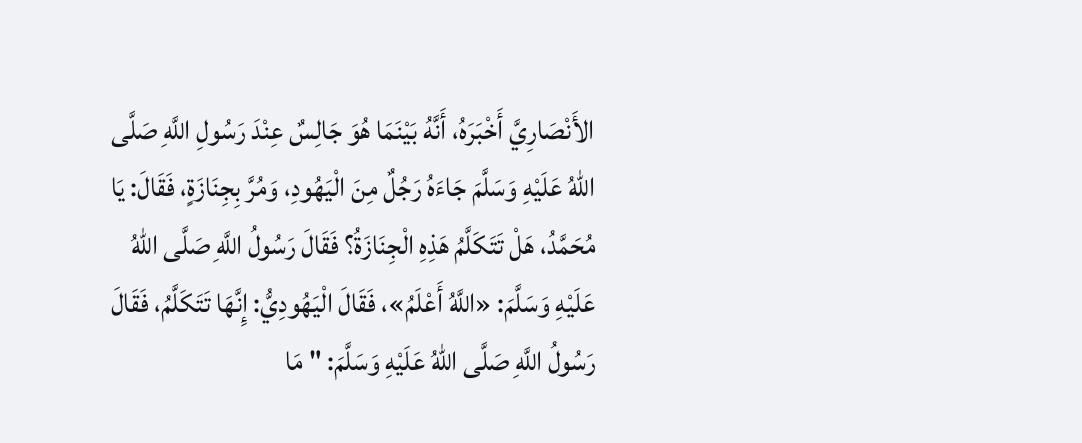الأَنْصَارِيَّ أَخْبَرَهُ، أَنَّهُ بَيْنَمَا هُوَ جَالِسٌ عِنْدَ رَسُولِ اللَّهِ صَلَّى اللهُ عَلَيْهِ وَسَلَّمَ جَاءَهُ رَجُلٌ مِنَ الْيَهُودِ، وَمُرَّ بِجِنَازَةٍ، فَقَالَ: يَا مُحَمَّدُ، هَلْ تَتَكَلَّمُ هَذِهِ الْجِنَازَةُ؟ فَقَالَ رَسُولُ اللَّهِ صَلَّى اللهُ عَلَيْهِ وَسَلَّمَ: «اللَّهُ أَعْلَمُ»، فَقَالَ الْيَهُودِيُّ: إِنَّهَا تَتَكَلَّمُ، فَقَالَ رَسُولُ اللَّهِ صَلَّى اللهُ عَلَيْهِ وَسَلَّمَ: " مَا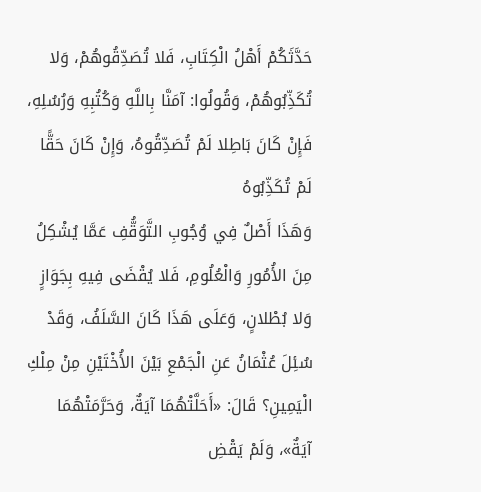حَدَّثَكُمْ أَهْلُ الْكِتَابِ، فَلا تُصَدِّقُوهُمْ، وَلا تُكَذِّبُوهُمْ، وَقُولُوا: آمَنَّا بِاللَّهِ وَكُتُبِهِ وَرُسُلِهِ، فَإِنْ كَانَ بَاطِلا لَمْ تُصَدِّقُوهُ، وَإِنْ كَانَ حَقًّا لَمْ تُكَذِّبُوهُ
وَهَذَا أَصْلٌ فِي وُجُوبِ التَّوَقُّفِ عَمَّا يُشْكِلُ مِنَ الأُمُورِ وَالْعُلُومِ، فَلا يُقْضَى فِيهِ بِجَوَازٍ وَلا بُطْلانٍ، وَعَلَى هَذَا كَانَ السَّلَفُ، وَقَدْ سُئِلَ عُثْمَانُ عَنِ الْجَمْعِ بَيْنَ الأُخْتَيْنِ مِنْ مِلْكِ الْيَمِينِ؟ قَالَ: «أَحَلَّتْهُمَا آيَةٌ، وَحَرَّمَتْهُمَا آيَةٌ»، وَلَمْ يَقْضِ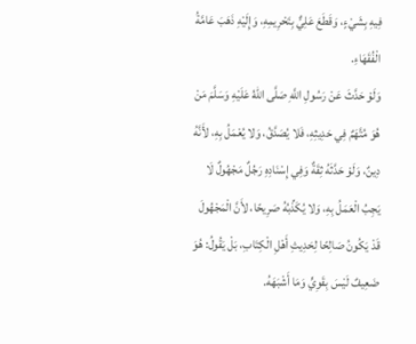فِيهِ بِشَيْءٍ، وَقَطَعَ عَلِيٌّ بِتَحْرِيمِهِ، وَإِلَيْهِ ذَهَبَ عَامَّةُ الْفُقَهَاءِ.
وَلَوْ حَدَّثَ عَنْ رَسُولِ اللَّهِ صَلَّى اللهُ عَلَيْهِ وَسَلَّمَ مَنْ هُوَ مُتَّهَمٌ فِي حَدِيثِهِ، فَلا يُصَدَّقُ، وَلا يُعْمَلُ بِهِ، لأَنَّهُ دِينٌ، وَلَوْ حَدَّثَهُ ثِقَةٌ وَفِي إِسْنَادِهِ رَجُلٌ مَجْهُولٌ لَا يَجِبُ الْعَمَلُ بِهِ، وَلا يُكَذِّبُهُ صَرِيحًا، لأَنَّ الْمَجْهُولَ قَدْ يَكُونُ صَالِحًا لِحَدِيثِ أَهْلِ الْكِتَابِ، بَلْ يَقُولُ: هُوَ ضَعِيفٌ لَيْسَ بِقَوِيٍّ وَمَا أَشْبَهَهُ.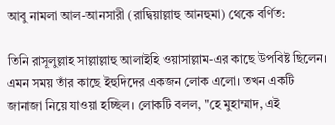আবু নামলা আল-আনসারী (রাদ্বিয়াল্লাহু আনহুমা) থেকে বর্ণিত:

তিনি রাসূলুল্লাহ সাল্লাল্লাহু আলাইহি ওয়াসাল্লাম-এর কাছে উপবিষ্ট ছিলেন। এমন সময় তাঁর কাছে ইহুদিদের একজন লোক এলো। তখন একটি জানাজা নিয়ে যাওয়া হচ্ছিল। লোকটি বলল, "হে মুহাম্মাদ, এই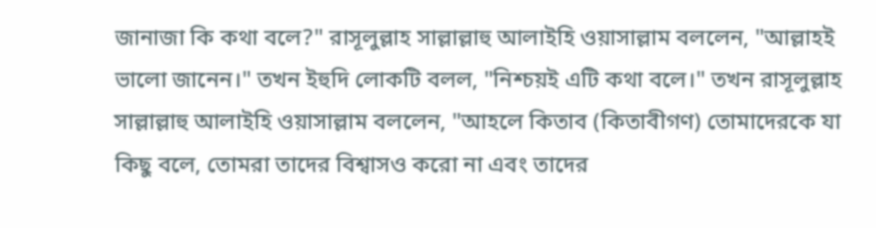জানাজা কি কথা বলে?" রাসূলুল্লাহ সাল্লাল্লাহু আলাইহি ওয়াসাল্লাম বললেন, "আল্লাহই ভালো জানেন।" তখন ইহুদি লোকটি বলল, "নিশ্চয়ই এটি কথা বলে।" তখন রাসূলুল্লাহ সাল্লাল্লাহু আলাইহি ওয়াসাল্লাম বললেন, "আহলে কিতাব (কিতাবীগণ) তোমাদেরকে যা কিছু বলে, তোমরা তাদের বিশ্বাসও করো না এবং তাদের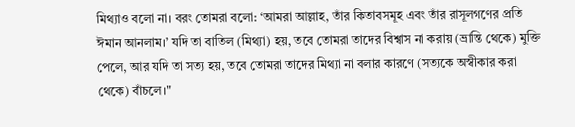মিথ্যাও বলো না। বরং তোমরা বলো: ‘আমরা আল্লাহ, তাঁর কিতাবসমূহ এবং তাঁর রাসূলগণের প্রতি ঈমান আনলাম।’ যদি তা বাতিল (মিথ্যা) হয়, তবে তোমরা তাদের বিশ্বাস না করায় (ভ্রান্তি থেকে) মুক্তি পেলে, আর যদি তা সত্য হয়, তবে তোমরা তাদের মিথ্যা না বলার কারণে (সত্যকে অস্বীকার করা থেকে) বাঁচলে।"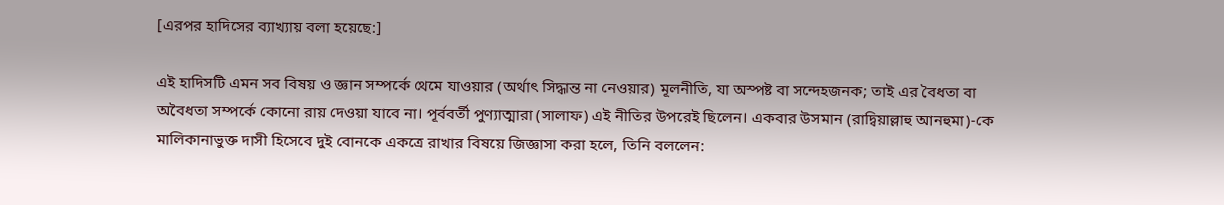[এরপর হাদিসের ব্যাখ্যায় বলা হয়েছে:]

এই হাদিসটি এমন সব বিষয় ও জ্ঞান সম্পর্কে থেমে যাওয়ার (অর্থাৎ সিদ্ধান্ত না নেওয়ার) মূলনীতি, যা অস্পষ্ট বা সন্দেহজনক; তাই এর বৈধতা বা অবৈধতা সম্পর্কে কোনো রায় দেওয়া যাবে না। পূর্ববর্তী পুণ্যাত্মারা (সালাফ) এই নীতির উপরেই ছিলেন। একবার উসমান (রাদ্বিয়াল্লাহু আনহুমা)-কে মালিকানাভুক্ত দাসী হিসেবে দুই বোনকে একত্রে রাখার বিষয়ে জিজ্ঞাসা করা হলে, তিনি বললেন: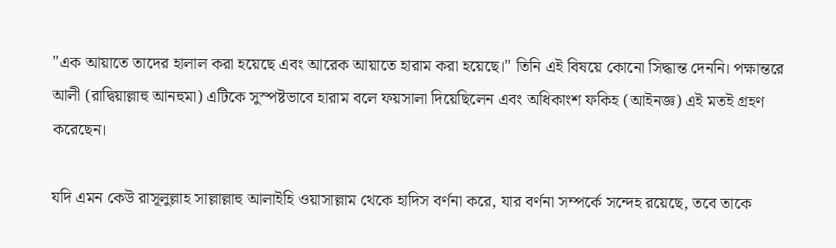"এক আয়াতে তাদের হালাল করা হয়েছে এবং আরেক আয়াতে হারাম করা হয়েছে।" তিনি এই বিষয়ে কোনো সিদ্ধান্ত দেননি। পক্ষান্তরে আলী (রাদ্বিয়াল্লাহু আনহুমা) এটিকে সুস্পষ্টভাবে হারাম বলে ফয়সালা দিয়েছিলেন এবং অধিকাংশ ফকিহ (আইনজ্ঞ) এই মতই গ্রহণ করেছেন।

যদি এমন কেউ রাসূলুল্লাহ সাল্লাল্লাহু আলাইহি ওয়াসাল্লাম থেকে হাদিস বর্ণনা করে, যার বর্ণনা সম্পর্কে সন্দেহ রয়েছে, তবে তাকে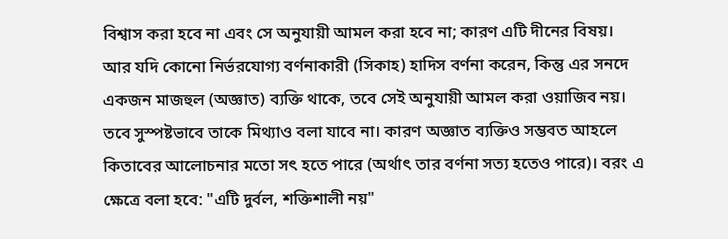বিশ্বাস করা হবে না এবং সে অনুযায়ী আমল করা হবে না; কারণ এটি দীনের বিষয়। আর যদি কোনো নির্ভরযোগ্য বর্ণনাকারী (সিকাহ) হাদিস বর্ণনা করেন, কিন্তু এর সনদে একজন মাজহুল (অজ্ঞাত) ব্যক্তি থাকে, তবে সেই অনুযায়ী আমল করা ওয়াজিব নয়। তবে সুস্পষ্টভাবে তাকে মিথ্যাও বলা যাবে না। কারণ অজ্ঞাত ব্যক্তিও সম্ভবত আহলে কিতাবের আলোচনার মতো সৎ হতে পারে (অর্থাৎ তার বর্ণনা সত্য হতেও পারে)। বরং এ ক্ষেত্রে বলা হবে: "এটি দুর্বল, শক্তিশালী নয়"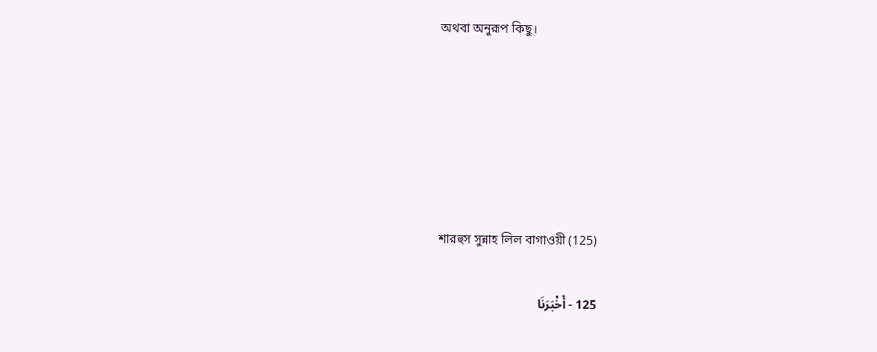অথবা অনুরূপ কিছু।









শারহুস সুন্নাহ লিল বাগাওয়ী (125)


125 - أَخْبَرَنَا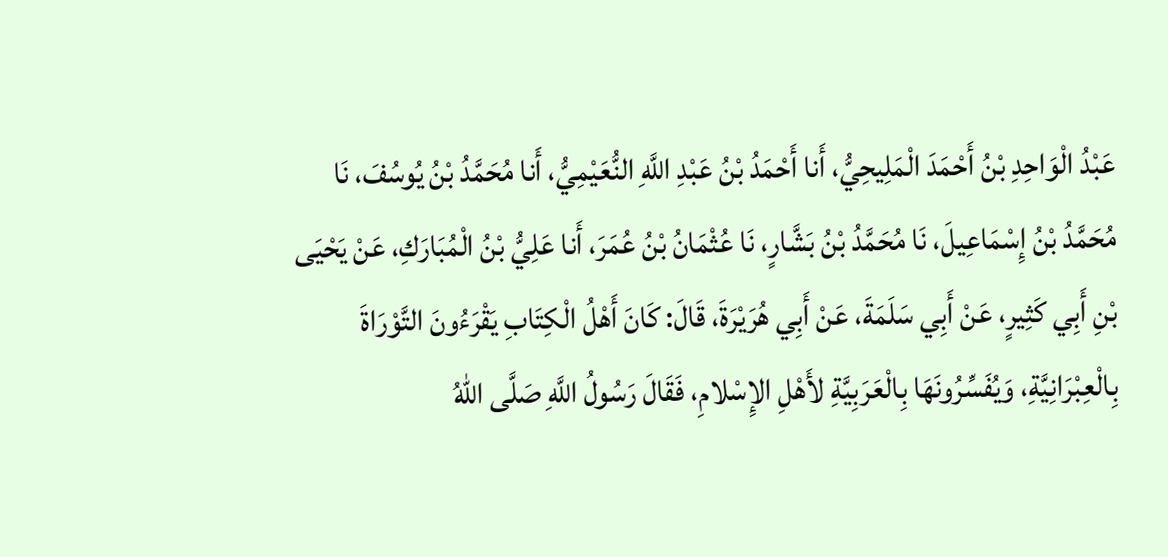عَبْدُ الْوَاحِدِ بْنُ أَحْمَدَ الْمَلِيحِيُّ، أَنا أَحْمَدُ بْنُ عَبْدِ اللَّهِ النُّعَيْمِيُّ، أَنا مُحَمَّدُ بْنُ يُوسُفَ، نَا مُحَمَّدُ بْنُ إِسْمَاعِيلَ، نَا مُحَمَّدُ بْنُ بَشَّارٍ، نَا عُثْمَانُ بْنُ عُمَرَ، أَنا عَلِيُّ بْنُ الْمُبَارَكِ، عَنْ يَحْيَى بْنِ أَبِي كَثِيرٍ، عَنْ أَبِي سَلَمَةَ، عَنْ أَبِي هُرَيْرَةَ، قَالَ: كَانَ أَهْلُ الْكِتَابِ يَقْرَءُونَ التَّوْرَاةَ بِالْعِبْرَانِيَّةِ، وَيُفَسِّرُونَهَا بِالْعَرَبِيَّةِ لأَهْلِ الإِسْلامِ، فَقَالَ رَسُولُ اللَّهِ صَلَّى اللهُ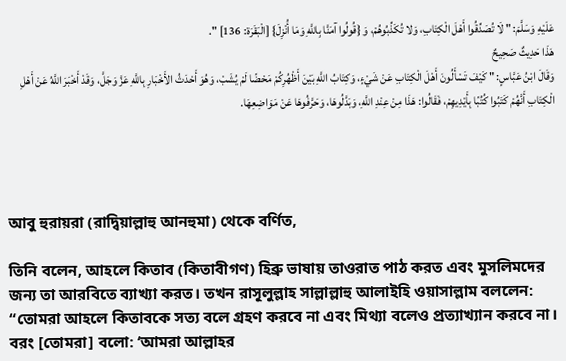عَلَيْهِ وَسَلَّمَ: " لَا تُصَدِّقُوا أَهْلَ الْكِتَابِ، وَلا تُكَذِّبُوهُمْ، وَ {قُولُوا آمَنَّا بِاللَّهِ وَمَا أُنْزِلَ} [الْبَقَرَة: 136] ".
هَذَا حَدِيثٌ صَحِيحٌ
وَقَالَ ابْنُ عَبَّاسٍ: " كَيْفَ تَسْأَلُونَ أَهْلَ الْكِتَابِ عَنْ شَيْءٍ، وَكِتَابُ اللَّهِ بَيْنَ أَظْهُرِكُمْ مَحْضًا لَمْ يُشَبْ، وَهُوَ أَحْدَثُ الأَخْبَارِ بِاللَّهِ عَزَّ وَجَلَّ، وَقَدْ أَخْبَرَ اللَّهُ عَنْ أَهْلِ الْكِتَابِ أَنَّهُمْ كَتَبُوا كُتُبًا بِأَيْدِيهِمْ، فَقَالُوا: هَذَا مِنْ عِنْدِ اللَّهِ، وَبَدَّلُوهَا، وَحَرَّفُوهَا عَنْ مَوَاضِعِهَا.




আবু হুরায়রা (রাদ্বিয়াল্লাহু আনহুমা) থেকে বর্ণিত,

তিনি বলেন, আহলে কিতাব (কিতাবীগণ) হিব্রু ভাষায় তাওরাত পাঠ করত এবং মুসলিমদের জন্য তা আরবিতে ব্যাখ্যা করত। তখন রাসূলুল্লাহ সাল্লাল্লাহু আলাইহি ওয়াসাল্লাম বললেন: “তোমরা আহলে কিতাবকে সত্য বলে গ্রহণ করবে না এবং মিথ্যা বলেও প্রত্যাখ্যান করবে না। বরং [তোমরা] বলো: ‘আমরা আল্লাহর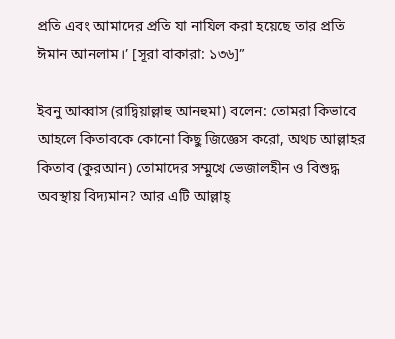প্রতি এবং আমাদের প্রতি যা নাযিল করা হয়েছে তার প্রতি ঈমান আনলাম।’ [সূরা বাকারা: ১৩৬]”

ইবনু আব্বাস (রাদ্বিয়াল্লাহু আনহুমা) বলেন: তোমরা কিভাবে আহলে কিতাবকে কোনো কিছু জিজ্ঞেস করো, অথচ আল্লাহর কিতাব (কুরআন) তোমাদের সম্মুখে ভেজালহীন ও বিশুদ্ধ অবস্থায় বিদ্যমান? আর এটি আল্লাহ্‌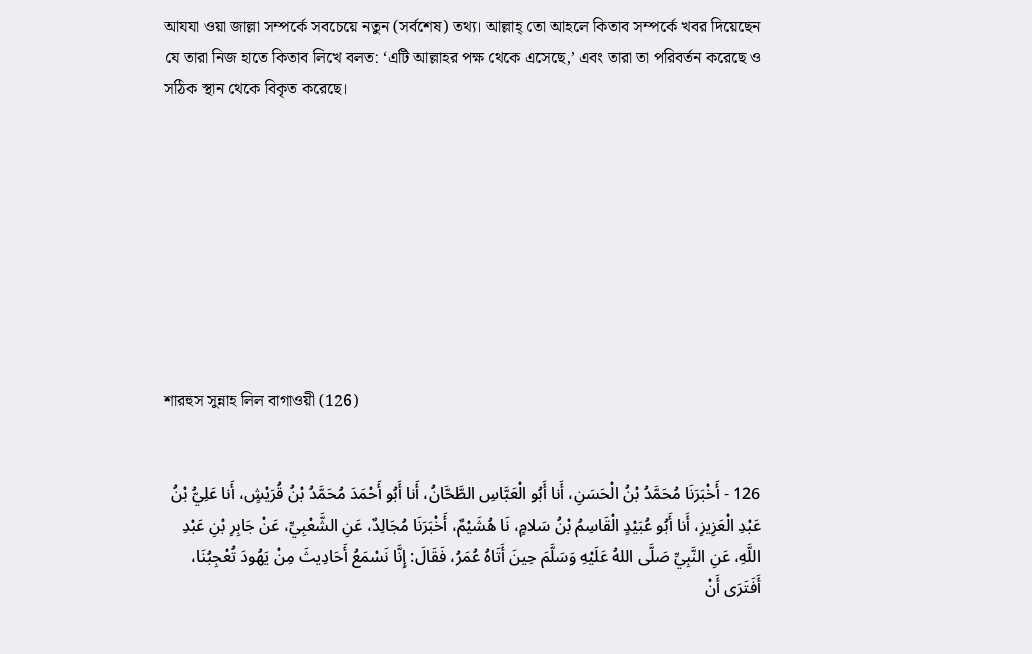আযযা ওয়া জাল্লা সম্পর্কে সবচেয়ে নতুন (সর্বশেষ) তথ্য। আল্লাহ্‌ তো আহলে কিতাব সম্পর্কে খবর দিয়েছেন যে তারা নিজ হাতে কিতাব লিখে বলত: ‘এটি আল্লাহর পক্ষ থেকে এসেছে,’ এবং তারা তা পরিবর্তন করেছে ও সঠিক স্থান থেকে বিকৃত করেছে।









শারহুস সুন্নাহ লিল বাগাওয়ী (126)


126 - أَخْبَرَنَا مُحَمَّدُ بْنُ الْحَسَنِ، أَنا أَبُو الْعَبَّاسِ الطَّحَّانُ، أَنا أَبُو أَحْمَدَ مُحَمَّدُ بْنُ قُرَيْشٍ، أَنا عَلِيُّ بْنُ عَبْدِ الْعَزِيزِ، أَنا أَبُو عُبَيْدٍ الْقَاسِمُ بْنُ سَلامٍ، نَا هُشَيْمٌ، أَخْبَرَنَا مُجَالِدٌ، عَنِ الشَّعْبِيِّ، عَنْ جَابِرِ بْنِ عَبْدِ اللَّهِ، عَنِ النَّبِيِّ صَلَّى اللهُ عَلَيْهِ وَسَلَّمَ حِينَ أَتَاهُ عُمَرُ، فَقَالَ: إِنَّا نَسْمَعُ أَحَادِيثَ مِنْ يَهُودَ تُعْجِبُنَا، أَفَتَرَى أَنْ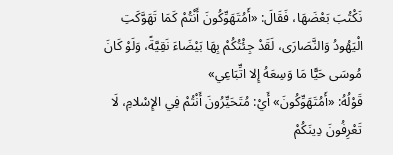نَكْتُبَ بَعْضَهَا، فَقَالَ: «أَمُتَهَوِّكُونَ أَنْتُمْ كَمَا تَهَوَّكَتِ الْيَهُودُ وَالنَّصَارَى، لَقَدْ جِئْتُكُمْ بِهَا بَيْضَاءَ نَقِيَّةً، وَلَوْ كَانَ مُوسَى حَيًّا مَا وَسِعَهُ إِلا اتِّبَاعِي»
قَوْلُهُ: «أَمُتَهَوِّكُونَ» أَيْ: مُتَحَيِّرُونَ أَنْتُمْ فِي الإِسْلامِ، لَا تَعْرِفُونَ دِينَكُمْ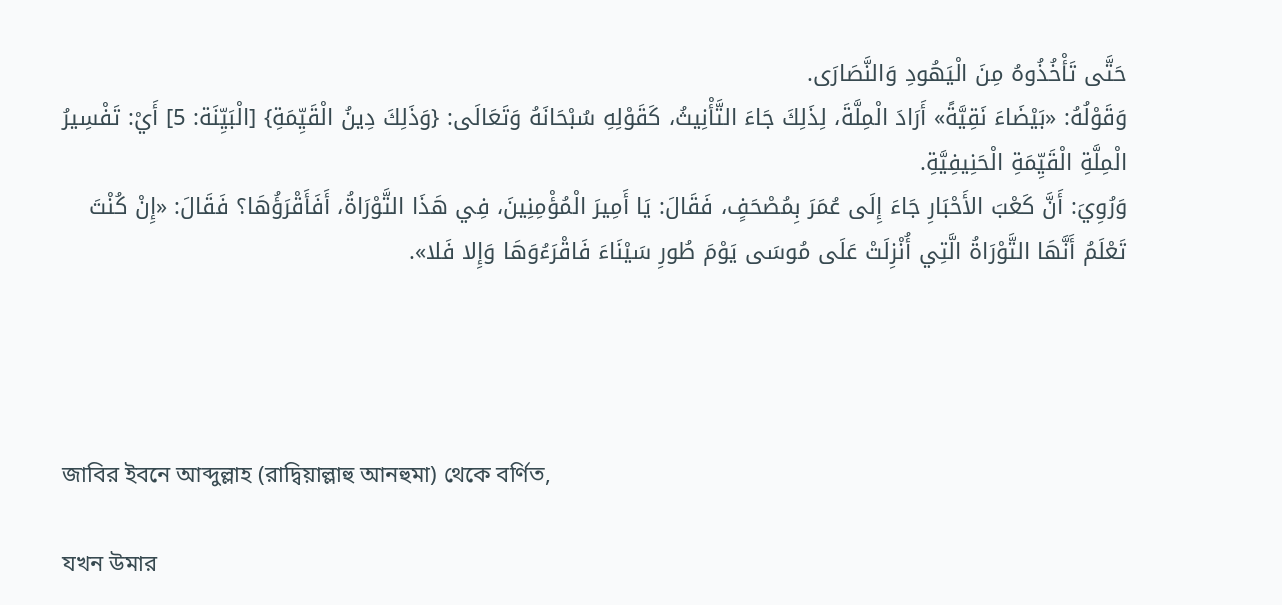حَتَّى تَأْخُذُوهُ مِنَ الْيَهُودِ وَالنَّصَارَى.
وَقَوْلُهُ: «بَيْضَاءَ نَقِيَّةً» أَرَادَ الْمِلَّةَ، لِذَلِكَ جَاءَ التَّأْنِيثُ، كَقَوْلِهِ سُبْحَانَهُ وَتَعَالَى: {وَذَلِكَ دِينُ الْقَيِّمَةِ} [الْبَيِّنَة: 5] أَيْ: تَفْسِيرُ الْمِلَّةِ الْقَيِّمَةِ الْحَنِيفِيَّةِ.
وَرُوِيَ: أَنَّ كَعْبَ الأَحْبَارِ جَاءَ إِلَى عُمَرَ بِمُصْحَفٍ، فَقَالَ: يَا أَمِيرَ الْمُؤْمِنِينَ، فِي هَذَا التَّوْرَاةُ، أَفَأَقْرَؤُهَا؟ فَقَالَ: «إِنْ كُنْتَ تَعْلَمُ أَنَّهَا التَّوْرَاةُ الَّتِي أُنْزِلَتْ عَلَى مُوسَى يَوْمَ طُورِ سَيْنَاءَ فَاقْرَءُوَهَا وَإِلا فَلا».




জাবির ইবনে আব্দুল্লাহ (রাদ্বিয়াল্লাহু আনহুমা) থেকে বর্ণিত,

যখন উমার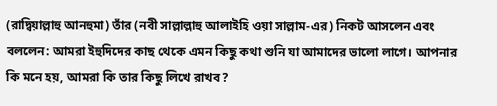(রাদ্বিয়াল্লাহু আনহুমা) তাঁর (নবী সাল্লাল্লাহু আলাইহি ওয়া সাল্লাম-এর) নিকট আসলেন এবং বললেন: আমরা ইহুদিদের কাছ থেকে এমন কিছু কথা শুনি যা আমাদের ভালো লাগে। আপনার কি মনে হয়, আমরা কি তার কিছু লিখে রাখব?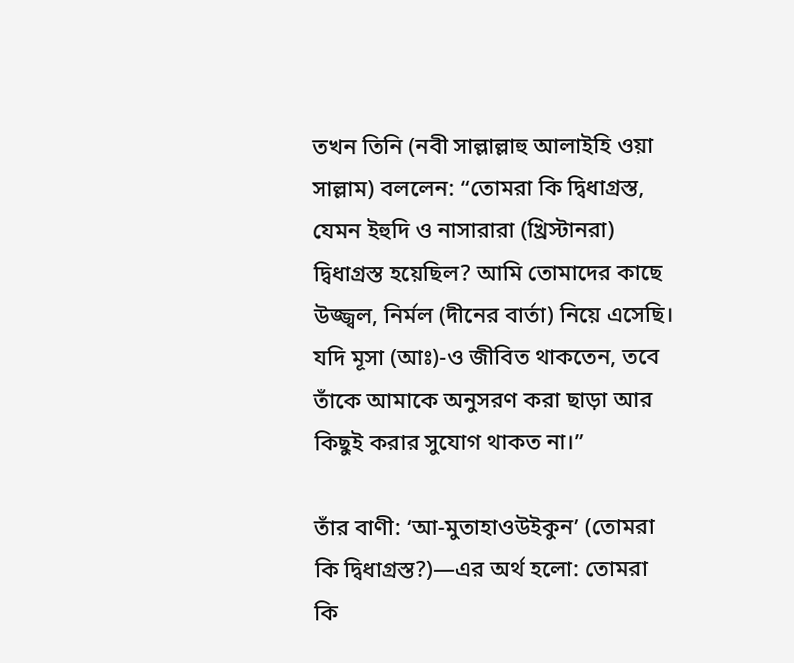তখন তিনি (নবী সাল্লাল্লাহু আলাইহি ওয়া সাল্লাম) বললেন: “তোমরা কি দ্বিধাগ্রস্ত, যেমন ইহুদি ও নাসারারা (খ্রিস্টানরা) দ্বিধাগ্রস্ত হয়েছিল? আমি তোমাদের কাছে উজ্জ্বল, নির্মল (দীনের বার্তা) নিয়ে এসেছি। যদি মূসা (আঃ)-ও জীবিত থাকতেন, তবে তাঁকে আমাকে অনুসরণ করা ছাড়া আর কিছুই করার সুযোগ থাকত না।”

তাঁর বাণী: ‘আ-মুতাহাওউইকুন’ (তোমরা কি দ্বিধাগ্রস্ত?)—এর অর্থ হলো: তোমরা কি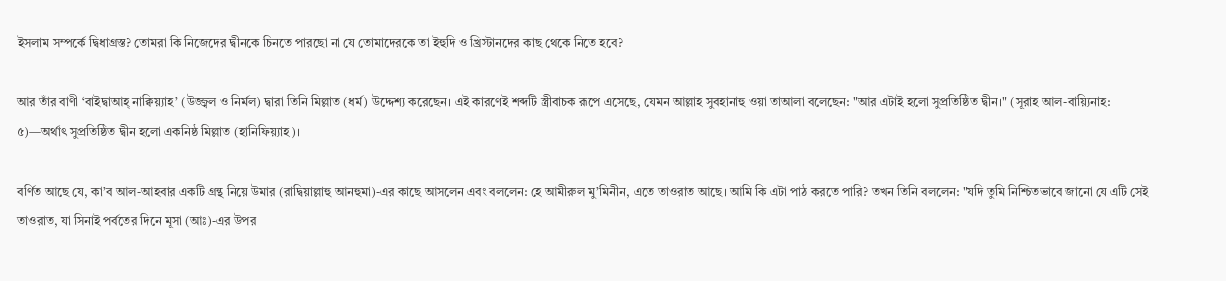ইসলাম সম্পর্কে দ্বিধাগ্রস্ত? তোমরা কি নিজেদের দ্বীনকে চিনতে পারছো না যে তোমাদেরকে তা ইহুদি ও খ্রিস্টানদের কাছ থেকে নিতে হবে?

আর তাঁর বাণী ‘বাইদ্বাআহ্ নাক্বিয়্যাহ’ (উজ্জ্বল ও নির্মল) দ্বারা তিনি মিল্লাত (ধর্ম) উদ্দেশ্য করেছেন। এই কারণেই শব্দটি স্ত্রীবাচক রূপে এসেছে, যেমন আল্লাহ সুবহানাহু ওয়া তাআলা বলেছেন: "আর এটাই হলো সুপ্রতিষ্ঠিত দ্বীন।" (সূরাহ আল-বায়্যিনাহ: ৫)—অর্থাৎ সুপ্রতিষ্ঠিত দ্বীন হলো একনিষ্ঠ মিল্লাত (হানিফিয়্যাহ)।

বর্ণিত আছে যে, কা’ব আল-আহবার একটি গ্রন্থ নিয়ে উমার (রাদ্বিয়াল্লাহু আনহুমা)-এর কাছে আসলেন এবং বললেন: হে আমীরুল মু’মিনীন, এতে তাওরাত আছে। আমি কি এটা পাঠ করতে পারি? তখন তিনি বললেন: "যদি তুমি নিশ্চিতভাবে জানো যে এটি সেই তাওরাত, যা সিনাই পর্বতের দিনে মূসা (আঃ)-এর উপর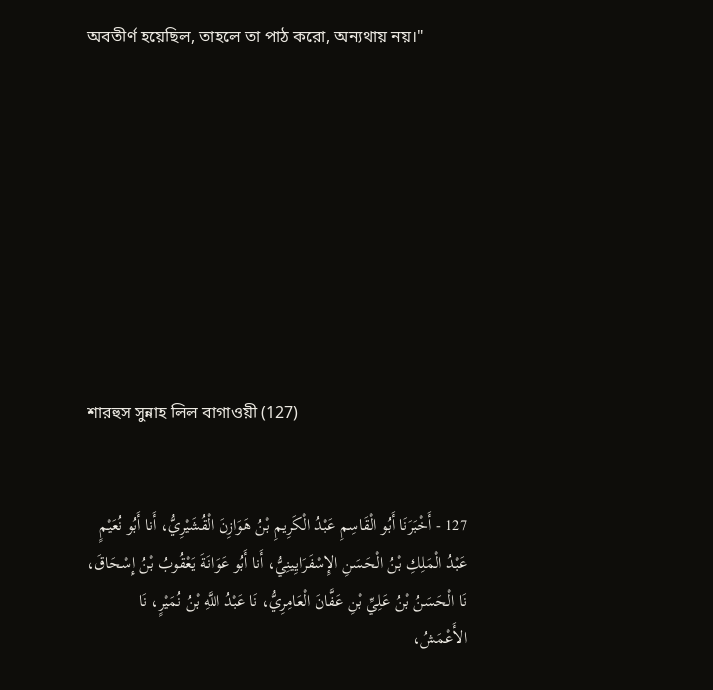অবতীর্ণ হয়েছিল, তাহলে তা পাঠ করো, অন্যথায় নয়।"









শারহুস সুন্নাহ লিল বাগাওয়ী (127)


127 - أَخْبَرَنَا أَبُو الْقَاسِمِ عَبْدُ الْكَرِيمِ بْنُ هَوَازِنَ الْقُشَيْرِيُّ، أَنا أَبُو نُعَيْمٍ عَبْدُ الْمَلِكِ بْنُ الْحَسَنِ الإِسْفَرَايِينِيُّ، أَنا أَبُو عَوَانَةَ يَعْقُوبُ بْنُ إِسْحَاقَ، نَا الْحَسَنُ بْنُ عَلِيِّ بْنِ عَفَّانَ الْعَامِرِيُّ، نَا عَبْدُ اللَّهِ بْنُ نُمَيْرٍ، نَا الأَعْمَشُ،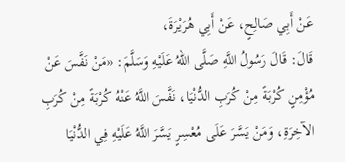عَنْ أَبِي صَالِحٍ، عَنْ أَبِي هُرَيْرَةَ،
قَالَ: قَالَ رَسُولُ اللَّهِ صَلَّى اللهُ عَلَيْهِ وَسَلَّمَ: «مَنْ نَفَّسَ عَنْ مُؤْمِنٍ كُرْبَةً مِنْ كُرَبِ الدُّنْيَا، نَفَّسَ اللَّهُ عَنْهُ كُرْبَةً مِنْ كُرَبِ الآخِرَةِ، وَمَنْ يَسَّرَ عَلَى مُعْسِرٍ يَسَّرَ اللَّهُ عَلَيْهِ فِي الدُّنْيَا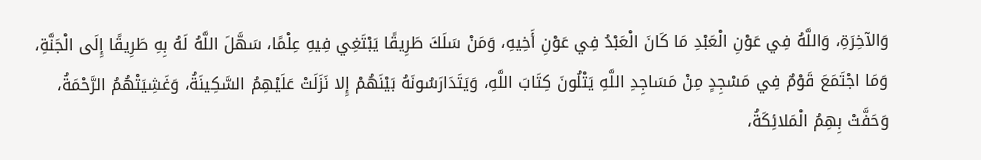وَالآخِرَةِ، وَاللَّهُ فِي عَوْنِ الْعَبْدِ مَا كَانَ الْعَبْدُ فِي عَوْنِ أَخِيهِ، وَمَنْ سَلَكَ طَرِيقًا يَبْتَغِي فِيهِ عِلْمًا، سَهَّلَ اللَّهُ لَهُ بِهِ طَرِيقًا إِلَى الْجَنَّةِ، وَمَا اجْتَمَعَ قَوْمٌ فِي مَسْجِدٍ مِنْ مَسَاجِدِ اللَّهِ يَتْلُونَ كِتَابَ اللَّهِ، وَيَتَدَارَسُونَهُ بَيْنَهُمْ إِلا نَزَلَتْ عَلَيْهِمُ السَّكِينَةُ، وَغَشِيَتْهُمُ الرَّحْمَةُ، وَحَفَّتْ بِهِمُ الْمَلائِكَةُ،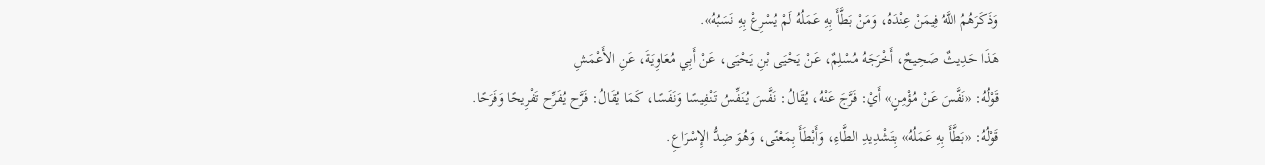وَذَكَرَهُمُ اللَّهُ فِيمَنْ عِنْدَهُ، وَمَنْ بَطَّأَ بِهِ عَمَلُهُ لَمْ يُسْرِعْ بِهِ نَسَبُهُ».
هَذَا حَدِيثٌ صَحِيحٌ، أَخْرَجَهُ مُسْلِمٌ، عَنْ يَحْيَى بْنِ يَحْيَى، عَنْ أَبِي مُعَاوِيَةَ، عَنِ الأَعْمَشِ
قَوْلُهُ: «نَفَّسَ عَنْ مُؤْمِنٍ» أَيْ: فَرَّجَ عَنْهُ، يُقَالُ: نَفَّسَ يُنَفِّسُ تَنْفِيسًا وَنَفَسًا، كَمَا يُقَالُ: فَرَّح يُفَرِّح تَفْرِيحًا وَفَرَحًا.
قَوْلُهُ: «بَطَّأَ بِهِ عَمَلُهُ» بِتَشْدِيدِ الطَّاءِ، وَأَبْطَأَ بِمَعْنًى، وَهُوَ ضِدُّ الإِسْرَاعِ.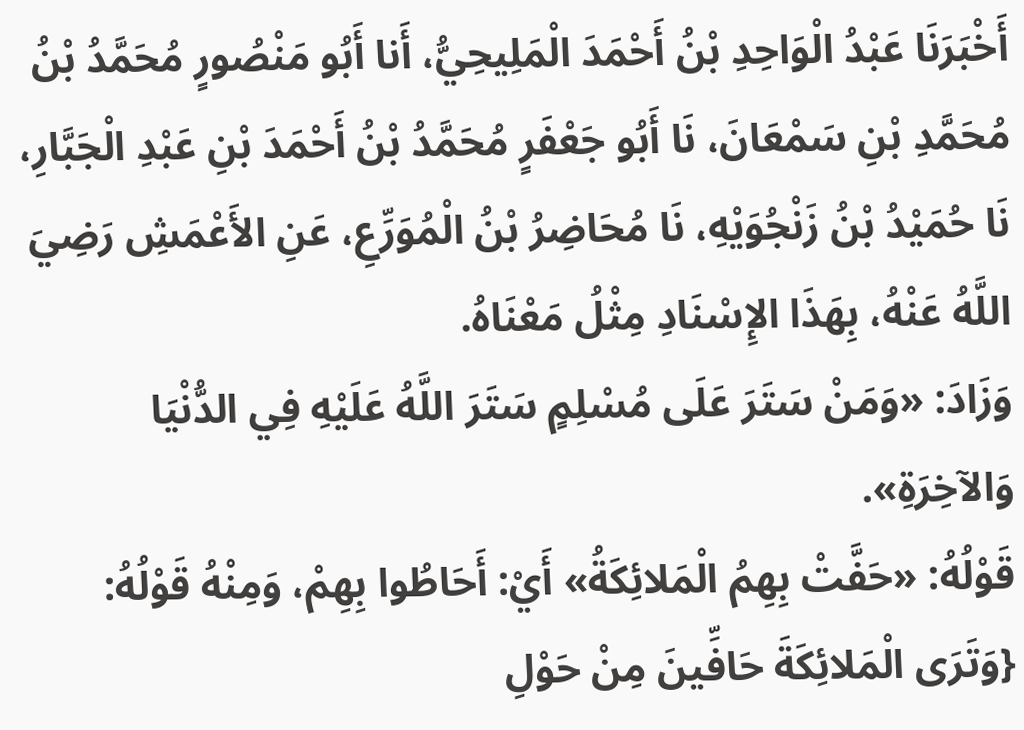أَخْبَرَنَا عَبْدُ الْوَاحِدِ بْنُ أَحْمَدَ الْمَلِيحِيُّ، أَنا أَبُو مَنْصُورٍ مُحَمَّدُ بْنُ مُحَمَّدِ بْنِ سَمْعَانَ، نَا أَبُو جَعْفَرٍ مُحَمَّدُ بْنُ أَحْمَدَ بْنِ عَبْدِ الْجَبَّارِ، نَا حُمَيْدُ بْنُ زَنْجُوَيْهِ، نَا مُحَاضِرُ بْنُ الْمُوَرِّعِ، عَنِ الأَعْمَشِ رَضِيَ اللَّهُ عَنْهُ، بِهَذَا الإِسْنَادِ مِثْلُ مَعْنَاهُ.
وَزَادَ: «وَمَنْ سَتَرَ عَلَى مُسْلِمٍ سَتَرَ اللَّهُ عَلَيْهِ فِي الدُّنْيَا وَالآخِرَةِ».
قَوْلُهُ: «حَفَّتْ بِهِمُ الْمَلائِكَةُ» أَيْ: أَحَاطُوا بِهِمْ، وَمِنْهُ قَوْلُهُ: {وَتَرَى الْمَلائِكَةَ حَافِّينَ مِنْ حَوْلِ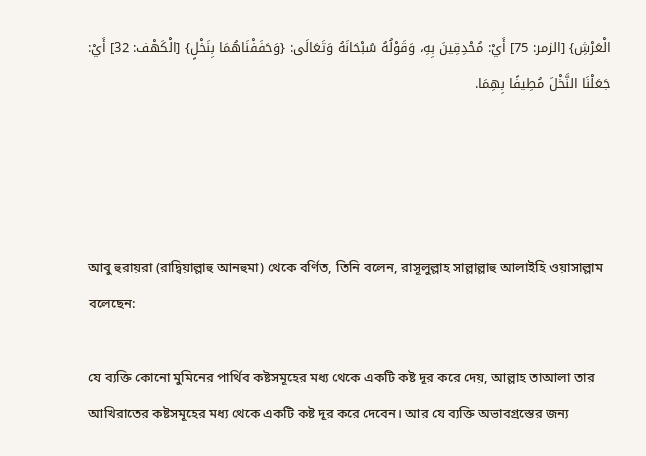الْعَرْشِ} [الزمر: 75] أَيْ: مُحْدِقِينَ بِهِ، وَقَوْلُهُ سُبْحَانَهُ وَتَعَالَى: {وَحَفَفْنَاهُمَا بِنَخْلٍ} [الْكَهْف: 32] أَيْ: جَعَلْنَا النَّخْلَ مُطِيفًا بِهِمَا.




আবু হুরায়রা (রাদ্বিয়াল্লাহু আনহুমা) থেকে বর্ণিত, তিনি বলেন, রাসূলুল্লাহ সাল্লাল্লাহু আলাইহি ওয়াসাল্লাম বলেছেন:

যে ব্যক্তি কোনো মুমিনের পার্থিব কষ্টসমূহের মধ্য থেকে একটি কষ্ট দূর করে দেয়, আল্লাহ তাআলা তার আখিরাতের কষ্টসমূহের মধ্য থেকে একটি কষ্ট দূর করে দেবেন। আর যে ব্যক্তি অভাবগ্রস্তের জন্য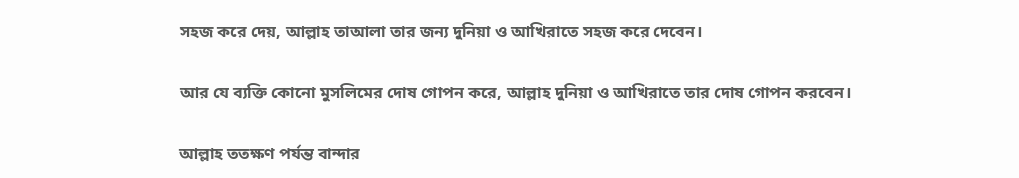সহজ করে দেয়, আল্লাহ তাআলা তার জন্য দুনিয়া ও আখিরাতে সহজ করে দেবেন।

আর যে ব্যক্তি কোনো মুসলিমের দোষ গোপন করে, আল্লাহ দুনিয়া ও আখিরাতে তার দোষ গোপন করবেন।

আল্লাহ ততক্ষণ পর্যন্ত বান্দার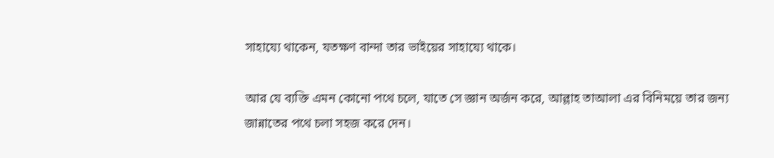সাহায্যে থাকেন, যতক্ষণ বান্দা তার ভাইয়ের সাহায্যে থাকে।

আর যে ব্যক্তি এমন কোনো পথে চলে, যাতে সে জ্ঞান অর্জন করে, আল্লাহ তাআলা এর বিনিময়ে তার জন্য জান্নাতের পথে চলা সহজ করে দেন।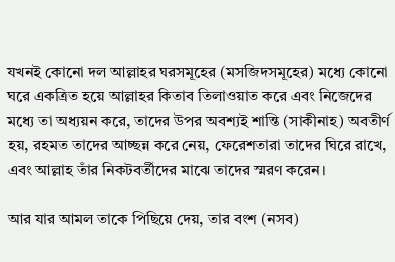যখনই কোনো দল আল্লাহর ঘরসমূহের (মসজিদসমূহের) মধ্যে কোনো ঘরে একত্রিত হয়ে আল্লাহর কিতাব তিলাওয়াত করে এবং নিজেদের মধ্যে তা অধ্যয়ন করে, তাদের উপর অবশ্যই শান্তি (সাকীনাহ) অবতীর্ণ হয়, রহমত তাদের আচ্ছন্ন করে নেয়, ফেরেশতারা তাদের ঘিরে রাখে, এবং আল্লাহ তাঁর নিকটবর্তীদের মাঝে তাদের স্মরণ করেন।

আর যার আমল তাকে পিছিয়ে দেয়, তার বংশ (নসব)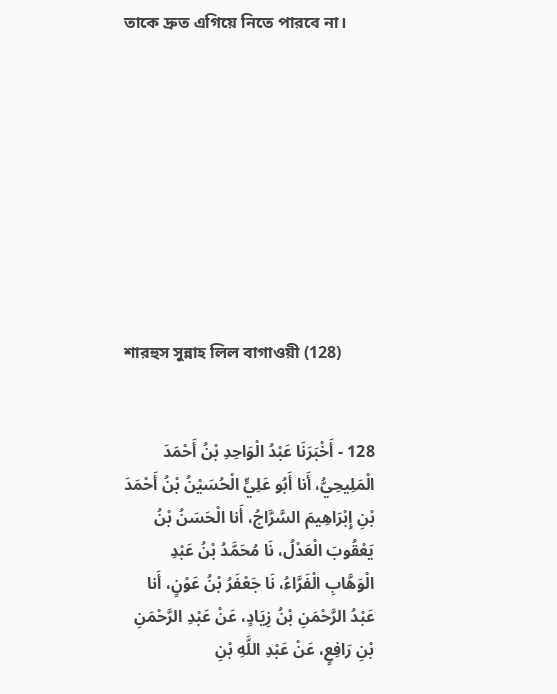তাকে দ্রুত এগিয়ে নিতে পারবে না।









শারহুস সুন্নাহ লিল বাগাওয়ী (128)


128 - أَخْبَرَنَا عَبْدُ الْوَاحِدِ بْنُ أَحْمَدَ الْمَلِيحِيُّ، أَنا أَبُو عَلِيٍّ الْحُسَيْنُ بْنُ أَحْمَدَ بْنِ إِبْرَاهِيمَ السَّرَّاجُ، أَنا الْحَسَنُ بْنُ يَعْقُوبَ الْعَدْلُ، نَا مُحَمَّدُ بْنُ عَبْدِ الْوَهَّابِ الْفَرَّاءُ، نَا جَعْفَرُ بْنُ عَوْنٍ، أَنا عَبْدُ الرَّحْمَنِ بْنُ زِيَادٍ، عَنْ عَبْدِ الرَّحْمَنِ بْنِ رَافِعٍ، عَنْ عَبْدِ اللَّهِ بْنِ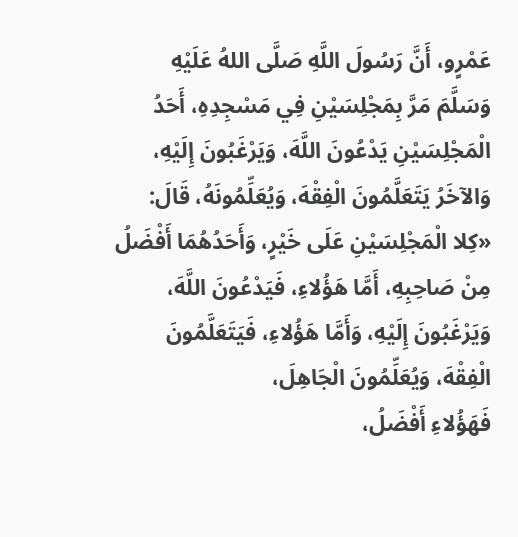عَمْرٍو، أَنَّ رَسُولَ اللَّهِ صَلَّى اللهُ عَلَيْهِ وَسَلَّمَ مَرَّ بِمَجْلِسَيْنِ فِي مَسْجِدِهِ، أَحَدُ الْمَجْلِسَيْنِ يَدْعُونَ اللَّهَ، وَيَرْغَبُونَ إِلَيْهِ، وَالآخَرُ يَتَعَلَّمُونَ الْفِقْهَ، وَيُعَلِّمُونَهُ، قَالَ: «كِلا الْمَجْلِسَيْنِ عَلَى خَيْرٍ، وَأَحَدُهُمَا أَفْضَلُ مِنْ صَاحِبِهِ، أَمَّا هَؤُلاءِ، فَيَدْعُونَ اللَّهَ، وَيَرْغَبُونَ إِلَيْهِ، وَأَمَّا هَؤُلاءِ، فَيَتَعَلَّمُونَ الْفِقْهَ، وَيُعَلِّمُونَ الْجَاهِلَ،
فَهَؤُلاءِ أَفْضَلُ،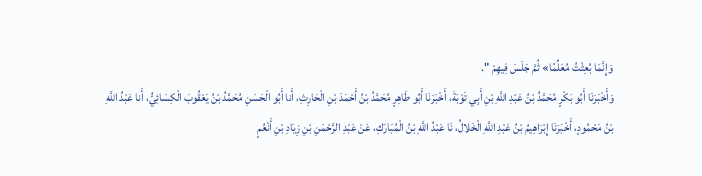وَإِنَّمَا بُعِثْتُ مُعَلِّمًا» ثُمَّ جَلَسَ فِيهِمْ ".
وَأَخْبَرَنَا أَبُو بَكْرٍ مُحَمَّدُ بْنُ عَبْدِ اللَّهِ بْنِ أَبِي تَوْبَةَ، أَخْبَرَنَا أَبُو طَاهِرٍ مُحَمَّدُ بْنُ أَحْمَدَ بْنِ الْحَارِثِ، أَنا أَبُو الْحَسَنِ مُحَمَّدُ بْنُ يَعْقُوبَ الْكِسَائِيُّ، أَنا عَبْدُ اللَّهِ بْنُ مَحْمُودٍ، أَخْبَرَنَا إِبْرَاهِيمُ بْنُ عَبْدِ اللَّهِ الْخَلالُ، نَا عَبْدُ اللَّهِ بْنُ الْمُبَارَكِ، عَنْ عَبْدِ الرَّحْمَنِ بْنِ زِيَادِ بْنِ أَنْعُمٍ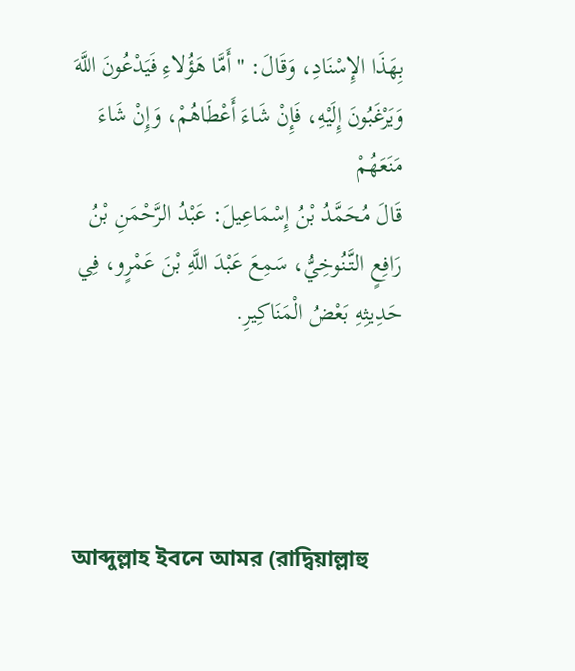بِهَذَا الإِسْنَادِ، وَقَالَ: " أَمَّا هَؤُلاءِ فَيَدْعُونَ اللَّهَ وَيَرْغَبُونَ إِلَيْهِ، فَإِنْ شَاءَ أَعْطَاهُمْ، وَإِنْ شَاءَ مَنَعَهُمْ
قَالَ مُحَمَّدُ بْنُ إِسْمَاعِيلَ: عَبْدُ الرَّحْمَنِ بْنُ رَافِعٍ التَّنُوخِيُّ، سَمِعَ عَبْدَ اللَّهِ بْنَ عَمْرٍو، فِي حَدِيثِهِ بَعْضُ الْمَنَاكِيرِ.




আব্দুল্লাহ ইবনে আমর (রাদ্বিয়াল্লাহু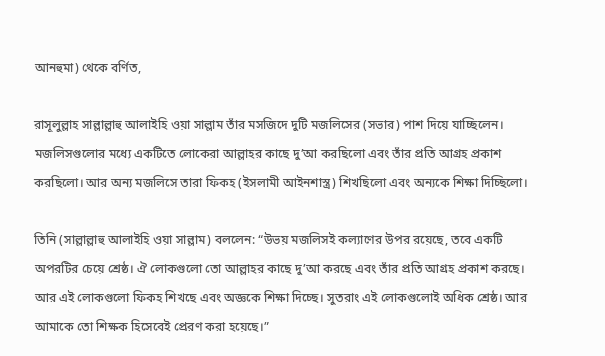আনহুমা) থেকে বর্ণিত,

রাসূলুল্লাহ সাল্লাল্লাহু আলাইহি ওয়া সাল্লাম তাঁর মসজিদে দুটি মজলিসের (সভার) পাশ দিয়ে যাচ্ছিলেন। মজলিসগুলোর মধ্যে একটিতে লোকেরা আল্লাহর কাছে দু’আ করছিলো এবং তাঁর প্রতি আগ্রহ প্রকাশ করছিলো। আর অন্য মজলিসে তারা ফিকহ (ইসলামী আইনশাস্ত্র) শিখছিলো এবং অন্যকে শিক্ষা দিচ্ছিলো।

তিনি (সাল্লাল্লাহু আলাইহি ওয়া সাল্লাম) বললেন: “উভয় মজলিসই কল্যাণের উপর রয়েছে, তবে একটি অপরটির চেয়ে শ্রেষ্ঠ। ঐ লোকগুলো তো আল্লাহর কাছে দু’আ করছে এবং তাঁর প্রতি আগ্রহ প্রকাশ করছে। আর এই লোকগুলো ফিকহ শিখছে এবং অজ্ঞকে শিক্ষা দিচ্ছে। সুতরাং এই লোকগুলোই অধিক শ্রেষ্ঠ। আর আমাকে তো শিক্ষক হিসেবেই প্রেরণ করা হয়েছে।”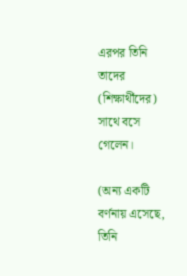এরপর তিনি তাদের (শিক্ষার্থীদের) সাথে বসে গেলেন।

(অন্য একটি বর্ণনায় এসেছে, তিনি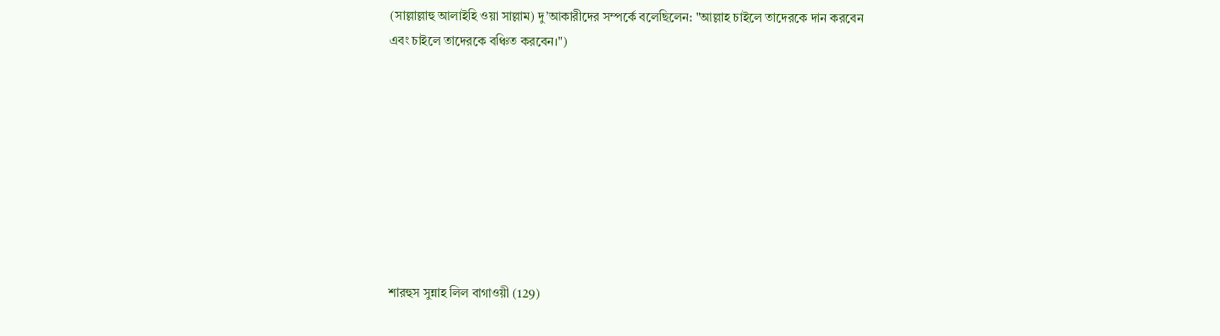(সাল্লাল্লাহু আলাইহি ওয়া সাল্লাম) দু’আকারীদের সম্পর্কে বলেছিলেন: "আল্লাহ চাইলে তাদেরকে দান করবেন এবং চাইলে তাদেরকে বঞ্চিত করবেন।")









শারহুস সুন্নাহ লিল বাগাওয়ী (129)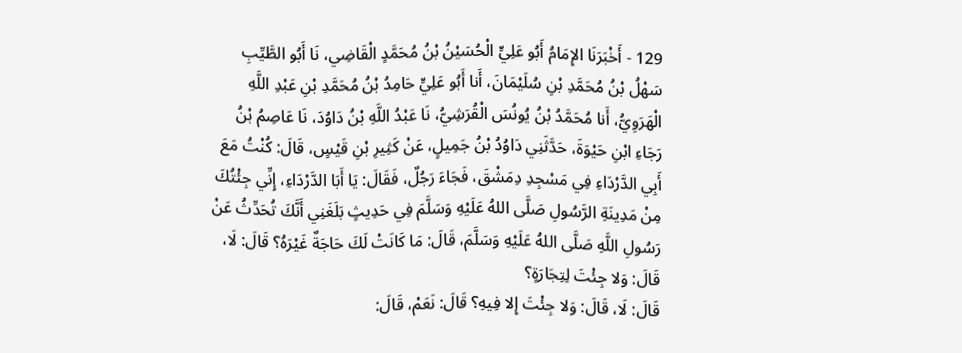129 - أَخْبَرَنَا الإِمَامُ أَبُو عَلِيٍّ الْحُسَيْنُ بْنُ مُحَمَّدٍ الْقَاضِي، نَا أَبُو الطَّيِّبِ سَهْلُ بْنُ مُحَمَّدِ بْنِ سُلَيْمَانَ، أَنا أَبُو عَلِيٍّ حَامِدُ بْنُ مُحَمَّدِ بْنِ عَبْدِ اللَّهِ الْهَرَوِيُّ، أَنا مُحَمَّدُ بْنُ يُونُسَ الْقُرَشِيُّ، نَا عَبْدُ اللَّهِ بْنُ دَاوُدَ، نَا عَاصِمُ بْنُ رَجَاءِ ابْنِ حَيْوَةَ، حَدَّثَنِي دَاوُدُ بْنُ جَمِيلٍ، عَنْ كَثِيرِ بْنِ قَيْسٍ، قَالَ: كُنْتُ مَعَ أَبِي الدَّرْدَاءِ فِي مَسْجِدِ دِمَشْقَ، فَجَاءَ رَجُلٌ، فَقَالَ: يَا أَبَا الدَّرْدَاءِ، إِنِّي جِئْتُكَ مِنْ مَدِينَةِ الرَّسُولِ صَلَّى اللهُ عَلَيْهِ وَسَلَّمَ فِي حَدِيثٍ بَلَغَنِي أَنَّكَ تُحَدِّثُ عَنْ رَسُولِ اللَّهِ صَلَّى اللهُ عَلَيْهِ وَسَلَّمَ، قَالَ: مَا كَانَتْ لَكَ حَاجَةٌ غَيْرَهُ؟ قَالَ: لَا، قَالَ: وَلا جِئْتَ لِتِجَارَةٍ؟
قَالَ: لَا، قَالَ: وَلا جِئْتَ إِلا فِيهِ؟ قَالَ: نَعَمْ، قَالَ: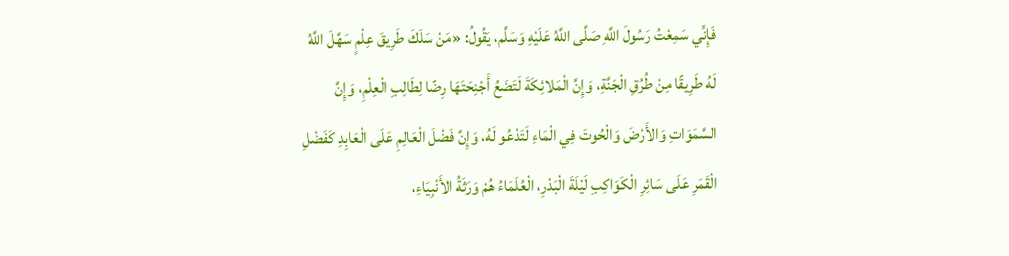فَإِنِّي سَمِعْتُ رَسُولَ اللَّهِ صَلَّى اللَّهُ عَلَيْهِ وَسَلَّم، يَقُولُ: «مَنْ سَلَكَ طَرِيقَ عِلْمٍ سَهَّلَ اللَّهُ لَهُ طَرِيقًا مِنْ طُرُقِ الْجَنَّةِ، وَإِنَّ الْمَلائِكَةَ لَتَضَعُ أَجْنِحَتَهَا رِضًا لِطَالِبِ الْعِلْمِ، وَإِنَّ السَّمَوَاتِ وَالأَرْضَ وَالْحُوتَ فِي الْمَاءِ لَتَدْعُو لَهُ، وَإِنَّ فَضْلَ الْعَالِمِ عَلَى الْعَابِدِ كَفَضْلِ الْقَمَرِ عَلَى سَائِرِ الْكَوَاكِبِ لَيْلَةَ الْبَدْرِ، الْعُلَمَاءُ هُمْ وَرَثَةُ الأَنْبِيَاءِ،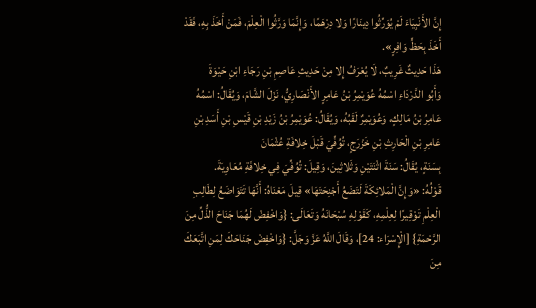إِنَّ الأَنْبِيَاءَ لَمْ يُوَرِّثُوا دِينَارًا وَلا دِرْهَمًا، وَإِنَّمَا وَرَّثُوا الْعِلْمَ، فَمَنْ أَخَذَ بِهِ، فَقَدْ أَخَذَ بِحَظٍّ وَافِرٍ».
هَذَا حَدِيثٌ غَرِيبٌ، لَا يُعْرَفُ إِلا مِنْ حَدِيثِ عَاصِمِ بْنِ رَجَاءِ ابْنِ حَيْوَةَ
وَأَبُو الدَّرْدَاءِ اسْمُهُ عُوَيْمِرُ بْنُ عَامِرٍ الأَنْصَارِيُّ، نَزَلَ الشَّامَ، وَيُقَالُ: اسْمُهُ عَامِرُ بْنُ مَالِكٍ، وَعُوَيْمِرٌ لَقَبُهُ، وَيُقَالُ: عُوَيْمِرُ بْنُ زَيْدِ بْنِ قَيْسِ بْنِ أَسَدِ بْنِ عَامِرِ بْنِ الْحَارِثِ بْنِ خَزْرَجٍ، تُوُفِّيَ قَبْلَ خِلافَةِ عُثْمَانَ
بِسَنَةٍ، يُقَالُ: سَنَةَ اثْنَتَيْنِ وَثَلاثِينَ، وَقِيلَ: تُوُفِّيَ فِي خِلافَةِ مُعَاوِيَةَ.
قَوْلُهُ: «وَإِنَّ الْمَلائِكَةَ لَتَضَعُ أَجْنِحَتَهَا» قِيلَ مَعْنَاهُ: أَنَّهَا تَتَوَاضَعُ لِطَالِبِ الْعِلْمِ تَوْقِيرًا لِعِلْمِهِ، كَقَوْلِهِ سُبْحَانَهُ وَتَعَالَى: {وَاخْفِضْ لَهُمَا جَنَاحَ الذُّلِّ مِنَ الرَّحْمَةِ} [الْإِسْرَاء: 24]، وَقَالَ اللَّهُ عَزَّ وَجَلَّ: {وَاخْفِضْ جَنَاحَكَ لِمَنِ اتَّبَعَكَ مِنَ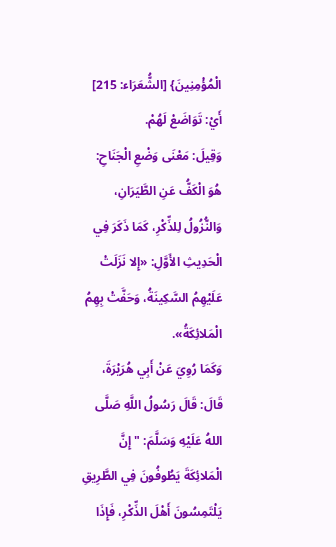الْمُؤْمِنِينَ} [الشُّعَرَاء: 215] أَيْ: تَوَاضَعْ لَهُمْ.
وَقِيلَ: مَعْنَى وَضْعِ الْجَنَاحِ: هُوَ الْكَفُّ عَنِ الطَّيَرَانِ، وَالنُّزُولُ لِلذِّكْرِ، كَمَا ذَكَرَ فِي الْحَدِيثِ الأَوَّلِ: «إِلا نَزَلَتْ عَلَيْهِمُ السَّكِينَةُ، وَحَفَّتْ بِهِمُ الْمَلائِكَةُ».
وَكَمَا رُوِيَ عَنْ أَبِي هُرَيْرَةَ، قَالَ: قَالَ رَسُولُ اللَّهِ صَلَّى اللهُ عَلَيْهِ وَسَلَّمَ: " إِنَّ الْمَلائِكَةَ يَطُوفُونَ فِي الطَّرِيقِ يَلْتَمِسُونَ أَهْلَ الذِّكْرِ، فَإِذَا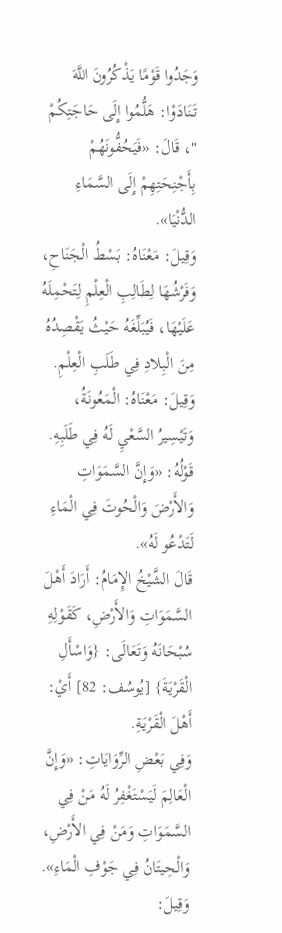وَجَدُوا قَوْمًا يَذْكُرُونَ اللَّهَ تَنَادَوْا: هَلُّمُوا إِلَى حَاجَتِكُمْ "، قَالَ: «فَيَحُفُّونَهُمْ بِأَجْنِحَتِهِمْ إِلَى السَّمَاءِ الدُّنْيَا».
وَقِيلَ: مَعْنَاهُ: بَسْطُ الْجَنَاحِ، وَفَرْشُهَا لِطَالِبِ الْعِلْمِ لِتَحْمِلَهُ عَلَيْهَا، فَيُبَلِّغَهُ حَيْثُ يَقْصِدُهُ مِنَ الْبِلادِ فِي طَلَبِ الْعِلْمِ.
وَقِيلَ: مَعْنَاهُ: الْمَعُونَةُ، وَتَيْسِيرُ السَّعْيِ لَهُ فِي طَلَبِهِ.
قَوْلُهُ: «وَإِنَّ السَّمَوَاتِ وَالأَرْضَ وَالْحُوتَ فِي الْمَاءِ لَتَدْعُو لَهُ».
قَالَ الشَّيْخُ الإِمَامُ: أَرَادَ أَهْلَ السَّمَوَاتِ وَالأَرْضِ، كَقَوْلِهِ سُبْحَانَهُ وَتَعَالَى: {وَاسْأَلِ الْقَرْيَةَ} [يُوسُف: 82] أَيْ: أَهْلَ الْقَرْيَةِ.
وَفِي بَعْضِ الرِّوَايَاتِ: «وَإِنَّ الْعَالِمَ لَيَسْتَغْفِرُ لَهُ مَنْ فِي السَّمَوَاتِ وَمَنْ فِي الأَرْضِ، وَالْحِيتَانُ فِي جَوْفِ الْمَاءِ».
وَقِيلَ: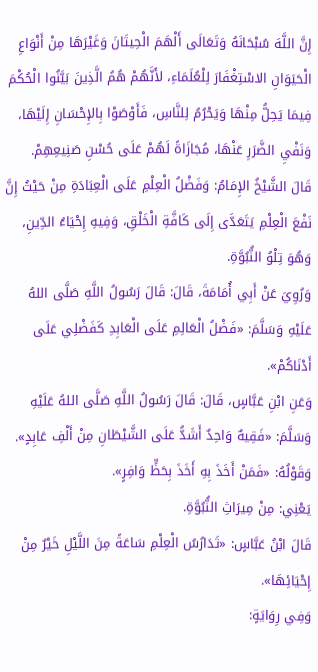إِنَّ اللَّهَ سُبْحَانَهُ وَتَعَالَى أَلْهَمَ الْحِيتَانَ وَغَيْرَهَا مِنْ أَنْوَاعِ الْحَيَوَانِ الاسْتِغْفَارَ لِلْعُلَمَاءِ، لأَنَّهُمْ هُمُ الَّذِينَ بَيَّنُوا الْحُكْمَ فِيمَا يَحِلُّ مِنْهَا وَيَحْرُمُ لِلنَّاسِ، فَأَوْصَوْا بِالإِحْسَانِ إِلَيْهَا، وَنَفْيِ الضَّرَرِ عَنْهَا، مُجَازَاةً لَهُمْ عَلَى حُسْنِ صَنِيعِهِمْ.
قَالَ الشَّيْخُ الإِمَامُ: وَفَضْلُ الْعِلْمِ عَلَى الْعِبَادَةِ مِنْ حَيْثُ إِنَّ نَفْعَ الْعِلْمِ يَتَعَدَّى إِلَى كَافَّةِ الْخَلْقِ، وَفِيهِ إِحْيَاءُ الدِّينِ، وَهُوَ تِلْوُ النُّبُوَّةِ.
وَرُوِيَ عَنْ أَبِي أُمَامَةَ، قَالَ: قَالَ رَسُولُ اللَّهِ صَلَّى اللهُ عَلَيْهِ وَسَلَّمَ: «فَضْلُ الْعَالِمِ عَلَى الْعَابِدِ كَفَضْلِي عَلَى أَدْنَاكُمْ».
وَعَنِ ابْنِ عَبَّاسٍ، قَالَ: قَالَ رَسُولُ اللَّهِ صَلَّى اللهُ عَلَيْهِ وَسَلَّمَ: «فَقِيهٌ وَاحِدٌ أَشَدُّ عَلَى الشَّيْطَانِ مِنْ أَلْفِ عَابِدٍ».
وَقَوْلُهُ: «فَمَنْ أَخَذَ بِهِ أَخَذَ بِحَظٍّ وَافِرٍ».
يَعْنِي: مِنْ مِيرَاثِ النُّبُوَّةِ.
قَالَ ابْنُ عَبَّاسٍ: «تَدَارُسُ الْعِلْمِ سَاعَةً مِنَ اللَّيْلِ خَيْرٌ مِنْ إِحْيَائِهَا».
وَفِي رِوَايَةٍ: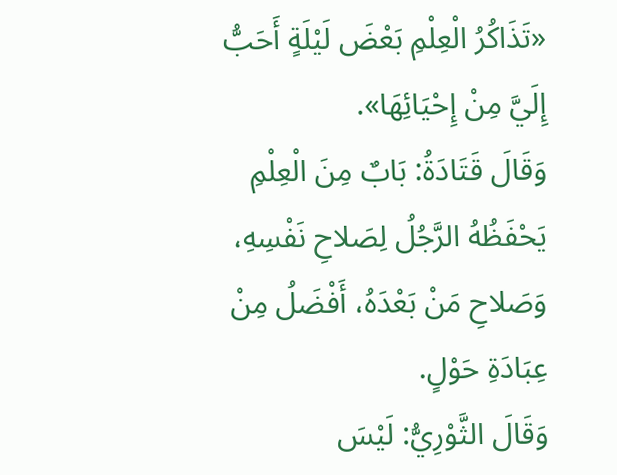«تَذَاكُرُ الْعِلْمِ بَعْضَ لَيْلَةٍ أَحَبُّ إِلَيَّ مِنْ إِحْيَائِهَا».
وَقَالَ قَتَادَةُ: بَابٌ مِنَ الْعِلْمِ يَحْفَظُهُ الرَّجُلُ لِصَلاحِ نَفْسِهِ، وَصَلاحِ مَنْ بَعْدَهُ، أَفْضَلُ مِنْ عِبَادَةِ حَوْلٍ.
وَقَالَ الثَّوْرِيُّ: لَيْسَ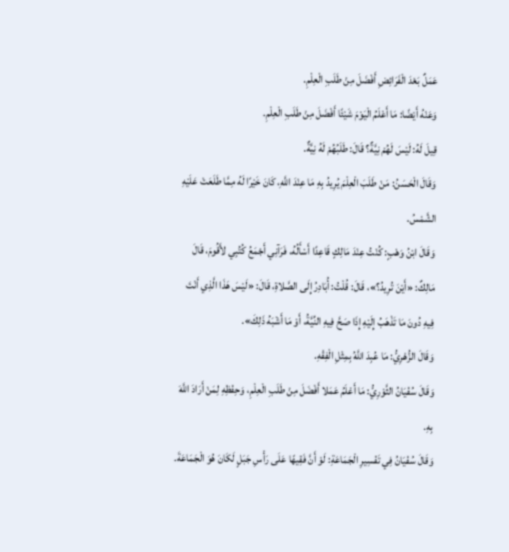عَمَلٌ بَعْدَ الْفَرَائِضِ أَفْضَلَ مِنْ طَلَبِ الْعِلْمِ.
وَعَنْهُ أَيْضًا: مَا أَعْلَمُ الْيَوْمَ شَيْئًا أَفْضَلَ مِنْ طَلَبِ الْعِلْمِ.
قِيلَ لَهُ: لَيْسَ لَهُمْ نِيَّةٌ؟ قَالَ: طَلَبُهُمْ لَهُ نِيَّةٌ.
وَقَالَ الْحَسَنُ: مَنْ طَلَبَ الْعِلْمَ يُرِيدُ بِهِ مَا عِنْدَ اللَّهِ، كَانَ خَيْرًا لَهُ مِمَّا طَلَعَتْ عَلَيْهِ الشَّمْسُ.
وَقَالَ ابْنُ وَهْبٍ: كُنْتُ عِنْدَ مَالِكٍ قَاعِدًا أَسْأَلُهُ، فَرَآنِي أَجْمَعُ كُتُبِي لأَقُومَ، قَالَ مَالِكٌ: «أَيْنَ تُرِيدُ؟»، قَالَ: قُلْتُ: أُبَادِرُ إِلَى الصَّلاةِ، قَالَ: «لَيْسَ هَذَا الَّذِي أَنْتَ فِيهِ دُونَ مَا تَذْهَبُ إِلَيْهِ إِذَا صَحَّ فِيهِ النِّيَّةُ، أَوْ مَا أَشْبَهُ ذَلِكَ».
وَقَالَ الزُّهْرِيُّ: مَا عُبِدَ اللَّهُ بِمِثْلِ الْفِقْهِ.
وَقَالَ سُفْيَانُ الثَّوْرِيُّ: مَا أَعْلَمُ عَمَلا أَفْضَلَ مِنْ طَلَبِ الْعِلْمِ، وَحِفْظِهِ لِمَنْ أَرَادَ اللَّهَ بِهِ.
وَقَالَ سُفْيَانُ فِي تَفْسِيرِ الْجَمَاعَةِ: لَوْ أَنَّ فَقِيهًا عَلَى رَأْسِ جَبَلٍ لَكَانَ هُوَ الْجَمَاعَةَ.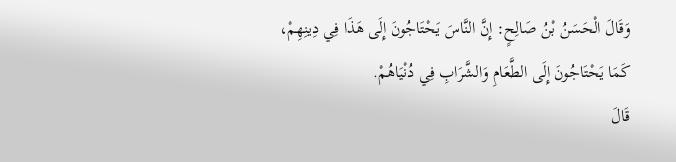وَقَالَ الْحَسَنُ بْنُ صَالِحٍ: إِنَّ النَّاسَ يَحْتَاجُونَ إِلَى هَذَا فِي دِينِهِمْ، كَمَا يَحْتَاجُونَ إِلَى الطَّعَامِ وَالشَّرَابِ فِي دُنْيَاهُمْ.
قَالَ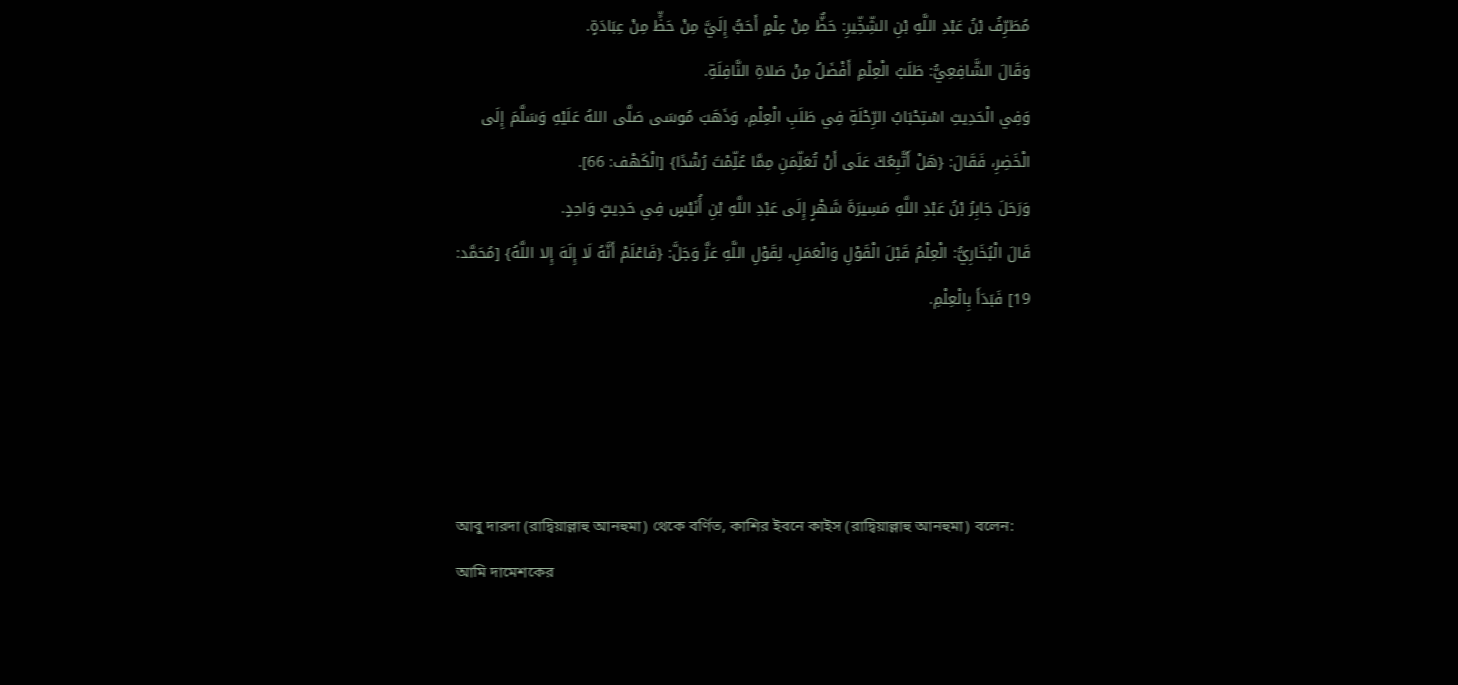مُطَرِّفُ بْنُ عَبْدِ اللَّهِ بْنِ الشِّخِّيرِ: حَظٌّ مِنْ عِلْمٍ أَحَبُّ إِلَيَّ مِنْ حَظٍّ مِنْ عِبَادَةٍ.
وَقَالَ الشَّافِعِيُّ: طَلَبُ الْعِلْمِ أَفْضَلُ مِنْ صَلاةِ النَّافِلَةِ.
وَفِي الْحَدِيثِ اسْتِحْبَابُ الرِّحْلَةِ فِي طَلَبِ الْعِلْمِ، وَذَهَبَ مُوسَى صَلَّى اللهُ عَلَيْهِ وَسَلَّمَ إِلَى الْخَضِرِ، فَقَالَ: {هَلْ أَتَّبِعُكَ عَلَى أَنْ تُعَلِّمَنِ مِمَّا عُلِّمْتَ رُشْدًا} [الْكَهْف: 66].
وَرَحَلَ جَابِرُ بْنُ عَبْدِ اللَّهِ مَسِيرَةَ شَهْرٍ إِلَى عَبْدِ اللَّهِ بْنِ أُنَيْسٍ فِي حَدِيثٍ وَاحِدٍ.
قَالَ الْبُخَارِيُّ: الْعِلْمُ قَبْلَ الْقَوْلِ وَالْعَمَلِ، لِقَوْلِ اللَّهِ عَزَّ وَجَلَّ: {فَاعْلَمْ أَنَّهُ لَا إِلَهَ إِلا اللَّهُ} [مُحَمَّد: 19] فَبَدَأَ بِالْعِلْمِ.




আবু দারদা (রাদ্বিয়াল্লাহু আনহুমা) থেকে বর্ণিত, কাশির ইবনে কাইস (রাদ্বিয়াল্লাহু আনহুমা) বলেন: আমি দামেশকের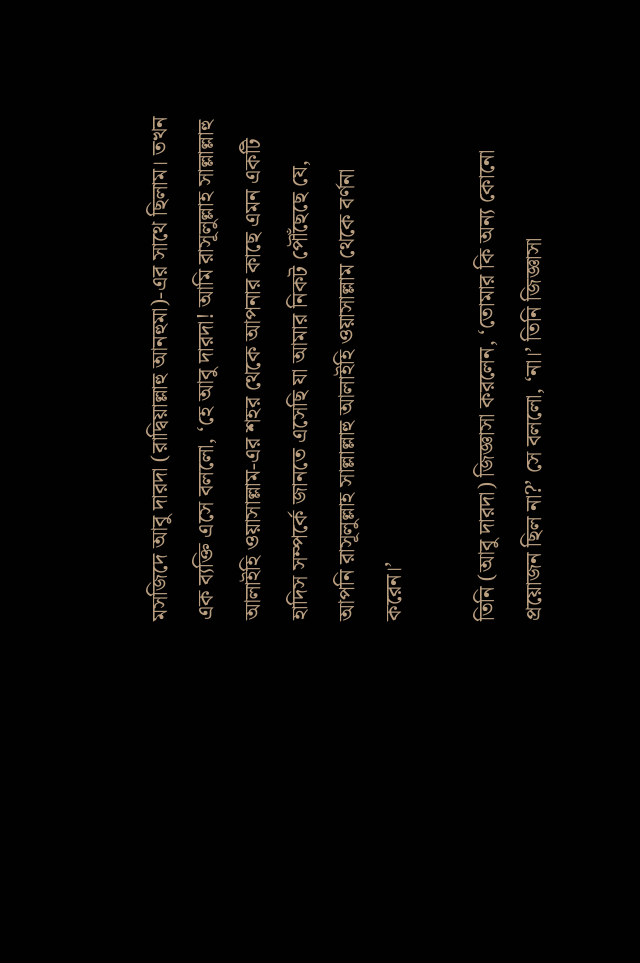মসজিদে আবু দারদা (রাদ্বিয়াল্লাহু আনহুমা)-এর সাথে ছিলাম। তখন এক ব্যক্তি এসে বললো, ‘হে আবু দারদা! আমি রাসূলুল্লাহ সাল্লাল্লাহু আলাইহি ওয়াসাল্লাম-এর শহর থেকে আপনার কাছে এমন একটি হাদিস সম্পর্কে জানতে এসেছি যা আমার নিকট পৌঁছেছে যে, আপনি রাসূলুল্লাহ সাল্লাল্লাহু আলাইহি ওয়াসাল্লাম থেকে বর্ণনা করেন।’

তিনি (আবু দারদা) জিজ্ঞাসা করলেন, ‘তোমার কি অন্য কোনো প্রয়োজন ছিল না?’ সে বললো, ‘না।’ তিনি জিজ্ঞাসা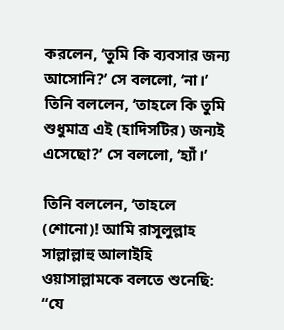করলেন, ‘তুমি কি ব্যবসার জন্য আসোনি?’ সে বললো, ‘না।’ তিনি বললেন, ‘তাহলে কি তুমি শুধুমাত্র এই (হাদিসটির) জন্যই এসেছো?’ সে বললো, ‘হ্যাঁ।’

তিনি বললেন, ‘তাহলে (শোনো)! আমি রাসূলুল্লাহ সাল্লাল্লাহু আলাইহি ওয়াসাল্লামকে বলতে শুনেছি: “যে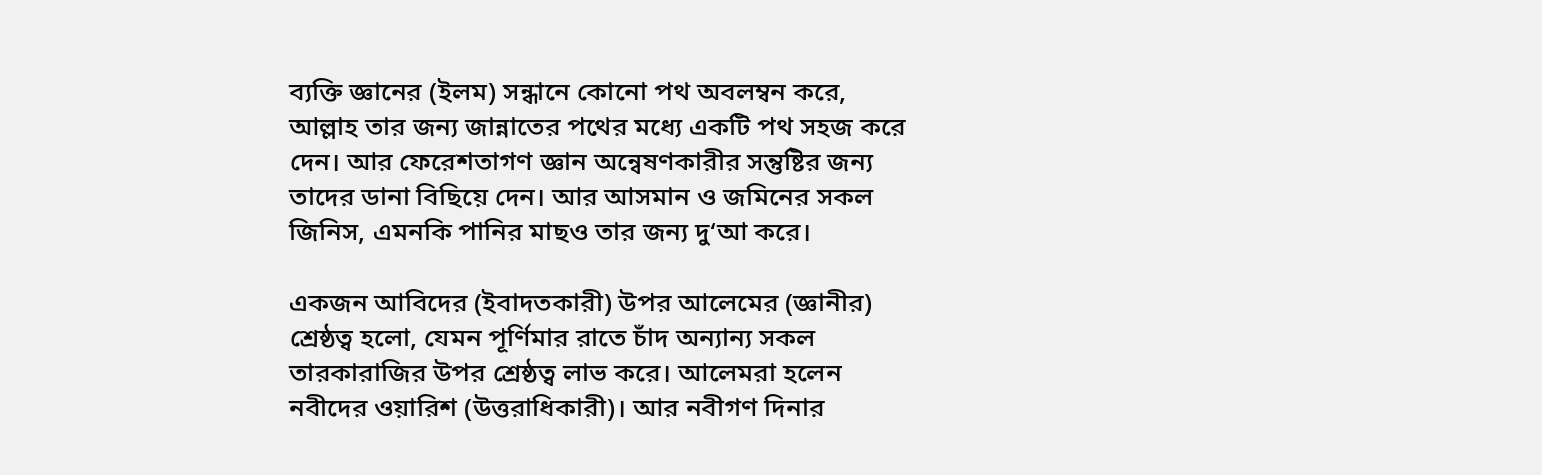ব্যক্তি জ্ঞানের (ইলম) সন্ধানে কোনো পথ অবলম্বন করে, আল্লাহ তার জন্য জান্নাতের পথের মধ্যে একটি পথ সহজ করে দেন। আর ফেরেশতাগণ জ্ঞান অন্বেষণকারীর সন্তুষ্টির জন্য তাদের ডানা বিছিয়ে দেন। আর আসমান ও জমিনের সকল জিনিস, এমনকি পানির মাছও তার জন্য দু‘আ করে।

একজন আবিদের (ইবাদতকারী) উপর আলেমের (জ্ঞানীর) শ্রেষ্ঠত্ব হলো, যেমন পূর্ণিমার রাতে চাঁদ অন্যান্য সকল তারকারাজির উপর শ্রেষ্ঠত্ব লাভ করে। আলেমরা হলেন নবীদের ওয়ারিশ (উত্তরাধিকারী)। আর নবীগণ দিনার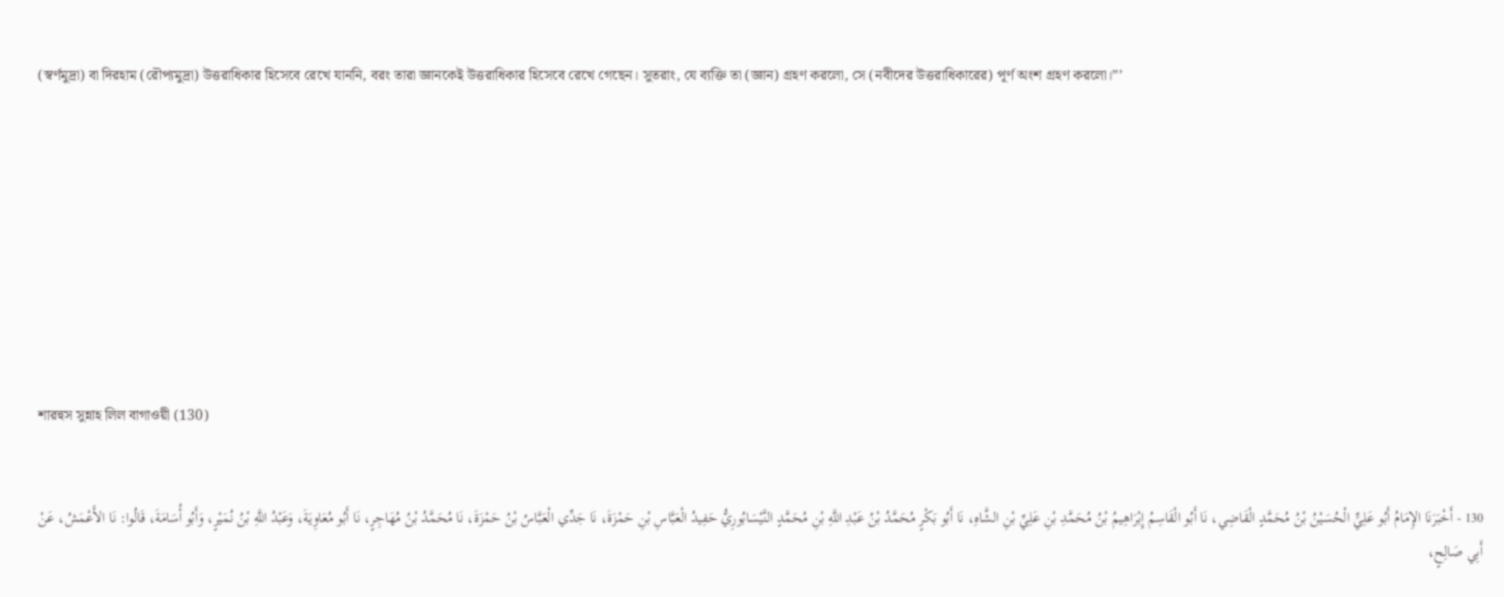(স্বর্ণমুদ্রা) বা দিরহাম (রৌপ্যমুদ্রা) উত্তরাধিকার হিসেবে রেখে যাননি, বরং তারা জ্ঞানকেই উত্তরাধিকার হিসেবে রেখে গেছেন। সুতরাং, যে ব্যক্তি তা (জ্ঞান) গ্রহণ করলো, সে (নবীদের উত্তরাধিকারের) পূর্ণ অংশ গ্রহণ করলো।”’









শারহুস সুন্নাহ লিল বাগাওয়ী (130)


130 - أَخْبَرَنَا الإِمَامُ أَبُو عَلِيٍّ الْحُسَيْنُ بْنُ مُحَمَّدٍ الْقَاضِي، نَا أَبُو الْقَاسِمُ إِبْرَاهِيمُ بْنُ مُحَمَّدِ بْنِ عَلِيِّ بْنِ الشَّاهِ، نَا أَبُو بَكْرٍ مُحَمَّدُ بْنُ عَبْدِ اللَّهِ بْنِ مُحَمَّدٍ النَّيْسَابُورِيُّ حَفِيدُ الْعَبَّاسِ بْنِ حَمْزَةَ، نَا جَدِّي الْعَبَّاسُ بْنُ حَمْزَةَ، نَا مُحَمَّدُ بْنُ مُهَاجِرٍ، نَا أَبُو مُعَاوِيَةَ، وَعَبْدُ اللَّهِ بْنُ نُمَيْرٍ، وَأَبُو أُسَامَةَ، قَالُوا: نَا الأَعْمَشُ، عَنْ أَبِي صَالِحٍ،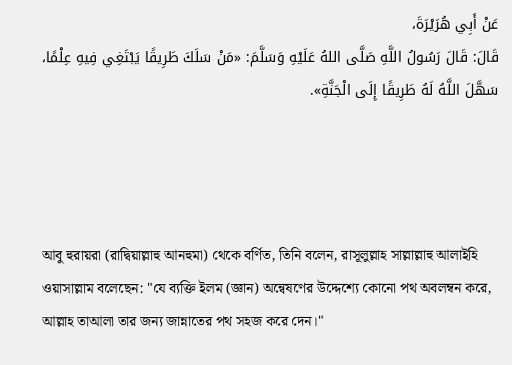عَنْ أَبِي هُرَيْرَةَ،
قَالَ: قَالَ رَسُولُ اللَّهِ صَلَّى اللهُ عَلَيْهِ وَسَلَّمَ: «مَنْ سَلَكَ طَرِيقًا يَبْتَغِي فِيهِ عِلْمًا، سَهَّلَ اللَّهُ لَهُ طَرِيقًا إِلَى الْجَنَّةِ».




আবু হুরায়রা (রাদ্বিয়াল্লাহু আনহুমা) থেকে বর্ণিত, তিনি বলেন, রাসূলুল্লাহ সাল্লাল্লাহু আলাইহি ওয়াসাল্লাম বলেছেন: "যে ব্যক্তি ইলম (জ্ঞান) অন্বেষণের উদ্দেশ্যে কোনো পথ অবলম্বন করে, আল্লাহ তাআলা তার জন্য জান্নাতের পথ সহজ করে দেন।"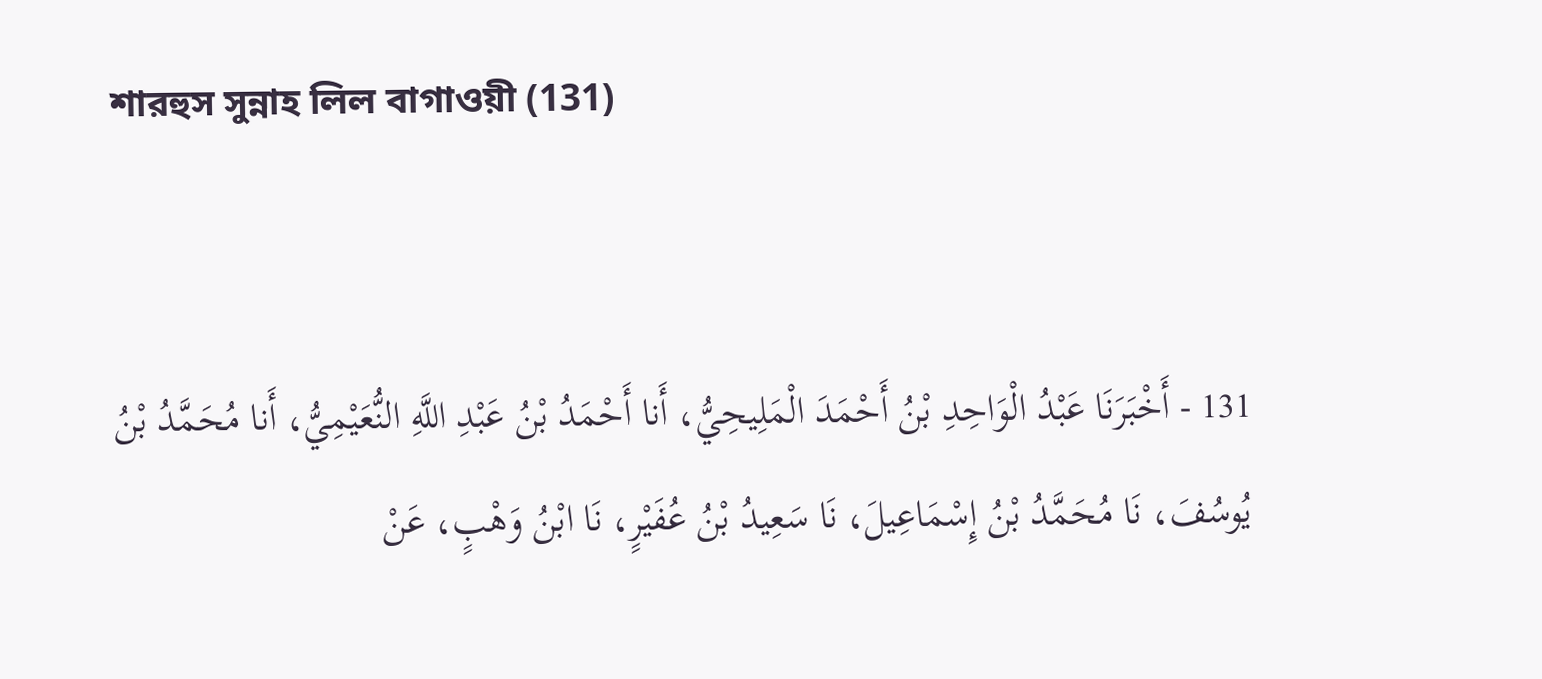শারহুস সুন্নাহ লিল বাগাওয়ী (131)


131 - أَخْبَرَنَا عَبْدُ الْوَاحِدِ بْنُ أَحْمَدَ الْمَلِيحِيُّ، أَنا أَحْمَدُ بْنُ عَبْدِ اللَّهِ النُّعَيْمِيُّ، أَنا مُحَمَّدُ بْنُ يُوسُفَ، نَا مُحَمَّدُ بْنُ إِسْمَاعِيلَ، نَا سَعِيدُ بْنُ عُفَيْرٍ، نَا ابْنُ وَهْبٍ، عَنْ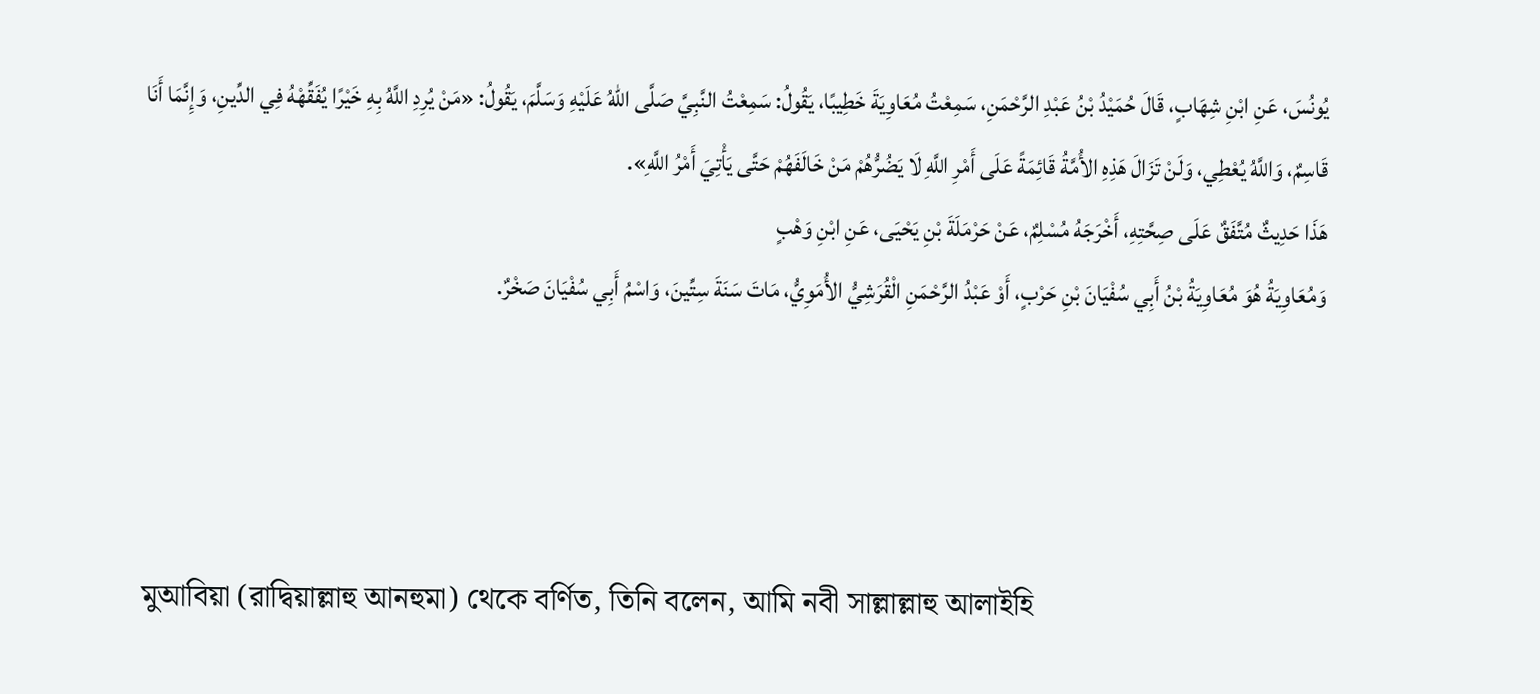يُونُسَ، عَنِ ابْنِ شِهَابٍ، قَالَ حُمَيْدُ بْنُ عَبْدِ الرَّحْمَنِ، سَمِعْتُ مُعَاوِيَةَ خَطِيبًا، يَقُولُ: سَمِعْتُ النَّبِيَّ صَلَّى اللهُ عَلَيْهِ وَسَلَّمَ، يَقُولُ: «مَنْ يُرِدِ اللَّهُ بِهِ خَيْرًا يُفَقِّهْهُ فِي الدِّينِ، وَإِنَّمَا أَنَا قَاسِمٌ، وَاللَّهُ يُعْطِي، وَلَنْ تَزَالَ هَذِهِ الأُمَّةُ قَائِمَةً عَلَى أَمْرِ اللَّهِ لَا يَضُرُّهُمْ مَنْ خَالَفَهُمْ حَتَّى يَأْتِيَ أَمْرُ اللَّهِ».
هَذَا حَدِيثٌ مُتَّفَقٌ عَلَى صِحَّتِهِ، أَخْرَجَهُ مُسْلِمٌ، عَنْ حَرْمَلَةَ بْنِ يَحْيَى، عَنِ ابْنِ وَهْبٍ
وَمُعَاوِيَةُ هُوَ مُعَاوِيَةُ بْنُ أَبِي سُفْيَانَ بْنِ حَرْبٍ، أَوْ عَبْدُ الرَّحْمَنِ الْقُرَشِيُّ الأُمَوِيُّ، مَاتَ سَنَةَ سِتِّينَ، وَاسْمُ أَبِي سُفْيَانَ صَخْرٌ.




মুআবিয়া (রাদ্বিয়াল্লাহু আনহুমা) থেকে বর্ণিত, তিনি বলেন, আমি নবী সাল্লাল্লাহু আলাইহি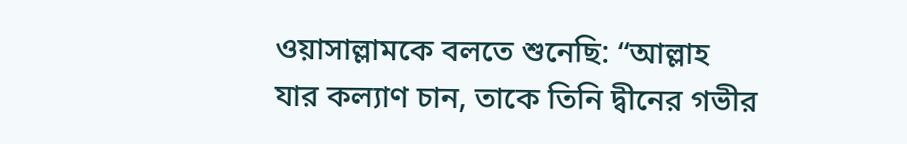ওয়াসাল্লামকে বলতে শুনেছি: “আল্লাহ যার কল্যাণ চান, তাকে তিনি দ্বীনের গভীর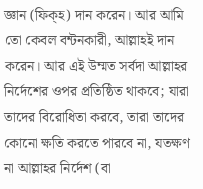জ্ঞান (ফিক্হ) দান করেন। আর আমি তো কেবল বন্টনকারী, আল্লাহই দান করেন। আর এই উম্মত সর্বদা আল্লাহর নির্দেশের ওপর প্রতিষ্ঠিত থাকবে; যারা তাদের বিরোধিতা করবে, তারা তাদের কোনো ক্ষতি করতে পারবে না, যতক্ষণ না আল্লাহর নির্দেশ (বা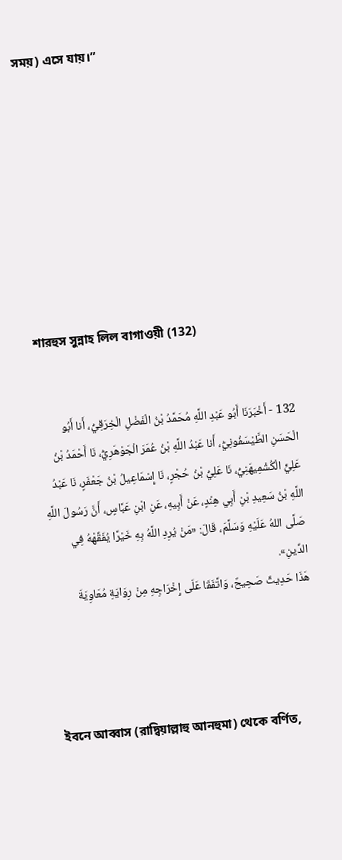সময়) এসে যায়।”









শারহুস সুন্নাহ লিল বাগাওয়ী (132)


132 - أَخْبَرَنَا أَبُو عَبْدِ اللَّهِ مُحَمَّدُ بْنُ الْفَضْلِ الْخِرَقِيُّ، أَنا أَبُو الْحَسَنِ الطَّيْسَفُونِيُّ، أَنا عَبْدُ اللَّهِ بْنُ عُمَرَ الْجَوْهَرِيُّ، نَا أَحْمَدُ بْنُ عَلِيٍّ الْكُشْمِيهَنِيُّ، نَا عَلِيُّ بْنُ حُجْرٍ، نَا إِسْمَاعِيلُ بْنُ جَعْفَرٍ، نَا عَبْدُ اللَّهِ بْنُ سَعِيدِ بْنِ أَبِي هِنْدٍ، عَنْ أَبِيهِ، عَنِ ابْنِ عَبَّاسٍ، أَنَّ رَسُولَ اللَّهِ صَلَّى اللهُ عَلَيْهِ وَسَلَّمَ، قَالَ: «مَنْ يُرِدِ اللَّهُ بِهِ خَيْرًا يُفَقِّهْهُ فِي الدِّينِ».
هَذَا حَدِيثٌ صَحِيحٌ، وَاتَّفَقَا عَلَى إِخْرَاجِهِ مِنْ رِوَايَةِ مُعَاوِيَةَ




ইবনে আব্বাস (রাদ্বিয়াল্লাহু আনহুমা) থেকে বর্ণিত,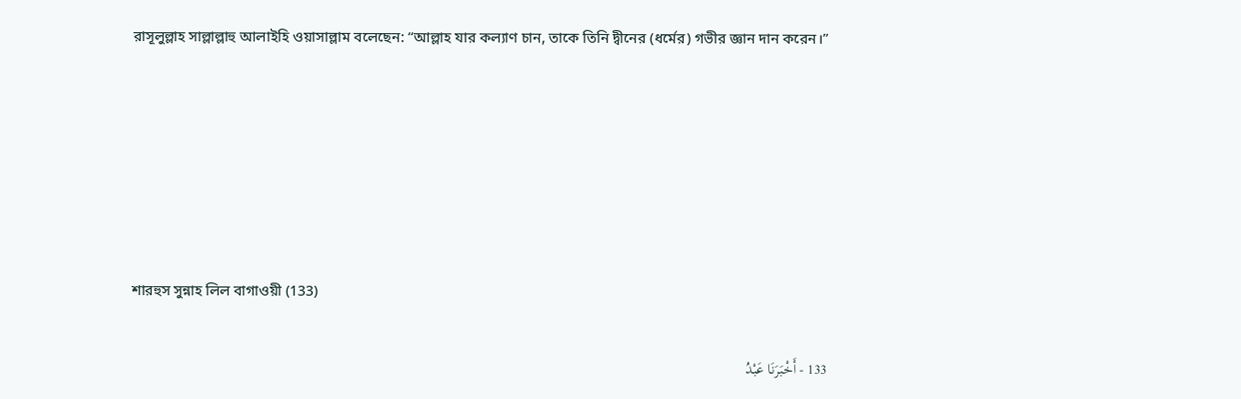রাসূলুল্লাহ সাল্লাল্লাহু আলাইহি ওয়াসাল্লাম বলেছেন: “আল্লাহ যার কল্যাণ চান, তাকে তিনি দ্বীনের (ধর্মের) গভীর জ্ঞান দান করেন।”









শারহুস সুন্নাহ লিল বাগাওয়ী (133)


133 - أَخْبَرَنَا عَبْدُ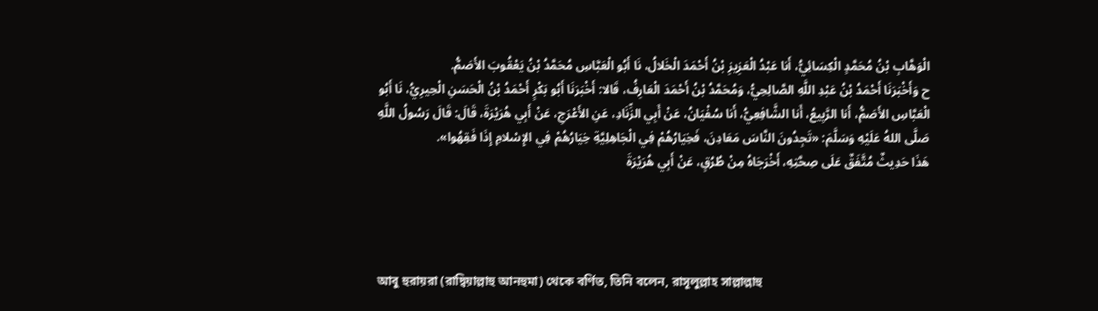الْوَهَّابِ بْنُ مُحَمَّدٍ الْكِسَائِيُّ، أَنا عَبْدُ الْعَزِيزِ بْنُ أَحْمَدَ الْخَلالُ، نَا أَبُو الْعَبَّاسِ مُحَمَّدُ بْنُ يَعْقُوبَ الأَصَمُّ.
ح وَأَخْبَرَنَا أَحْمَدُ بْنُ عَبْدِ اللَّهِ الصَّالِحِيُّ، وَمُحَمَّدُ بْنُ أَحْمَدَ الْعَارِفُ، قَالا: أَخْبَرَنَا أَبُو بَكْرٍ أَحْمَدُ بْنُ الْحَسَنِ الْحِيرِيُّ، نَا أَبُو الْعَبَّاسِ الأَصَمُّ، أَنا الرَّبِيعُ، أَنا الشَّافِعِيُّ، أَنا سُفْيَانُ، عَنْ أَبِي الزِّنَادِ، عَنِ الأَعْرَجِ، عَنْ أَبِي هُرَيْرَةَ، قَالَ: قَالَ رَسُولُ اللَّهِ صَلَّى اللهُ عَلَيْهِ وَسَلَّمَ: «تَجِدُونَ النَّاسَ مَعَادِنَ، فَخِيَارُهُمْ فِي الْجَاهِلِيَّةِ خِيَارُهُمْ فِي الإِسْلامِ إِذَا فَقِهُوا».
هَذَا حَدِيثٌ مُتَّفَقٌ عَلَى صِحَّتِهِ، أَخْرَجَاهُ مِنْ طُرُقٍ، عَنْ أَبِي هُرَيْرَةَ




আবু হুরায়রা (রাদ্বিয়াল্লাহু আনহুমা) থেকে বর্ণিত, তিনি বলেন, রাসূলুল্লাহ সাল্লাল্লাহু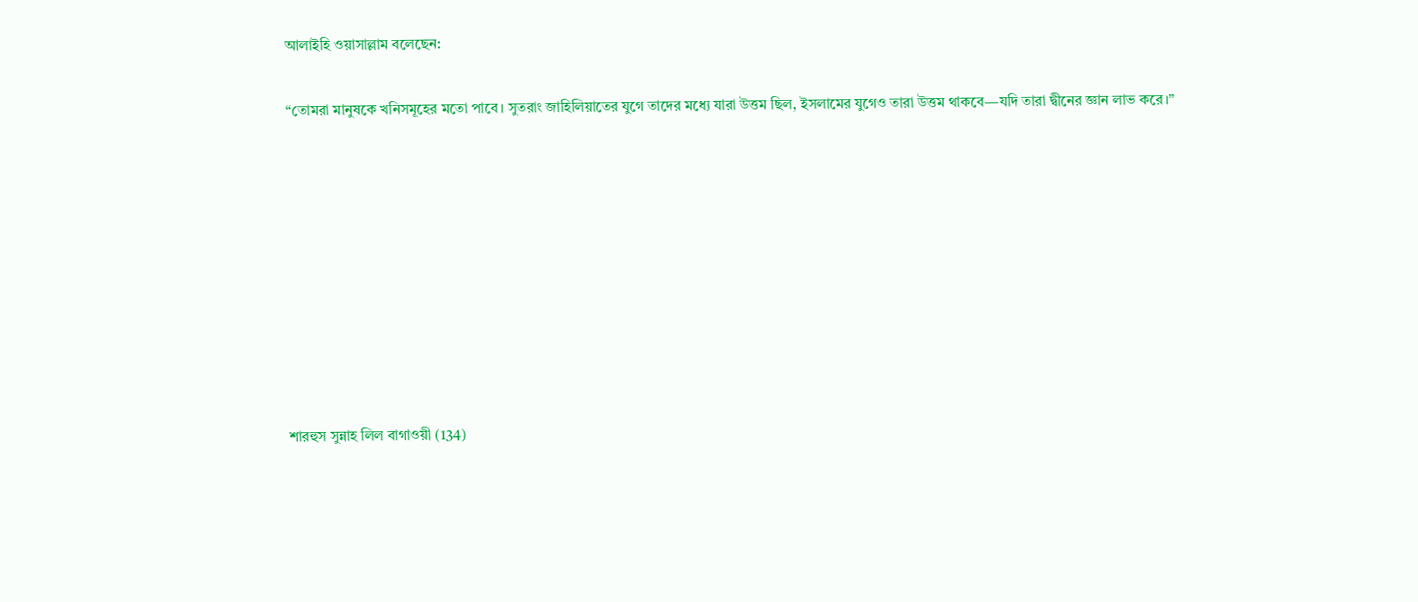আলাইহি ওয়াসাল্লাম বলেছেন:

“তোমরা মানুষকে খনিসমূহের মতো পাবে। সুতরাং জাহিলিয়াতের যুগে তাদের মধ্যে যারা উত্তম ছিল, ইসলামের যুগেও তারা উত্তম থাকবে—যদি তারা দ্বীনের জ্ঞান লাভ করে।”









শারহুস সুন্নাহ লিল বাগাওয়ী (134)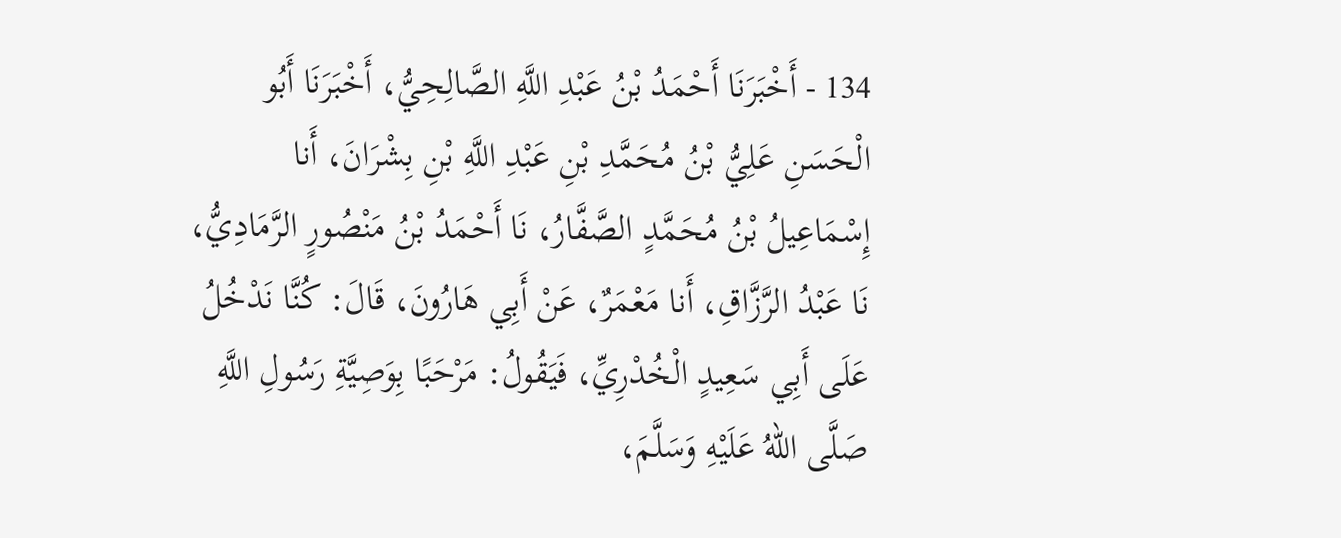134 - أَخْبَرَنَا أَحْمَدُ بْنُ عَبْدِ اللَّهِ الصَّالِحِيُّ، أَخْبَرَنَا أَبُو الْحَسَنِ عَلِيُّ بْنُ مُحَمَّدِ بْنِ عَبْدِ اللَّهِ بْنِ بِشْرَانَ، أَنا إِسْمَاعِيلُ بْنُ مُحَمَّدٍ الصَّفَّارُ، نَا أَحْمَدُ بْنُ مَنْصُورٍ الرَّمَادِيُّ، نَا عَبْدُ الرَّزَّاقِ، أَنا مَعْمَرٌ، عَنْ أَبِي هَارُونَ، قَالَ: كُنَّا نَدْخُلُ عَلَى أَبِي سَعِيدٍ الْخُدْرِيِّ، فَيَقُولُ: مَرْحَبًا بِوَصِيَّةِ رَسُولِ اللَّهِ صَلَّى اللهُ عَلَيْهِ وَسَلَّمَ،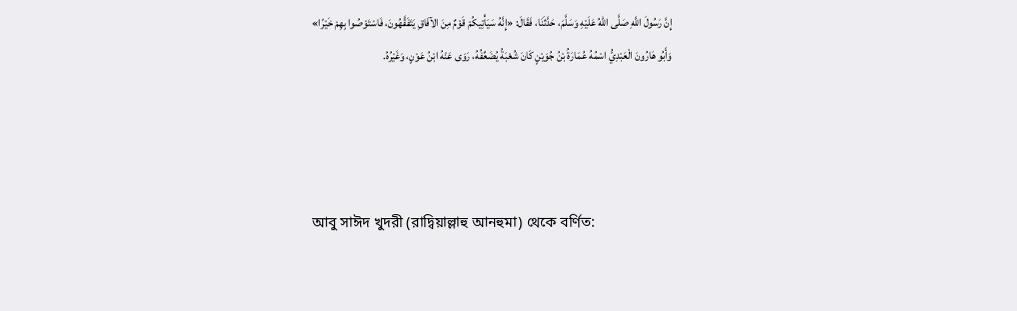إِنَّ رَسُولَ اللَّهِ صَلَّى اللهُ عَلَيْهِ وَسَلَّمَ، حَدَّثَنَا، فَقَالَ: «إِنَّهُ سَيَأْتِيكُمْ قَوْمٌ مِنَ الآفَاقِ يَتَفَقَّهُونَ، فَاسْتَوْصُوا بِهِمْ خَيْرًا»
وَأَبُو هَارُونَ الْعَبْدِيُّ اسْمُهُ عُمَارَةُ بْنُ جُوَيْنٍ كَانَ شُعْبَةُ يُضَعِّفُهُ، رَوَى عَنْهُ ابْنُ عَوْنٍ، وَغَيْرُهُ.




আবু সাঈদ খুদরী (রাদ্বিয়াল্লাহু আনহুমা) থেকে বর্ণিত: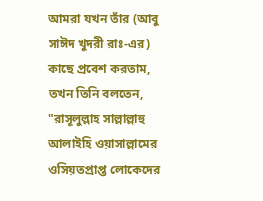আমরা যখন তাঁর (আবু সাঈদ খুদরী রাঃ-এর) কাছে প্রবেশ করতাম, তখন তিনি বলতেন, "রাসূলুল্লাহ সাল্লাল্লাহু আলাইহি ওয়াসাল্লামের ওসিয়তপ্রাপ্ত লোকেদের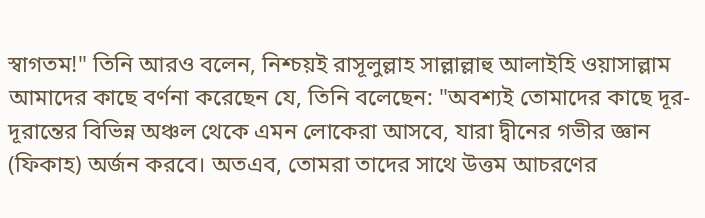স্বাগতম!" তিনি আরও বলেন, নিশ্চয়ই রাসূলুল্লাহ সাল্লাল্লাহু আলাইহি ওয়াসাল্লাম আমাদের কাছে বর্ণনা করেছেন যে, তিনি বলেছেন: "অবশ্যই তোমাদের কাছে দূর-দূরান্তের বিভিন্ন অঞ্চল থেকে এমন লোকেরা আসবে, যারা দ্বীনের গভীর জ্ঞান (ফিকাহ) অর্জন করবে। অতএব, তোমরা তাদের সাথে উত্তম আচরণের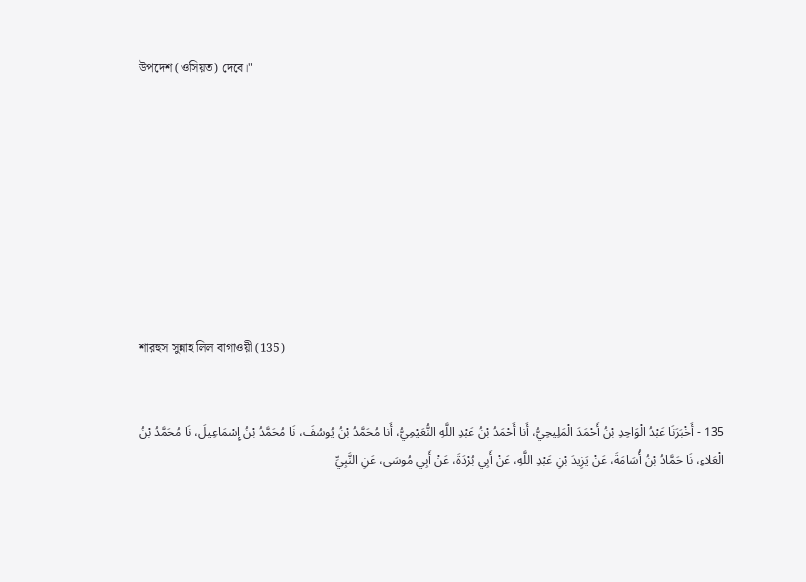উপদেশ (ওসিয়ত) দেবে।"









শারহুস সুন্নাহ লিল বাগাওয়ী (135)


135 - أَخْبَرَنَا عَبْدُ الْوَاحِدِ بْنُ أَحْمَدَ الْمَلِيحِيُّ، أَنا أَحْمَدُ بْنُ عَبْدِ اللَّهِ النُّعَيْمِيُّ، أَنا مُحَمَّدُ بْنُ يُوسُفَ، نَا مُحَمَّدُ بْنُ إِسْمَاعِيلَ، نَا مُحَمَّدُ بْنُ الْعَلاءِ، نَا حَمَّادُ بْنُ أُسَامَةَ، عَنْ يَزِيدَ بْنِ عَبْدِ اللَّهِ، عَنْ أَبِي بُرْدَةَ، عَنْ أَبِي مُوسَى، عَنِ النَّبِيِّ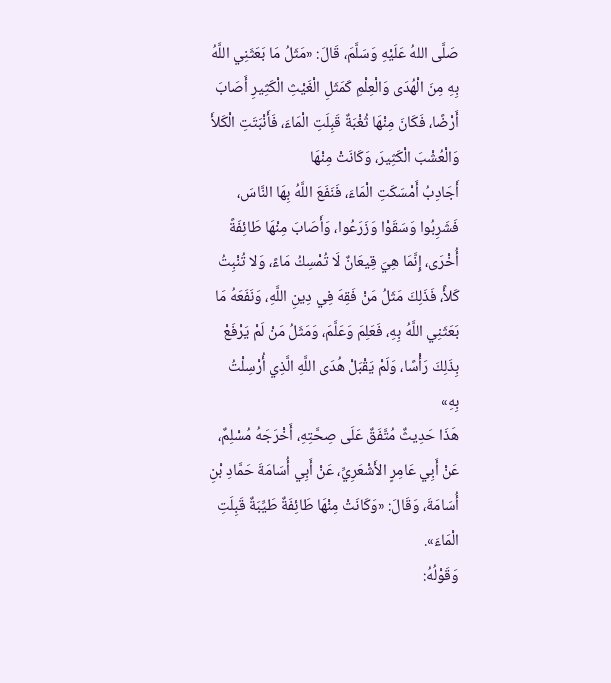صَلَّى اللهُ عَلَيْهِ وَسَلَّمَ، قَالَ: «مَثَلُ مَا بَعَثَنِي اللَّهُ بِهِ مِنَ الْهُدَى وَالْعِلْمِ كَمَثَلِ الْغَيْثِ الْكَثِيرِ أَصَابَ أَرْضًا، فَكَانَ مِنْهَا ثُغْبَةٌ قَبِلَتِ الْمَاءَ، فَأَنْبَتَتِ الْكَلأَ وَالْعُشْبَ الْكَثِيرَ، وَكَانَتْ مِنْهَا
أَجَادِبُ أَمْسَكَتِ الْمَاءَ، فَنَفَعَ اللَّهُ بِهَا النَّاسَ، فَشَرِبُوا وَسَقَوْا وَزَرَعُوا، وَأَصَابَ مِنْهَا طَائِفَةً أُخْرَى، إِنَّمَا هِيَ قِيعَانٌ لَا تُمْسِكُ مَاءً، وَلا تُنْبِتُ كَلأً، فَذَلِكَ مَثَلُ مَنْ فَقِهَ فِي دِينِ اللَّهِ، وَنَفَعَهُ مَا بَعَثَنِي اللَّهُ بِهِ، فَعَلِمَ وَعَلَّمَ، وَمَثَلُ مَنْ لَمْ يَرْفَعْ بِذَلِكَ رَأْسًا، وَلَمْ يَقْبَلْ هُدَى اللَّهِ الَّذِي أُرْسِلْتُ بِهِ»
هَذَا حَدِيثٌ مُتَّفَقٌ عَلَى صِحَّتِهِ، أَخْرَجَهُ مُسْلِمٌ، عَنْ أَبِي عَامِرٍ الأَشْعَرِيِّ، عَنْ أَبِي أُسَامَةَ حَمَّادِ بْنِ أُسَامَةَ، وَقَالَ: «وَكَانَتْ مِنْهَا طَائِفَةٌ طَيِّبَةٌ قَبِلَتِ الْمَاءَ».
وَقَوْلُهُ: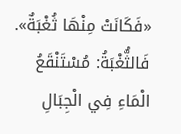«فَكَانَتْ مِنْهَا ثُغْبَةٌ».
فَالثُّغْبَةُ: مُسْتَنْقَعُ الْمَاءِ فِي الْجِبَالِ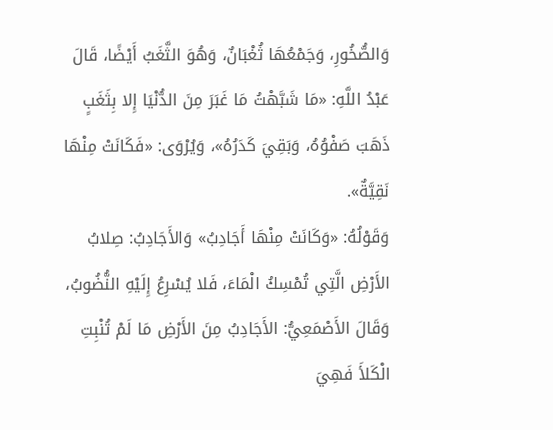وَالصُّخُورِ، وَجَمْعُهَا ثُغْبَانٌ، وَهُوَ الثَّغَبُ أَيْضًا، قَالَ عَبْدُ اللَّهِ: «مَا شَبَّهْتُ مَا غَبَرَ مِنَ الدُّنْيَا إِلا بِثَغَبٍ ذَهَبَ صَفْوُهُ، وَبَقِيَ كَدَرُهُ»، وَيُرْوَى: «فَكَانَتْ مِنْهَا نَقِيَّةٌ».
وَقَوْلُهُ: «وَكَانَتْ مِنْهَا أَجَادِبُ» وَالأَجَادِبُ: صِلابُ الأَرْضِ الَّتِي تُمْسِكُ الْمَاءَ، فَلا يُسْرِعُ إِلَيْهِ النُّضُوبُ، وَقَالَ الأَصْمَعِيُّ: الأَجَادِبُ مِنَ الأَرْضِ مَا لَمْ تُنْبِتِ الْكَلأَ فَهِيَ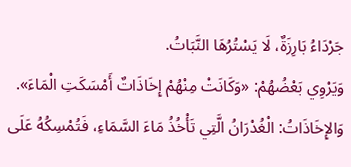جَرْدَاءُ بَارِزَةٌ، لَا يَسْتُرُهَا النَّبَاتُ.
وَيَرْوِي بَعْضُهُمْ: «وَكَانَتْ مِنْهُمْ إِخَاذَاتٌ أَمْسَكَتِ الْمَاءَ».
وَالإِخَاذَاتُ: الْغُدْرَانُ الَّتِي تَأْخُذُ مَاءَ السَّمَاءِ، فَتُمْسِكُهُ عَلَى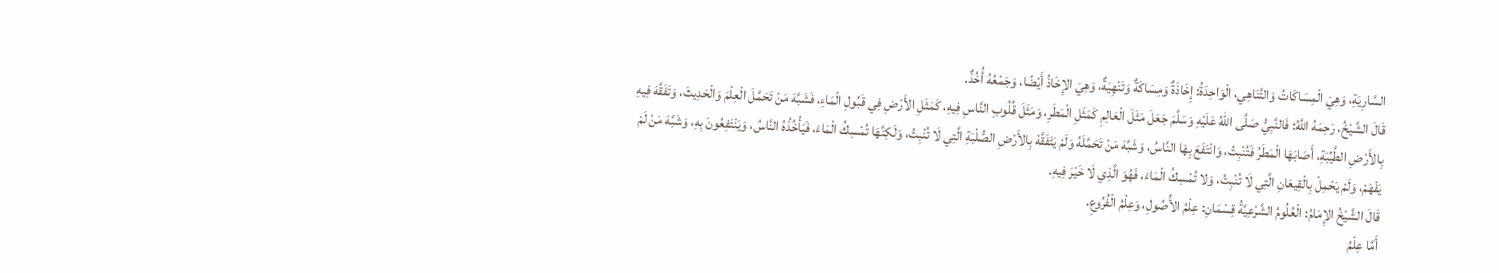السَّارِيَةِ، وَهِيَ الْمِسَاكَاتُ وَالتَّنَاهِي، الْوَاحِدَةُ: إِخَاذَةٌ وَمِسَاكَةٌ وَتَنْهِيَةٌ، وَهِيَ الإِخَاذُ أَيْضًا، وَجَمْعُهُ أُخُذٌ.
قَالَ الشَّيْخُ، رَحِمَهُ اللَّهُ: فَالنَّبِيُّ صَلَّى اللهُ عَلَيْهِ وَسَلَّمَ جَعَلَ مَثَلَ الْعَالِمِ كَمَثَلِ الْمَطَرِ، وَمَثَلَ قُلُوبِ النَّاسِ فِيهِ، كَمَثَلِ الأَرْضِ فِي قَبُولِ الْمَاءِ، فَشَبَّهَ مَنْ تَحَمَّلَ الْعِلْمَ وَالْحَدِيثَ، وَتَفَقَّهَ فِيهِ بِالأَرْضِ الطَّيِّبَةِ، أَصَابَهَا الْمَطَرُ فَتُنْبِتُ، وَانْتَفَعَ بِهَا النَّاسُ، وَشَبَّهَ مَنْ تَحَمَّلَهُ وَلَمْ يَتَفَقَّهْ بِالأَرْضِ الصُّلْبَةِ الَّتِي لَا تُنْبِتُ، وَلَكِنَّهَا تُمْسِكُ الْمَاءَ، فَيَأْخُذُهُ النَّاسُ، وَيَنْتَفِعُونَ بِهِ، وَشَبَّهَ مَنْ لَمْ يَفْهَمْ، وَلَمْ يَحْمِلْ بِالْقِيعَانِ الَّتِي لَا تُنْبِتُ، وَلا تُمْسِكُ الْمَاءَ، فَهُوَ الَّذِي لَا خَيْرَ فِيهِ.
قَالَ الشَّيْخُ الإِمَامُ: الْعُلُومُ الشَّرْعِيَّةُ قِسْمَانِ: عِلْمُ الأُصُولِ، وَعِلْمُ الْفُرُوعِ.
أَمَّا عِلْمُ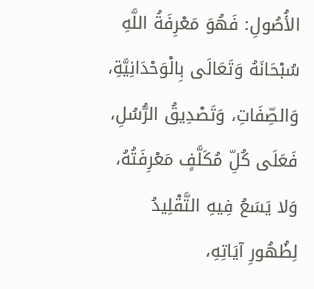الأُصُولِ: فَهُوَ مَعْرِفَةُ اللَّهِ سُبْحَانَهُ وَتَعَالَى بِالْوَحْدَانِيَّةِ، وَالصِّفَاتِ، وَتَصْدِيقُ الرُّسُلِ، فَعَلَى كُلِّ مُكَلَّفٍ مَعْرِفَتُهُ، وَلا يَسَعُ فِيهِ التَّقْلِيدُ لِظُهُورِ آيَاتِهِ،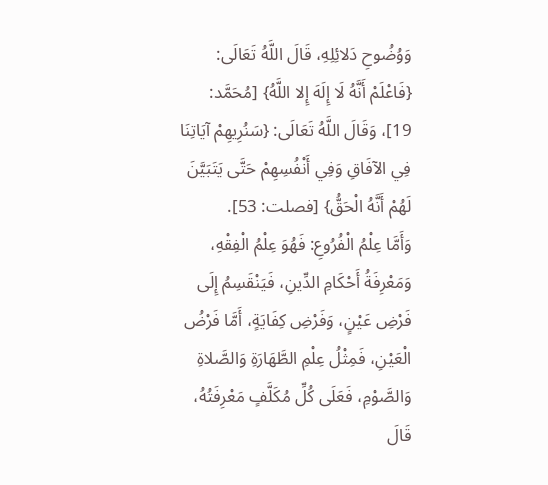وَوُضُوحِ دَلائِلِهِ، قَالَ اللَّهُ تَعَالَى: {فَاعْلَمْ أَنَّهُ لَا إِلَهَ إِلا اللَّهُ} [مُحَمَّد: 19]، وَقَالَ اللَّهُ تَعَالَى: {سَنُرِيهِمْ آيَاتِنَا فِي الآفَاقِ وَفِي أَنْفُسِهِمْ حَتَّى يَتَبَيَّنَ لَهُمْ أَنَّهُ الْحَقُّ} [فصلت: 53].
وَأَمَّا عِلْمُ الْفُرُوعِ: فَهُوَ عِلْمُ الْفِقْهِ، وَمَعْرِفَةُ أَحْكَامِ الدِّينِ، فَيَنْقَسِمُ إِلَى فَرْضِ عَيْنٍ، وَفَرْضِ كِفَايَةٍ، أَمَّا فَرْضُ الْعَيْنِ، فَمِثْلُ عِلْمِ الطَّهَارَةِ وَالصَّلاةِ وَالصَّوْمِ، فَعَلَى كُلِّ مُكَلَّفٍ مَعْرِفَتُهُ، قَالَ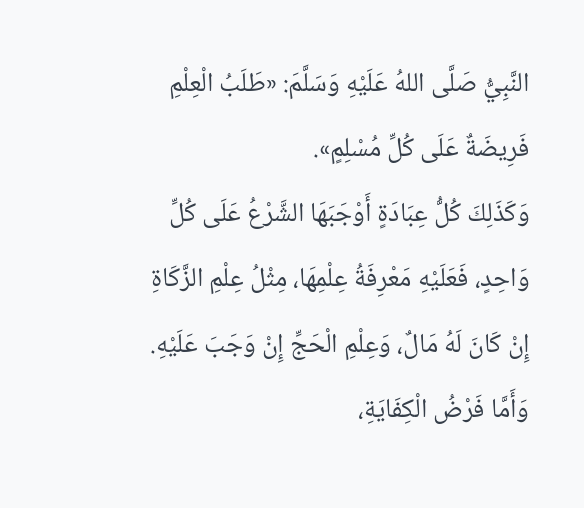النَّبِيُّ صَلَّى اللهُ عَلَيْهِ وَسَلَّمَ: «طَلَبُ الْعِلْمِ فَرِيضَةٌ عَلَى كُلِّ مُسْلِمٍ».
وَكَذَلِكَ كُلُّ عِبَادَةٍ أَوْجَبَهَا الشَّرْعُ عَلَى كُلِّ وَاحِدٍ، فَعَلَيْهِ مَعْرِفَةُ عِلْمِهَا، مِثْلُ عِلْمِ الزَّكَاةِ إِنْ كَانَ لَهُ مَالٌ، وَعِلْمِ الْحَجِّ إِنْ وَجَبَ عَلَيْهِ.
وَأَمَّا فَرْضُ الْكِفَايَةِ،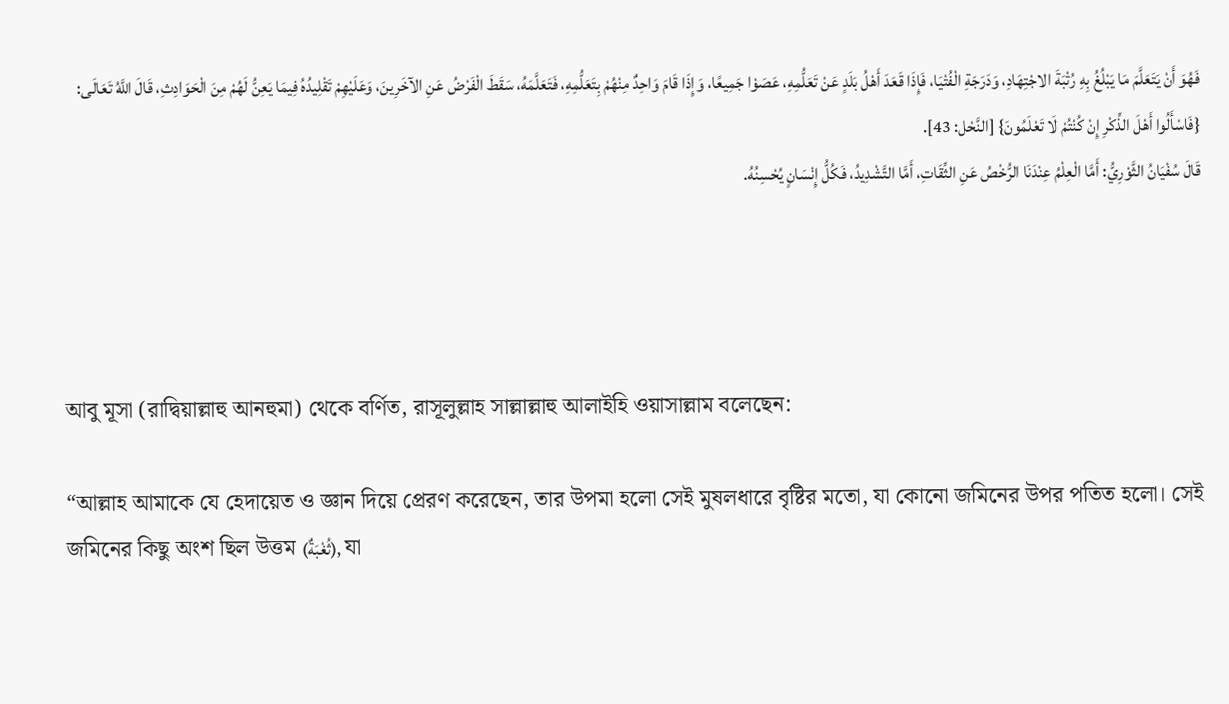فَهُوَ أَنْ يَتَعَلَّمَ مَا يَبْلُغُ بِهِ رُتْبَةَ الاجْتِهَادِ، وَدَرَجَةِ الْفُتْيَا، فَإِذَا قَعَدَ أَهْلُ بَلَدٍ عَنْ تَعَلُّمِهِ، عَصَوْا جَمِيعًا، وَإِذَا قَامَ وَاحِدٌ مِنْهُمْ بِتَعَلُّمِهِ، فَتَعَلَّمَهُ، سَقَطَ الْفَرْضُ عَنِ الآخَرِينَ، وَعَلَيْهِمْ تَقْلِيدُهُ فِيمَا يَعِنُّ لَهُمْ مِنَ الْحَوَادِثِ، قَالَ اللَّهُ تَعَالَى: {فَاسْأَلُوا أَهْلَ الذِّكْرِ إِنْ كُنْتُمْ لَا تَعْلَمُونَ} [النَّحْل: 43].
قَالَ سُفْيَانُ الثَّوْرِيُّ: أَمَّا الْعِلْمُ عِنْدَنَا الرُّخْصُ عَنِ الثِّقَاتِ، أَمَّا التَّشْدِيدُ، فَكُلُّ إِنْسَانٍ يُحْسِنُهُ.




আবু মূসা (রাদ্বিয়াল্লাহু আনহুমা) থেকে বর্ণিত, রাসূলুল্লাহ সাল্লাল্লাহু আলাইহি ওয়াসাল্লাম বলেছেন:

“আল্লাহ আমাকে যে হেদায়েত ও জ্ঞান দিয়ে প্রেরণ করেছেন, তার উপমা হলো সেই মুষলধারে বৃষ্টির মতো, যা কোনো জমিনের উপর পতিত হলো। সেই জমিনের কিছু অংশ ছিল উত্তম (ثُغْبَةٌ), যা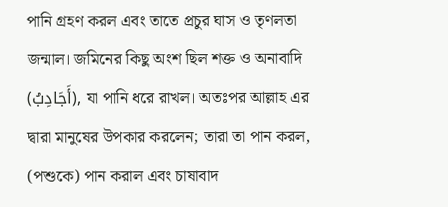পানি গ্রহণ করল এবং তাতে প্রচুর ঘাস ও তৃণলতা জন্মাল। জমিনের কিছু অংশ ছিল শক্ত ও অনাবাদি (أَجَادِبُ), যা পানি ধরে রাখল। অতঃপর আল্লাহ এর দ্বারা মানুষের উপকার করলেন; তারা তা পান করল, (পশুকে) পান করাল এবং চাষাবাদ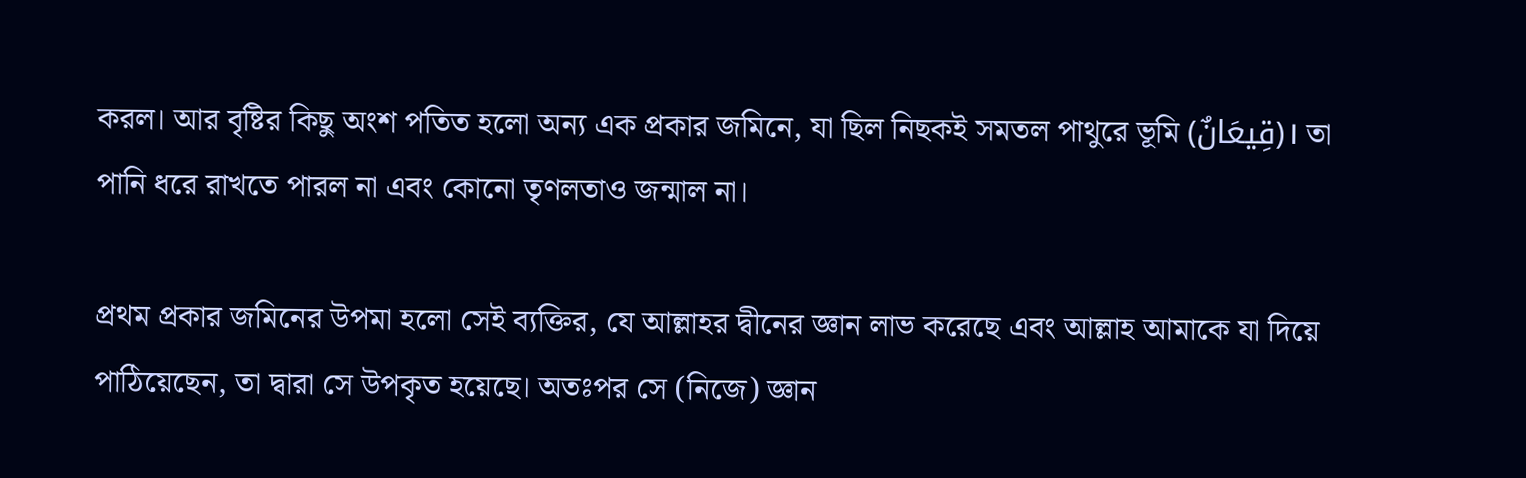করল। আর বৃষ্টির কিছু অংশ পতিত হলো অন্য এক প্রকার জমিনে, যা ছিল নিছকই সমতল পাথুরে ভূমি (قِيعَانٌ)। তা পানি ধরে রাখতে পারল না এবং কোনো তৃণলতাও জন্মাল না।

প্রথম প্রকার জমিনের উপমা হলো সেই ব্যক্তির, যে আল্লাহর দ্বীনের জ্ঞান লাভ করেছে এবং আল্লাহ আমাকে যা দিয়ে পাঠিয়েছেন, তা দ্বারা সে উপকৃত হয়েছে। অতঃপর সে (নিজে) জ্ঞান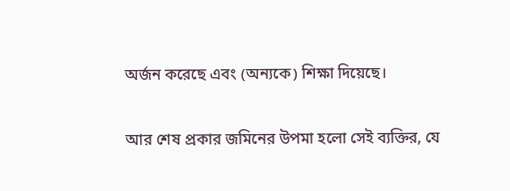অর্জন করেছে এবং (অন্যকে) শিক্ষা দিয়েছে।

আর শেষ প্রকার জমিনের উপমা হলো সেই ব্যক্তির, যে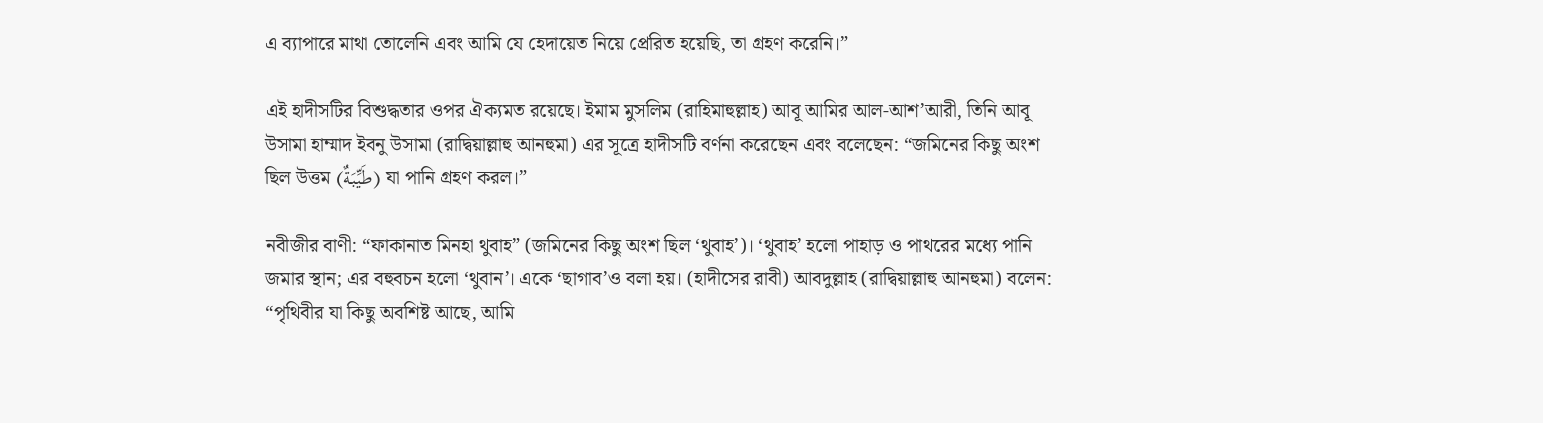এ ব্যাপারে মাথা তোলেনি এবং আমি যে হেদায়েত নিয়ে প্রেরিত হয়েছি, তা গ্রহণ করেনি।”

এই হাদীসটির বিশুদ্ধতার ওপর ঐক্যমত রয়েছে। ইমাম মুসলিম (রাহিমাহুল্লাহ) আবূ আমির আল-আশ’আরী, তিনি আবূ উসামা হাম্মাদ ইবনু উসামা (রাদ্বিয়াল্লাহু আনহুমা) এর সূত্রে হাদীসটি বর্ণনা করেছেন এবং বলেছেন: “জমিনের কিছু অংশ ছিল উত্তম (طَيِّبَةٌ) যা পানি গ্রহণ করল।”

নবীজীর বাণী: “ফাকানাত মিনহা থুবাহ” (জমিনের কিছু অংশ ছিল ‘থুবাহ’)। ‘থুবাহ’ হলো পাহাড় ও পাথরের মধ্যে পানি জমার স্থান; এর বহুবচন হলো ‘থুবান’। একে ‘ছাগাব’ও বলা হয়। (হাদীসের রাবী) আবদুল্লাহ (রাদ্বিয়াল্লাহু আনহুমা) বলেন: “পৃথিবীর যা কিছু অবশিষ্ট আছে, আমি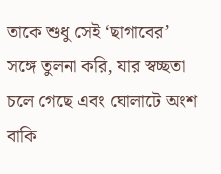তাকে শুধু সেই ‘ছাগাবের’ সঙ্গে তুলনা করি, যার স্বচ্ছতা চলে গেছে এবং ঘোলাটে অংশ বাকি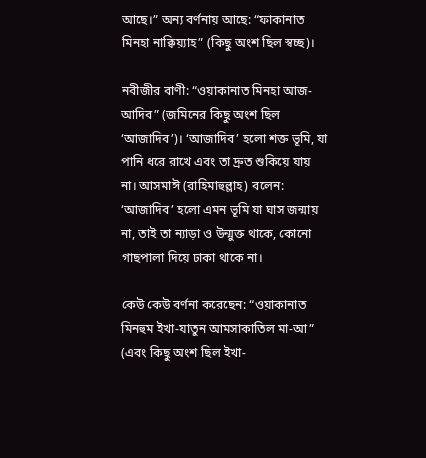আছে।” অন্য বর্ণনায় আছে: “ফাকানাত মিনহা নাক্বিয়্যাহ” (কিছু অংশ ছিল স্বচ্ছ)।

নবীজীর বাণী: “ওয়াকানাত মিনহা আজ-আদিব” (জমিনের কিছু অংশ ছিল ‘আজাদিব’)। ‘আজাদিব’ হলো শক্ত ভূমি, যা পানি ধরে রাখে এবং তা দ্রুত শুকিয়ে যায় না। আসমাঈ (রাহিমাহুল্লাহ) বলেন: ‘আজাদিব’ হলো এমন ভূমি যা ঘাস জন্মায় না, তাই তা ন্যাড়া ও উন্মুক্ত থাকে, কোনো গাছপালা দিয়ে ঢাকা থাকে না।

কেউ কেউ বর্ণনা করেছেন: “ওয়াকানাত মিনহুম ইখা-যাতুন আমসাকাতিল মা-আ” (এবং কিছু অংশ ছিল ইখা-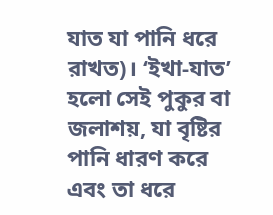যাত যা পানি ধরে রাখত)। ‘ইখা-যাত’ হলো সেই পুকুর বা জলাশয়, যা বৃষ্টির পানি ধারণ করে এবং তা ধরে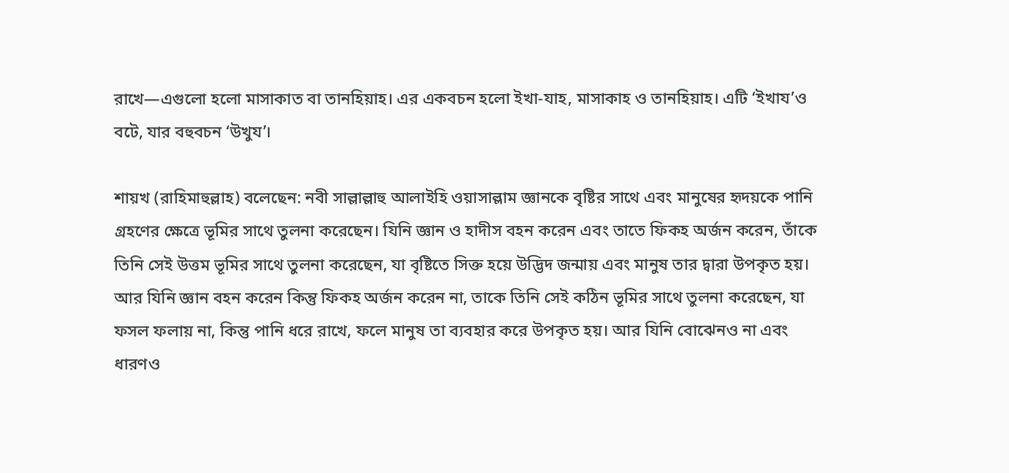রাখে—এগুলো হলো মাসাকাত বা তানহিয়াহ। এর একবচন হলো ইখা-যাহ, মাসাকাহ ও তানহিয়াহ। এটি ‘ইখায’ও বটে, যার বহুবচন ‘উখুয’।

শায়খ (রাহিমাহুল্লাহ) বলেছেন: নবী সাল্লাল্লাহু আলাইহি ওয়াসাল্লাম জ্ঞানকে বৃষ্টির সাথে এবং মানুষের হৃদয়কে পানি গ্রহণের ক্ষেত্রে ভূমির সাথে তুলনা করেছেন। যিনি জ্ঞান ও হাদীস বহন করেন এবং তাতে ফিকহ অর্জন করেন, তাঁকে তিনি সেই উত্তম ভূমির সাথে তুলনা করেছেন, যা বৃষ্টিতে সিক্ত হয়ে উদ্ভিদ জন্মায় এবং মানুষ তার দ্বারা উপকৃত হয়। আর যিনি জ্ঞান বহন করেন কিন্তু ফিকহ অর্জন করেন না, তাকে তিনি সেই কঠিন ভূমির সাথে তুলনা করেছেন, যা ফসল ফলায় না, কিন্তু পানি ধরে রাখে, ফলে মানুষ তা ব্যবহার করে উপকৃত হয়। আর যিনি বোঝেনও না এবং ধারণও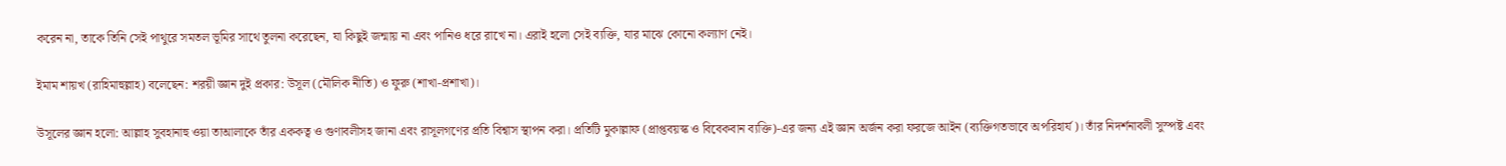করেন না, তাকে তিনি সেই পাথুরে সমতল ভূমির সাথে তুলনা করেছেন, যা কিছুই জন্মায় না এবং পানিও ধরে রাখে না। এরাই হলো সেই ব্যক্তি, যার মাঝে কোনো কল্যাণ নেই।

ইমাম শায়খ (রাহিমাহুল্লাহ) বলেছেন: শরয়ী জ্ঞান দুই প্রকার: উসূল (মৌলিক নীতি) ও ফুরু (শাখা-প্রশাখা)।

উসূলের জ্ঞান হলো: আল্লাহ সুবহানাহু ওয়া তাআলাকে তাঁর এককত্ব ও গুণাবলীসহ জানা এবং রাসূলগণের প্রতি বিশ্বাস স্থাপন করা। প্রতিটি মুকাল্লাফ (প্রাপ্তবয়স্ক ও বিবেকবান ব্যক্তি)-এর জন্য এই জ্ঞান অর্জন করা ফরজে আইন (ব্যক্তিগতভাবে অপরিহার্য)। তাঁর নিদর্শনাবলী সুস্পষ্ট এবং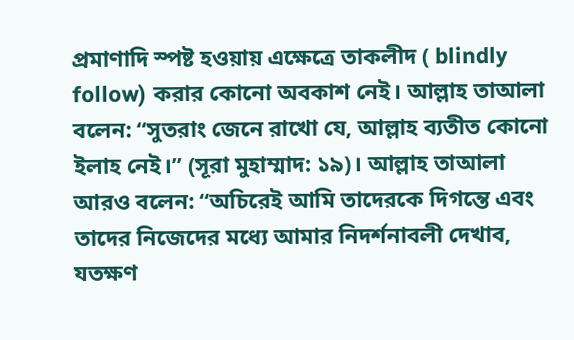প্রমাণাদি স্পষ্ট হওয়ায় এক্ষেত্রে তাকলীদ ( blindly follow) করার কোনো অবকাশ নেই। আল্লাহ তাআলা বলেন: “সুতরাং জেনে রাখো যে, আল্লাহ ব্যতীত কোনো ইলাহ নেই।” (সূরা মুহাম্মাদ: ১৯)। আল্লাহ তাআলা আরও বলেন: “অচিরেই আমি তাদেরকে দিগন্তে এবং তাদের নিজেদের মধ্যে আমার নিদর্শনাবলী দেখাব, যতক্ষণ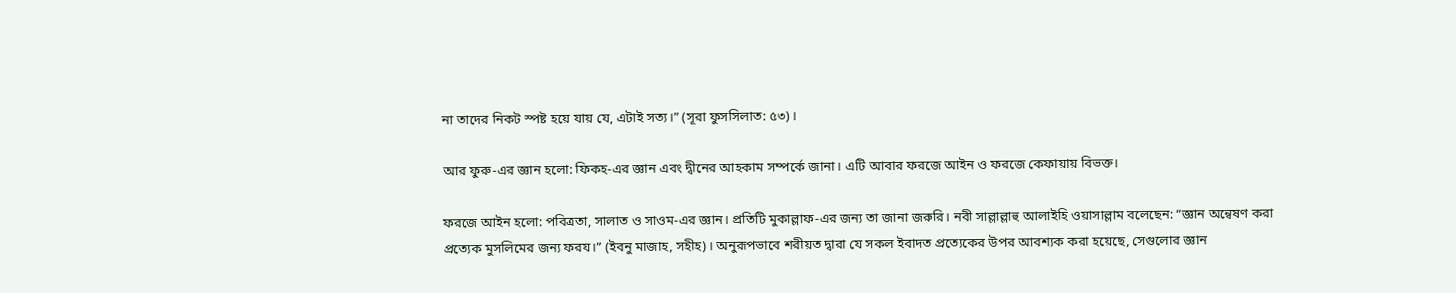না তাদের নিকট স্পষ্ট হয়ে যায় যে, এটাই সত্য।” (সূরা ফুসসিলাত: ৫৩)।

আর ফুরু-এর জ্ঞান হলো: ফিকহ-এর জ্ঞান এবং দ্বীনের আহকাম সম্পর্কে জানা। এটি আবার ফরজে আইন ও ফরজে কেফায়ায় বিভক্ত।

ফরজে আইন হলো: পবিত্রতা, সালাত ও সাওম-এর জ্ঞান। প্রতিটি মুকাল্লাফ-এর জন্য তা জানা জরুরি। নবী সাল্লাল্লাহু আলাইহি ওয়াসাল্লাম বলেছেন: “জ্ঞান অন্বেষণ করা প্রত্যেক মুসলিমের জন্য ফরয।” (ইবনু মাজাহ, সহীহ)। অনুরূপভাবে শরীয়ত দ্বারা যে সকল ইবাদত প্রত্যেকের উপর আবশ্যক করা হয়েছে, সেগুলোর জ্ঞান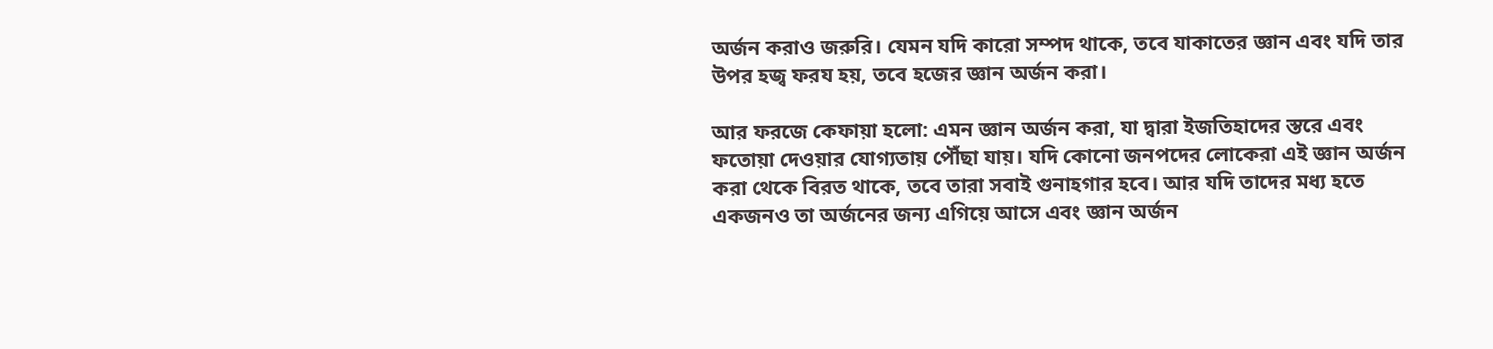অর্জন করাও জরুরি। যেমন যদি কারো সম্পদ থাকে, তবে যাকাতের জ্ঞান এবং যদি তার উপর হজ্ব ফরয হয়, তবে হজের জ্ঞান অর্জন করা।

আর ফরজে কেফায়া হলো: এমন জ্ঞান অর্জন করা, যা দ্বারা ইজতিহাদের স্তরে এবং ফতোয়া দেওয়ার যোগ্যতায় পৌঁছা যায়। যদি কোনো জনপদের লোকেরা এই জ্ঞান অর্জন করা থেকে বিরত থাকে, তবে তারা সবাই গুনাহগার হবে। আর যদি তাদের মধ্য হতে একজনও তা অর্জনের জন্য এগিয়ে আসে এবং জ্ঞান অর্জন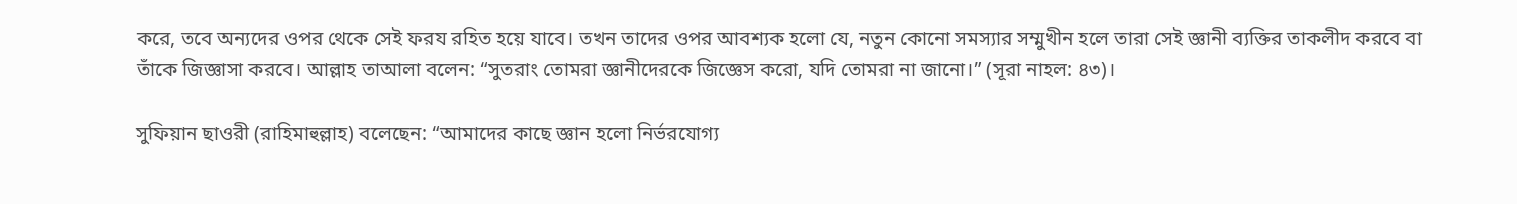করে, তবে অন্যদের ওপর থেকে সেই ফরয রহিত হয়ে যাবে। তখন তাদের ওপর আবশ্যক হলো যে, নতুন কোনো সমস্যার সম্মুখীন হলে তারা সেই জ্ঞানী ব্যক্তির তাকলীদ করবে বা তাঁকে জিজ্ঞাসা করবে। আল্লাহ তাআলা বলেন: “সুতরাং তোমরা জ্ঞানীদেরকে জিজ্ঞেস করো, যদি তোমরা না জানো।” (সূরা নাহল: ৪৩)।

সুফিয়ান ছাওরী (রাহিমাহুল্লাহ) বলেছেন: “আমাদের কাছে জ্ঞান হলো নির্ভরযোগ্য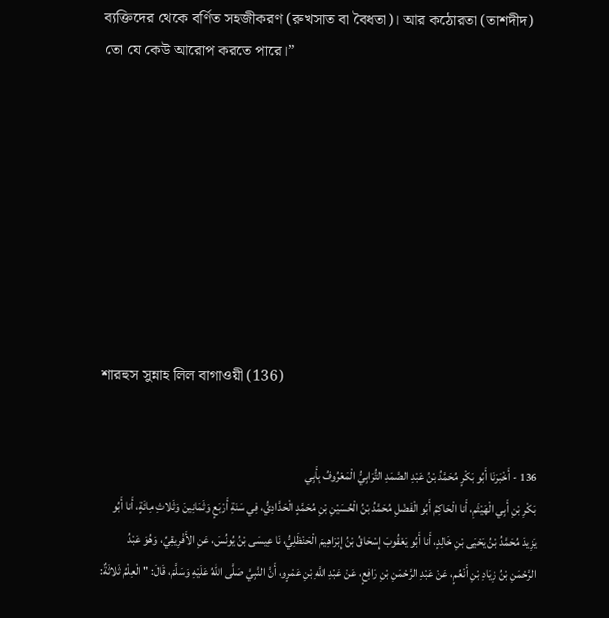ব্যক্তিদের থেকে বর্ণিত সহজীকরণ (রুখসাত বা বৈধতা)। আর কঠোরতা (তাশদীদ) তো যে কেউ আরোপ করতে পারে।”









শারহুস সুন্নাহ লিল বাগাওয়ী (136)


136 - أَخْبَرَنَا أَبُو بَكْرٍ مُحَمَّدُ بْنُ عَبْدِ الصَّمَدِ التُّرَابِيُّ الْمَعْرُوفُ بِأَبِي
بَكْرِ بْنِ أَبِي الْهَيْثَمِ، أَنا الْحَاكِمُ أَبُو الْفَضْلِ مُحَمَّدُ بْنُ الْحُسَيْنِ بْنِ مُحَمَّدٍ الْحَدَّادِيُّ، فِي سَنَةِ أَرْبَعٍ وَثَمَانِينَ وَثَلاثِ مِائَةٍ، أَنا أَبُو يَزِيدَ مُحَمَّدُ بْنُ يَحْيَى بْنِ خَالِدٍ، أَنا أَبُو يَعْقُوبَ إِسْحَاقُ بْنُ إِبْرَاهِيمَ الْحَنْظَلِيُّ، نَا عِيسَى بْنُ يُونُسَ، عَنِ الأَفْرِيقِيِّ، وَهُوَ عَبْدُ الرَّحْمَنِ بْنُ زِيَادِ بْنِ أَنْعُمٍ، عَنْ عَبْدِ الرَّحْمَنِ بْنِ رَافِعٍ، عَنْ عَبْدِ اللَّهِ بْنِ عَمْرٍو، أَنَّ النَّبِيَّ صَلَّى اللهُ عَلَيْهِ وَسَلَّمَ، قَالَ: " الْعِلْمُ ثَلاثَةٌ: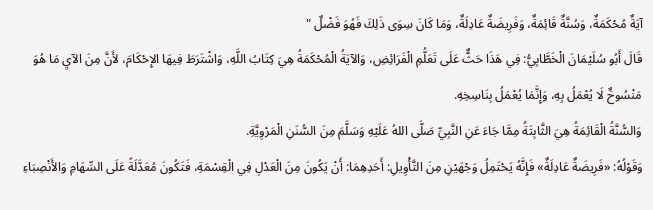آيَةٌ مُحْكَمَةٌ، وَسُنَّةٌ قَائِمَةٌ، وَفَرِيضَةٌ عَادِلَةٌ، وَمَا كَانَ سِوَى ذَلِكَ فَهُوَ فَضْلٌ "
قَالَ أَبُو سُلَيْمَانَ الْخَطَّابِيُّ: فِي هَذَا حَثٌّ عَلَى تَعَلُّمِ الْفَرَائِضِ، وَالآيَةُ الْمُحْكَمَةُ هِيَ كِتَابُ اللَّهِ، وَاشْتَرَطَ فِيهَا الإِحْكَامَ، لأَنَّ مِنَ الآيِ مَا هُوَ مَنْسُوخٌ لَا يُعْمَلُ بِهِ، وَإِنَّمَا يُعْمَلُ بِنَاسِخِهِ.
وَالسُّنَّةُ الْقَائِمَةُ هِيَ الثَّابِتَةُ مِمَّا جَاءَ عَنِ النَّبِيِّ صَلَّى اللهُ عَلَيْهِ وَسَلَّمَ مِنَ السُّنَنِ الْمَرْوِيَّةِ.
وَقَوْلُهُ: «فَرِيضَةٌ عَادِلَةٌ» فَإِنَّهُ يَحْتَمِلُ وَجْهَيْنِ مِنَ التَّأْوِيلِ: أَحَدِهِمَا: أَنْ يَكُونَ مِنَ الْعَدْلِ فِي الْقِسْمَةِ، فَتَكُونَ مُعَدَّلَةً عَلَى السِّهَامِ وَالأَنْصِبَاءِ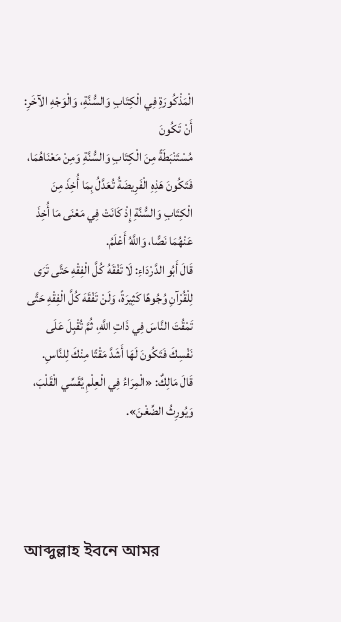الْمَذْكُورَةِ فِي الْكِتَابِ وَالسُّنَّةِ، وَالْوَجْهِ الآخَرِ: أَنْ تَكُونَ
مُسْتَنْبَطَةً مِنَ الْكِتَابِ وَالسُّنَّةِ وَمِنْ مَعْنَاهُمَا، فَتَكُونَ هَذِهِ الْفَرِيضَةُ تُعَدَّلُ بِمَا أُخِذَ مِنَ الْكِتَابِ وَالسُّنَّةِ إِذْ كَانَتْ فِي مَعْنَى مَا أُخِذَ عَنْهُمَا نَصًّا، وَاللَّهُ أَعْلَمُ.
قَالَ أَبُو الدَّرْدَاءِ: لَا تَفْقَهُ كُلَّ الْفِقْهِ حَتَّى تَرَى لِلْقُرْآنِ وُجُوهًا كَثِيرَةً، وَلَنْ تَفْقَهَ كُلَّ الْفِقْهِ حَتَّى تَمْقُتَ النَّاسَ فِي ذَاتِ اللَّهِ، ثُمَّ تُقْبِلَ عَلَى نَفْسِكَ فَتَكُونَ لَهَا أَشَدَّ مَقْتًا مِنْكَ لِلنَّاسِ.
قَالَ مَالِكٌ: «الْمِرَاءُ فِي الْعِلْمِ يُقَسِّي الْقَلْبَ، وَيُورِثُ الضِّغْنَ».




আব্দুল্লাহ ইবনে আমর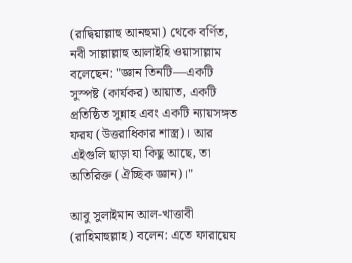(রাদ্বিয়াল্লাহু আনহুমা) থেকে বর্ণিত, নবী সাল্লাল্লাহু আলাইহি ওয়াসাল্লাম বলেছেন: "জ্ঞান তিনটি—একটি সুস্পষ্ট (কার্যকর) আয়াত, একটি প্রতিষ্ঠিত সুন্নাহ এবং একটি ন্যায়সঙ্গত ফরয (উত্তরাধিকার শাস্ত্র)। আর এইগুলি ছাড়া যা কিছু আছে, তা অতিরিক্ত (ঐচ্ছিক জ্ঞান)।"

আবু সুলাইমান আল-খাত্তাবী (রাহিমাহুল্লাহ) বলেন: এতে ফারায়েয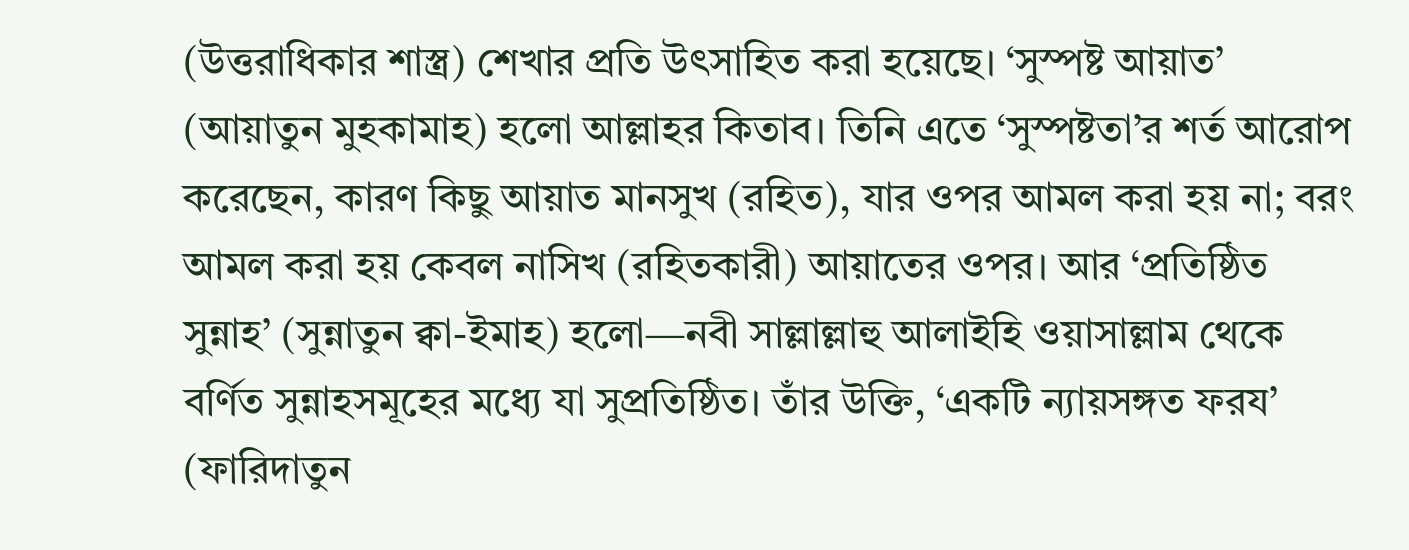(উত্তরাধিকার শাস্ত্র) শেখার প্রতি উৎসাহিত করা হয়েছে। ‘সুস্পষ্ট আয়াত’ (আয়াতুন মুহকামাহ) হলো আল্লাহর কিতাব। তিনি এতে ‘সুস্পষ্টতা’র শর্ত আরোপ করেছেন, কারণ কিছু আয়াত মানসুখ (রহিত), যার ওপর আমল করা হয় না; বরং আমল করা হয় কেবল নাসিখ (রহিতকারী) আয়াতের ওপর। আর ‘প্রতিষ্ঠিত সুন্নাহ’ (সুন্নাতুন ক্বা-ইমাহ) হলো—নবী সাল্লাল্লাহু আলাইহি ওয়াসাল্লাম থেকে বর্ণিত সুন্নাহসমূহের মধ্যে যা সুপ্রতিষ্ঠিত। তাঁর উক্তি, ‘একটি ন্যায়সঙ্গত ফরয’ (ফারিদাতুন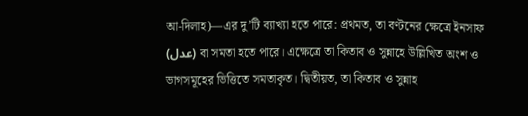আ-দিলাহ)—এর দু’টি ব্যাখ্যা হতে পারে: প্রথমত, তা বণ্টনের ক্ষেত্রে ইনসাফ (عدل) বা সমতা হতে পারে। এক্ষেত্রে তা কিতাব ও সুন্নাহে উল্লিখিত অংশ ও ভাগসমূহের ভিত্তিতে সমতাকৃত। দ্বিতীয়ত, তা কিতাব ও সুন্নাহ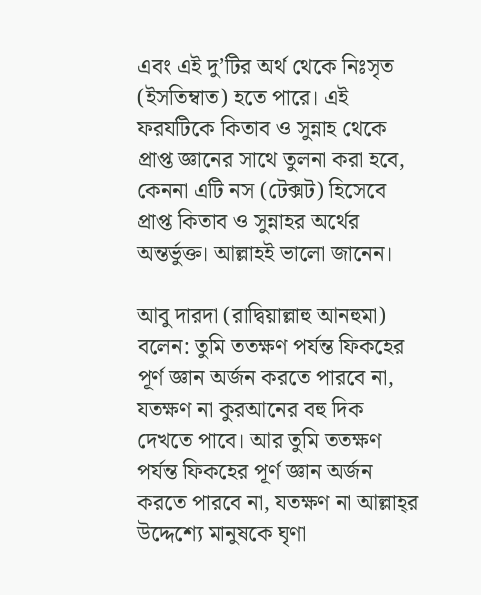এবং এই দু’টির অর্থ থেকে নিঃসৃত (ইসতিম্বাত) হতে পারে। এই ফরযটিকে কিতাব ও সুন্নাহ থেকে প্রাপ্ত জ্ঞানের সাথে তুলনা করা হবে, কেননা এটি নস (টেক্সট) হিসেবে প্রাপ্ত কিতাব ও সুন্নাহর অর্থের অন্তর্ভুক্ত। আল্লাহই ভালো জানেন।

আবু দারদা (রাদ্বিয়াল্লাহু আনহুমা) বলেন: তুমি ততক্ষণ পর্যন্ত ফিকহের পূর্ণ জ্ঞান অর্জন করতে পারবে না, যতক্ষণ না কুরআনের বহু দিক দেখতে পাবে। আর তুমি ততক্ষণ পর্যন্ত ফিকহের পূর্ণ জ্ঞান অর্জন করতে পারবে না, যতক্ষণ না আল্লাহ্‌র উদ্দেশ্যে মানুষকে ঘৃণা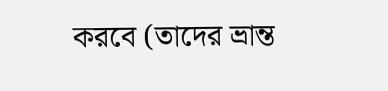করবে (তাদের ভ্রান্ত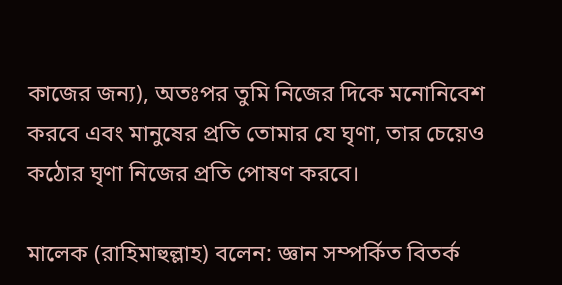কাজের জন্য), অতঃপর তুমি নিজের দিকে মনোনিবেশ করবে এবং মানুষের প্রতি তোমার যে ঘৃণা, তার চেয়েও কঠোর ঘৃণা নিজের প্রতি পোষণ করবে।

মালেক (রাহিমাহুল্লাহ) বলেন: জ্ঞান সম্পর্কিত বিতর্ক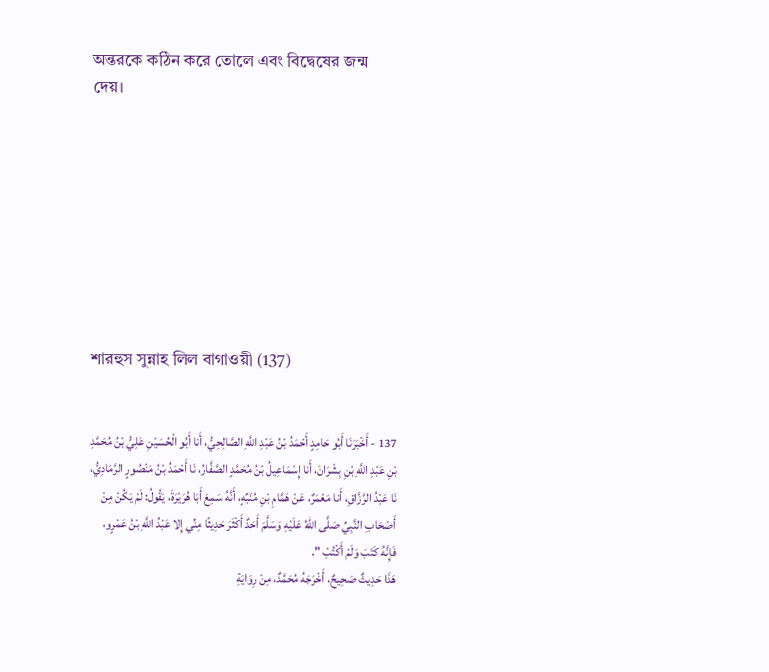অন্তরকে কঠিন করে তোলে এবং বিদ্বেষের জন্ম দেয়।









শারহুস সুন্নাহ লিল বাগাওয়ী (137)


137 - أَخْبَرَنَا أَبُو حَامِدٍ أَحْمَدُ بْنُ عَبْدِ اللَّهِ الصَّالِحِيُّ، أَنا أَبُو الْحُسَيْنِ عَلِيُّ بْنُ مُحَمَّدِ بْنِ عَبْدِ اللَّهِ بْنِ بِشْرَانَ، أَنا إِسْمَاعِيلُ بْنُ مُحَمَّدٍ الصَّفَّارُ، نَا أَحْمَدُ بْنُ مَنْصُورٍ الرَّمَادِيُّ، نَا عَبْدُ الرَّزَّاقِ، أَنا مَعْمَرٌ، عَنْ هَمَّامِ بْنِ مُنَبِّهٍ، أَنَّهُ سَمِعَ أَبَا هُرَيْرَةَ، يَقُولُ: لَمْ يَكُنْ مِنْ أَصْحَابِ النَّبِيِّ صَلَّى اللهُ عَلَيْهِ وَسَلَّمَ أَحَدٌ أَكْثَرَ حَدِيثًا مِنِّي إِلا عَبْدُ اللَّهِ بْنُ عَمْرٍو، فَإِنَّهُ كَتَبَ وَلَمْ أَكْتُبْ ".
هَذَا حَدِيثٌ صَحِيحٌ، أَخْرَجَهُ مُحَمَّدٌ، مِنْ رِوَايَةِ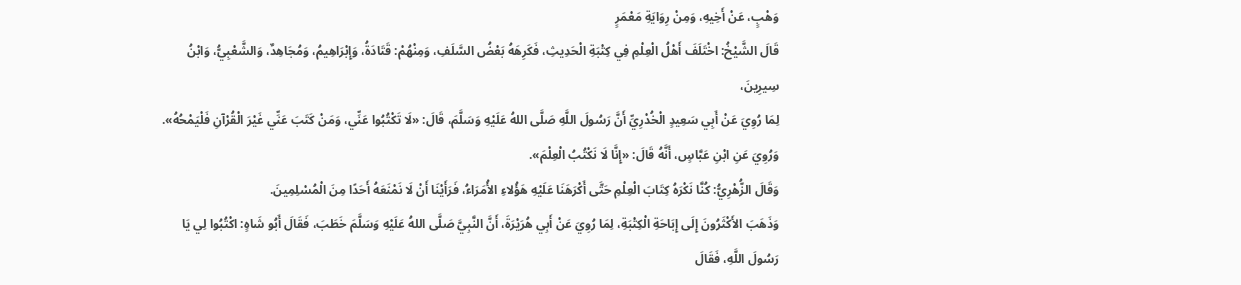وَهْبٍ، عَنْ أَخِيهِ، وَمِنْ رِوَايَةِ مَعْمَرٍ
قَالَ الشَّيْخُ: اخْتَلَفَ أَهْلُ الْعِلْمِ فِي كِتْبَةِ الْحَدِيثِ، فَكَرِهَهُ بَعْضُ السَّلَفِ، وَمِنْهُمْ: قَتَادَةُ، وَإِبْرَاهِيمُ، وَمُجَاهِدٌ، وَالشَّعْبِيُّ، وَابْنُ سِيرِينَ،
لِمَا رُوِيَ عَنْ أَبِي سَعِيدٍ الْخُدْرِيِّ أَنَّ رَسُولَ اللَّهِ صَلَّى اللهُ عَلَيْهِ وَسَلَّمَ، قَالَ: «لَا تَكْتُبُوا عَنِّي، وَمَنْ كَتَبَ عَنِّي غَيْرَ الْقُرْآنِ فَلْيَمْحُهُ».
وَرُوِيَ عَنِ ابْنِ عَبَّاسٍ، أَنَّهُ قَالَ: «إِنَّا لَا نَكْتُبُ الْعِلْمَ».
وَقَالَ الزُّهْرِيُّ: كُنَّا نَكْرَهُ كِتَابَ الْعِلْمِ حَتَّى أَكْرَهَنَا عَلَيْهِ هَؤُلاءِ الأُمَرَاءُ، فَرَأَيْنَا أَنْ لَا نَمْنَعَهُ أَحَدًا مِنَ الْمُسْلِمِينَ.
وَذَهَبَ الأَكْثَرُونَ إِلَى إِبَاحَةِ الْكِتْبَةِ، لِمَا رُوِيَ عَنْ أَبِي هُرَيْرَةَ، أَنَّ النَّبِيَّ صَلَّى اللهُ عَلَيْهِ وَسَلَّمَ خَطَبَ، فَقَالَ أَبُو شَاهٍ: اكْتُبُوا لِي يَا رَسُولَ اللَّهِ، فَقَالَ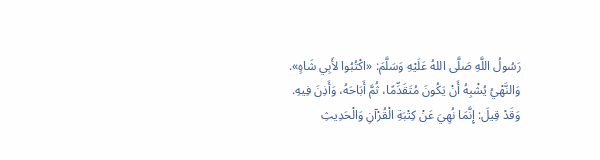رَسُولُ اللَّهِ صَلَّى اللهُ عَلَيْهِ وَسَلَّمَ: «اكْتُبُوا لأَبِي شَاهٍ».
وَالنَّهْيُ يُشْبِهُ أَنْ يَكُونَ مُتَقَدِّمًا، ثُمَّ أَبَاحَهُ، وَأَذِنَ فِيهِ.
وَقَدْ قِيلَ: إِنَّمَا نُهِيَ عَنْ كِتْبَةِ الْقُرْآنِ وَالْحَدِيثِ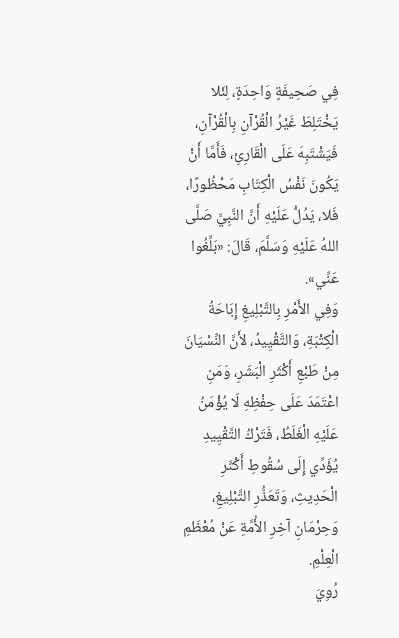فِي صَحِيفَةٍ وَاحِدَةٍ، لِئَلا يَخْتَلِطَ غَيْرُ الْقُرْآنِ بِالْقُرْآنِ، فَيَشْتَبِهَ عَلَى الْقَارِئِ، فَأَمَّا أَنْ يَكُونَ نَفْسُ الْكِتَابِ مَحْظُورًا، فَلا، يَدُلُّ عَلَيْهِ أَنَّ النَّبِيَّ صَلَّى اللهُ عَلَيْهِ وَسَلَّمَ، قَالَ: «بَلِّغُوا عَنِّي».
وَفِي الأَمْرِ بِالتَّبْلِيغِ إِبَاحَةُ الْكِتْبَةِ، وَالتَّقْيِيدُ، لأَنَّ النِّسْيَانَ مِنْ طَبْعِ أَكْثَرِ الْبَشَرِ، وَمَنِ اعْتَمَدَ عَلَى حِفْظِهِ لَا يُؤْمَنُ عَلَيْهِ الْغَلَطُ، فَتَرْكُ التَّقْيِيدِ يُؤَدِّي إِلَى سُقُوطِ أَكْثَرِ الْحَدِيثِ، وَتَعَذُّرِ التَّبْلِيغِ، وَحِرْمَانِ آخِرِ الأُمَّةِ عَنْ مُعْظَمِ الْعِلْمِ.
رُوِيَ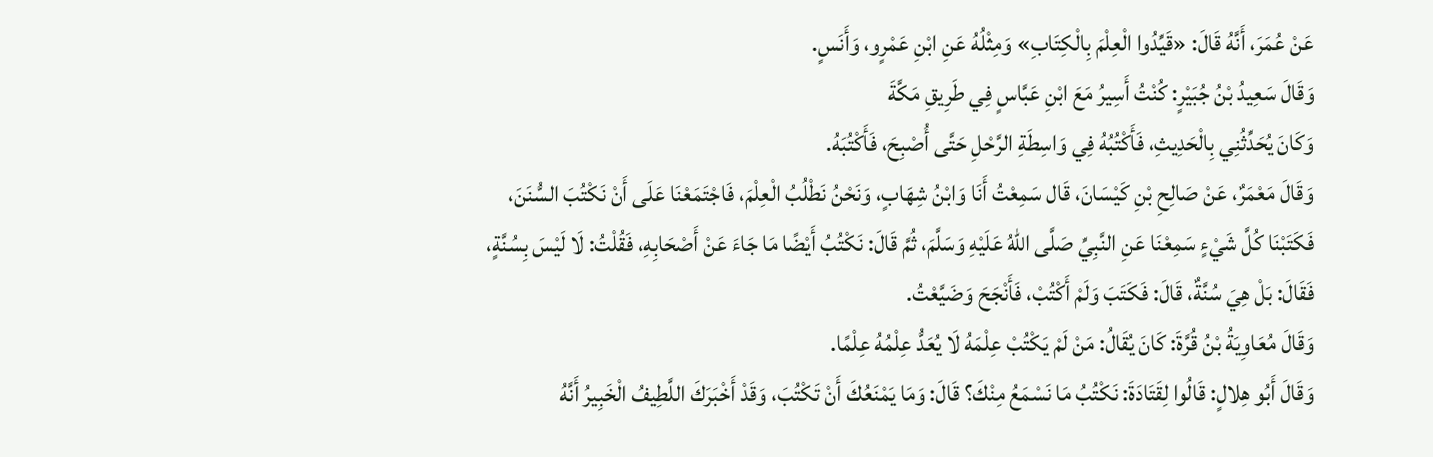عَنْ عُمَرَ، أَنَّهُ قَالَ: «قَيِّدُوا الْعِلْمَ بِالْكِتَابِ» وَمِثْلُهُ عَنِ ابْنِ عَمْرٍو، وَأَنَسٍ.
وَقَالَ سَعِيدُ بْنُ جُبَيْرٍ: كُنْتُ أَسِيرُ مَعَ ابْنِ عَبَّاسٍ فِي طَرِيقِ مَكَّةَ
وَكَانَ يُحَدِّثُنِي بِالْحَدِيثِ، فَأَكْتُبُهُ فِي وَاسِطَةِ الرَّحْلِ حَتَّى أُصْبِحَ، فَأَكْتُبَهُ.
وَقَالَ مَعْمَرٌ، عَنْ صَالِحِ بْنِ كَيْسَانَ، قَال سَمِعْتُ أَنَا وَابْنُ شِهَابٍ، وَنَحْنُ نَطْلُبُ الْعِلْمَ، فَاجْتَمَعْنَا عَلَى أَنْ نَكْتُبَ السُّنَنَ، فَكَتَبْنَا كُلَّ شَيْءٍ سَمِعْنَا عَنِ النَّبِيِّ صَلَّى اللهُ عَلَيْهِ وَسَلَّمَ، ثُمَّ قَالَ: نَكْتُبُ أَيْضًا مَا جَاءَ عَنْ أَصْحَابِهِ، فَقُلْتُ: لَا لَيْسَ بِسُنَّةٍ، فَقَالَ: بَلْ هِيَ سُنَّةٌ، قَالَ: فَكَتَبَ وَلَمْ أَكْتُبْ، فَأَنْجَحَ وَضَيَّعْتُ.
وَقَالَ مُعَاوِيَةُ بْنُ قُرَّةَ: كَانَ يُقَالُ: مَنْ لَمْ يَكْتُبْ عِلْمَهُ لَا يُعَدُّ عِلْمُهُ عِلْمًا.
وَقَالَ أَبُو هِلالٍ: قَالُوا لِقَتَادَةَ: نَكْتُبُ مَا نَسْمَعُ مِنْكَ؟ قَالَ: وَمَا يَمْنَعُكَ أَنْ تَكْتُبَ، وَقَدْ أَخْبَرَكَ اللَّطِيفُ الْخَبِيرُ أَنَّهُ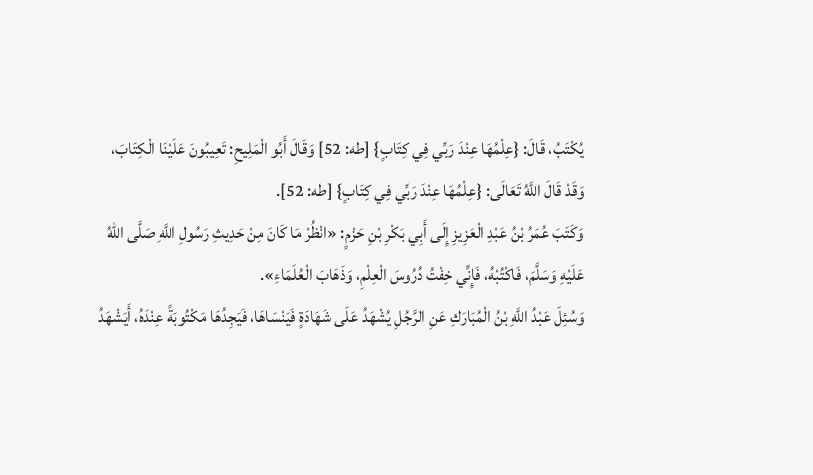يُكْتَبُ، قَالَ: {عِلْمُهَا عِنْدَ رَبِّي فِي كِتَابٍ} [طه: 52] وَقَالَ أَبُو الْمَلِيحِ: تَعِيبُونَ عَلَيْنَا الْكِتَابَ، وَقَدْ قَالَ اللَّهُ تَعَالَى: {عِلْمُهَا عِنْدَ رَبِّي فِي كِتَابٍ} [طه: 52].
وَكَتَبَ عُمَرُ بْنُ عَبْدِ الْعَزِيزِ إِلَى أَبِي بَكْرِ بْنِ حَزْمٍ: «انْظُرْ مَا كَانَ مِنْ حَدِيثِ رَسُولِ اللَّهِ صَلَّى اللهُ عَلَيْهِ وَسَلَّمَ، فَاكْتُبْهُ، فَإِنِّي خِفْتُ دُرُوسَ الْعِلْمِ، وَذَهَابَ الْعُلَمَاءِ».
وَسُئِلَ عَبْدُ اللَّهِ بْنُ الْمُبَارَكِ عَنِ الرَّجُلِ يُشْهَدُ عَلَى شَهَادَةٍ فَيَنْسَاهَا، فَيَجِدُهَا مَكْتُوبَةً عِنْدَهُ، أَيَشْهَدُ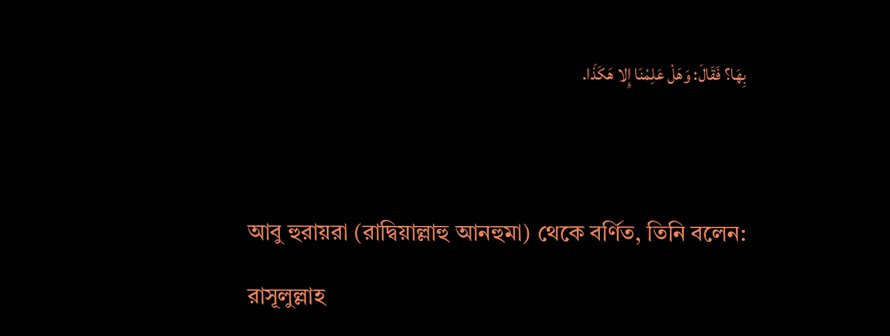بِهَا؟ فَقَالَ: وَهَلْ عَلِمْنَا إِلا هَكَذَا.




আবু হুরায়রা (রাদ্বিয়াল্লাহু আনহুমা) থেকে বর্ণিত, তিনি বলেন:

রাসূলুল্লাহ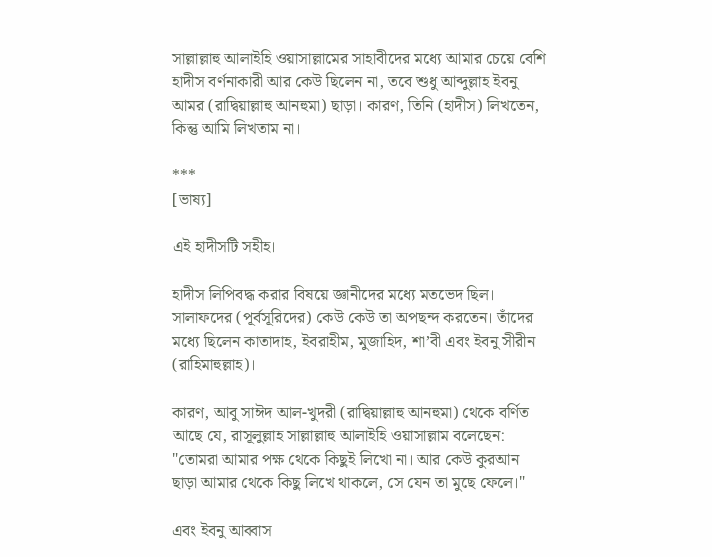সাল্লাল্লাহু আলাইহি ওয়াসাল্লামের সাহাবীদের মধ্যে আমার চেয়ে বেশি হাদীস বর্ণনাকারী আর কেউ ছিলেন না, তবে শুধু আব্দুল্লাহ ইবনু আমর (রাদ্বিয়াল্লাহু আনহুমা) ছাড়া। কারণ, তিনি (হাদীস) লিখতেন, কিন্তু আমি লিখতাম না।

***
[ভাষ্য]

এই হাদীসটি সহীহ।

হাদীস লিপিবদ্ধ করার বিষয়ে জ্ঞানীদের মধ্যে মতভেদ ছিল। সালাফদের (পূর্বসূরিদের) কেউ কেউ তা অপছন্দ করতেন। তাঁদের মধ্যে ছিলেন কাতাদাহ, ইবরাহীম, মুজাহিদ, শা’বী এবং ইবনু সীরীন (রাহিমাহুল্লাহ)।

কারণ, আবু সাঈদ আল-খুদরী (রাদ্বিয়াল্লাহু আনহুমা) থেকে বর্ণিত আছে যে, রাসূলুল্লাহ সাল্লাল্লাহু আলাইহি ওয়াসাল্লাম বলেছেন: "তোমরা আমার পক্ষ থেকে কিছুই লিখো না। আর কেউ কুরআন ছাড়া আমার থেকে কিছু লিখে থাকলে, সে যেন তা মুছে ফেলে।"

এবং ইবনু আব্বাস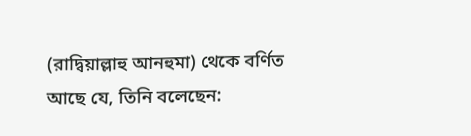(রাদ্বিয়াল্লাহু আনহুমা) থেকে বর্ণিত আছে যে, তিনি বলেছেন: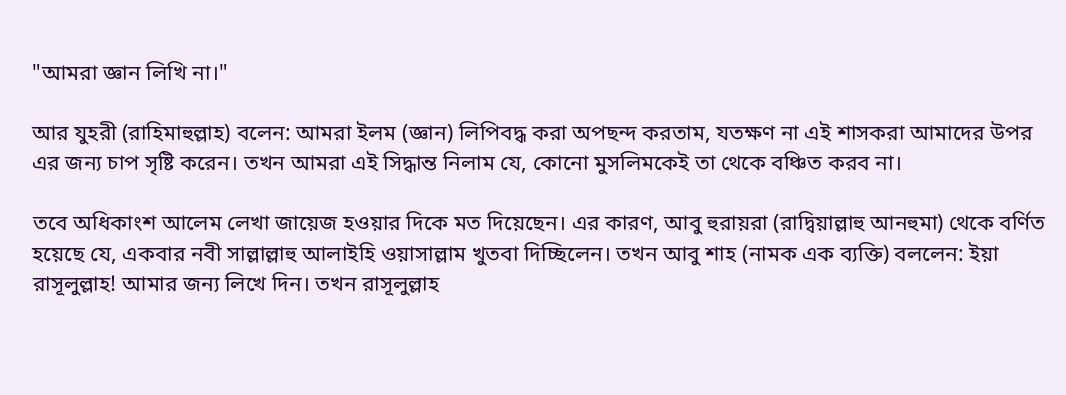"আমরা জ্ঞান লিখি না।"

আর যুহরী (রাহিমাহুল্লাহ) বলেন: আমরা ইলম (জ্ঞান) লিপিবদ্ধ করা অপছন্দ করতাম, যতক্ষণ না এই শাসকরা আমাদের উপর এর জন্য চাপ সৃষ্টি করেন। তখন আমরা এই সিদ্ধান্ত নিলাম যে, কোনো মুসলিমকেই তা থেকে বঞ্চিত করব না।

তবে অধিকাংশ আলেম লেখা জায়েজ হওয়ার দিকে মত দিয়েছেন। এর কারণ, আবু হুরায়রা (রাদ্বিয়াল্লাহু আনহুমা) থেকে বর্ণিত হয়েছে যে, একবার নবী সাল্লাল্লাহু আলাইহি ওয়াসাল্লাম খুতবা দিচ্ছিলেন। তখন আবু শাহ (নামক এক ব্যক্তি) বললেন: ইয়া রাসূলুল্লাহ! আমার জন্য লিখে দিন। তখন রাসূলুল্লাহ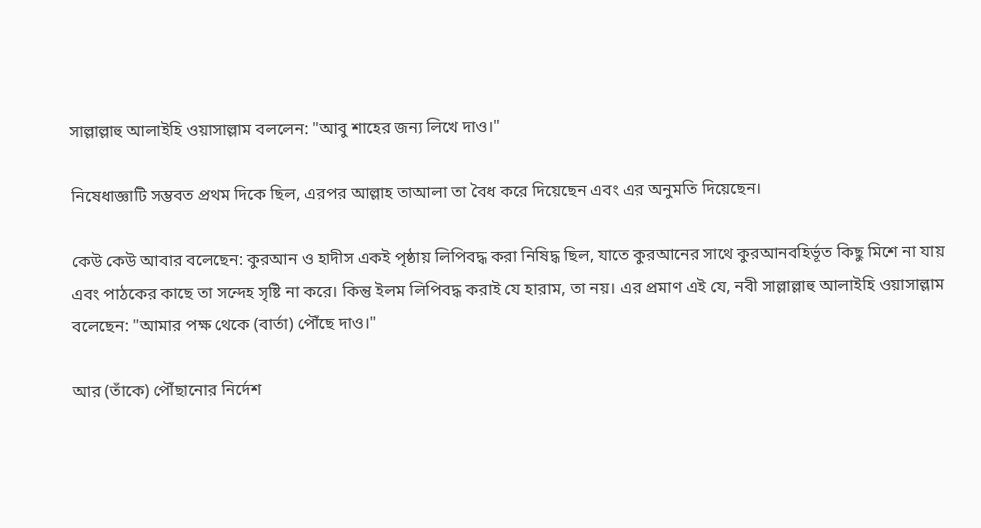সাল্লাল্লাহু আলাইহি ওয়াসাল্লাম বললেন: "আবু শাহের জন্য লিখে দাও।"

নিষেধাজ্ঞাটি সম্ভবত প্রথম দিকে ছিল, এরপর আল্লাহ তাআলা তা বৈধ করে দিয়েছেন এবং এর অনুমতি দিয়েছেন।

কেউ কেউ আবার বলেছেন: কুরআন ও হাদীস একই পৃষ্ঠায় লিপিবদ্ধ করা নিষিদ্ধ ছিল, যাতে কুরআনের সাথে কুরআনবহির্ভূত কিছু মিশে না যায় এবং পাঠকের কাছে তা সন্দেহ সৃষ্টি না করে। কিন্তু ইলম লিপিবদ্ধ করাই যে হারাম, তা নয়। এর প্রমাণ এই যে, নবী সাল্লাল্লাহু আলাইহি ওয়াসাল্লাম বলেছেন: "আমার পক্ষ থেকে (বার্তা) পৌঁছে দাও।"

আর (তাঁকে) পৌঁছানোর নির্দেশ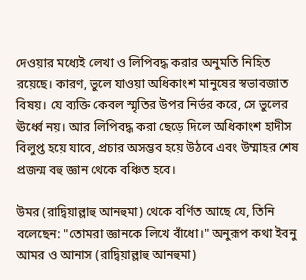দেওয়ার মধ্যেই লেখা ও লিপিবদ্ধ করার অনুমতি নিহিত রয়েছে। কারণ, ভুলে যাওয়া অধিকাংশ মানুষের স্বভাবজাত বিষয়। যে ব্যক্তি কেবল স্মৃতির উপর নির্ভর করে, সে ভুলের ঊর্ধ্বে নয়। আর লিপিবদ্ধ করা ছেড়ে দিলে অধিকাংশ হাদীস বিলুপ্ত হয়ে যাবে, প্রচার অসম্ভব হয়ে উঠবে এবং উম্মাহর শেষ প্রজন্ম বহু জ্ঞান থেকে বঞ্চিত হবে।

উমর (রাদ্বিয়াল্লাহু আনহুমা) থেকে বর্ণিত আছে যে, তিনি বলেছেন: "তোমরা জ্ঞানকে লিখে বাঁধো।" অনুরূপ কথা ইবনু আমর ও আনাস (রাদ্বিয়াল্লাহু আনহুমা)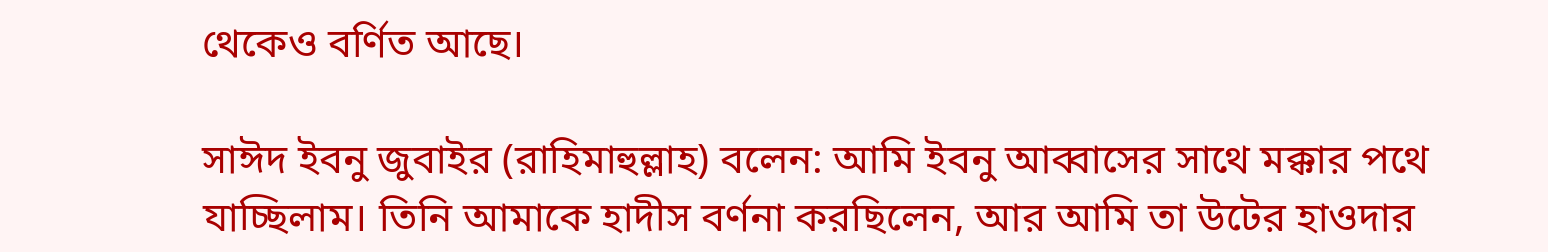থেকেও বর্ণিত আছে।

সাঈদ ইবনু জুবাইর (রাহিমাহুল্লাহ) বলেন: আমি ইবনু আব্বাসের সাথে মক্কার পথে যাচ্ছিলাম। তিনি আমাকে হাদীস বর্ণনা করছিলেন, আর আমি তা উটের হাওদার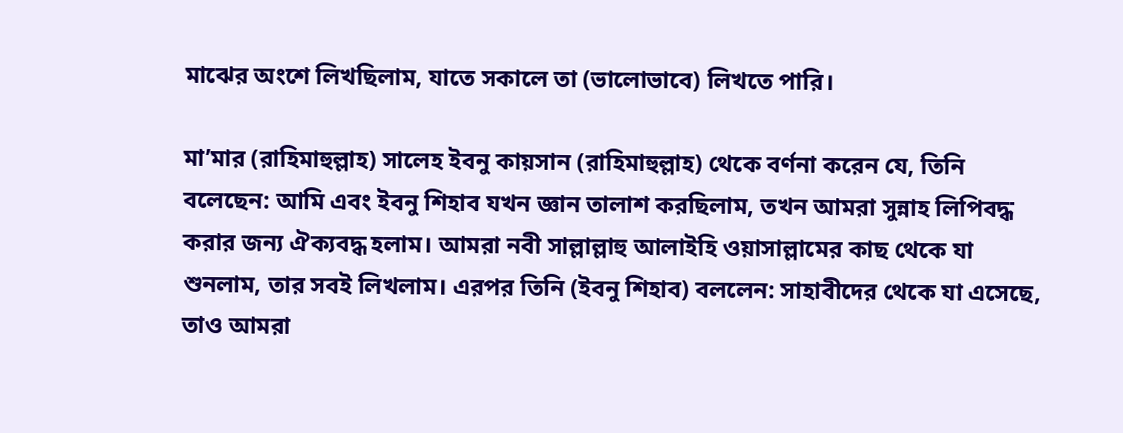মাঝের অংশে লিখছিলাম, যাতে সকালে তা (ভালোভাবে) লিখতে পারি।

মা’মার (রাহিমাহুল্লাহ) সালেহ ইবনু কায়সান (রাহিমাহুল্লাহ) থেকে বর্ণনা করেন যে, তিনি বলেছেন: আমি এবং ইবনু শিহাব যখন জ্ঞান তালাশ করছিলাম, তখন আমরা সুন্নাহ লিপিবদ্ধ করার জন্য ঐক্যবদ্ধ হলাম। আমরা নবী সাল্লাল্লাহু আলাইহি ওয়াসাল্লামের কাছ থেকে যা শুনলাম, তার সবই লিখলাম। এরপর তিনি (ইবনু শিহাব) বললেন: সাহাবীদের থেকে যা এসেছে, তাও আমরা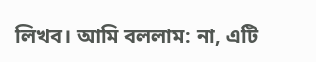লিখব। আমি বললাম: না, এটি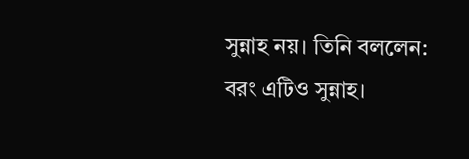সুন্নাহ নয়। তিনি বললেন: বরং এটিও সুন্নাহ।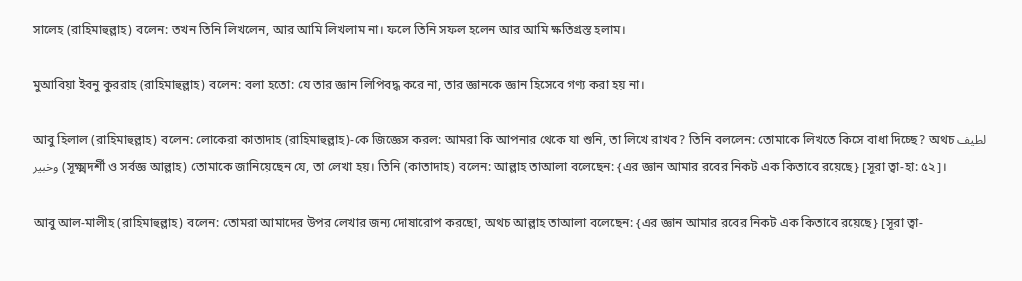সালেহ (রাহিমাহুল্লাহ) বলেন: তখন তিনি লিখলেন, আর আমি লিখলাম না। ফলে তিনি সফল হলেন আর আমি ক্ষতিগ্রস্ত হলাম।

মুআবিয়া ইবনু কুররাহ (রাহিমাহুল্লাহ) বলেন: বলা হতো: যে তার জ্ঞান লিপিবদ্ধ করে না, তার জ্ঞানকে জ্ঞান হিসেবে গণ্য করা হয় না।

আবু হিলাল (রাহিমাহুল্লাহ) বলেন: লোকেরা কাতাদাহ (রাহিমাহুল্লাহ)-কে জিজ্ঞেস করল: আমরা কি আপনার থেকে যা শুনি, তা লিখে রাখব? তিনি বললেন: তোমাকে লিখতে কিসে বাধা দিচ্ছে? অথচ لطيف وخبير (সূক্ষ্মদর্শী ও সর্বজ্ঞ আল্লাহ) তোমাকে জানিয়েছেন যে, তা লেখা হয়। তিনি (কাতাদাহ) বলেন: আল্লাহ তাআলা বলেছেন: {এর জ্ঞান আমার রবের নিকট এক কিতাবে রয়েছে} [সূরা ত্বা-হা: ৫২]।

আবু আল-মালীহ (রাহিমাহুল্লাহ) বলেন: তোমরা আমাদের উপর লেখার জন্য দোষারোপ করছো, অথচ আল্লাহ তাআলা বলেছেন: {এর জ্ঞান আমার রবের নিকট এক কিতাবে রয়েছে} [সূরা ত্বা-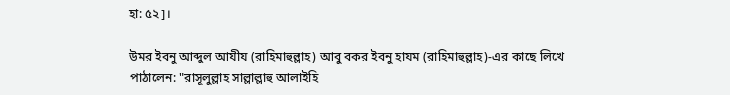হা: ৫২]।

উমর ইবনু আব্দুল আযীয (রাহিমাহুল্লাহ) আবু বকর ইবনু হাযম (রাহিমাহুল্লাহ)-এর কাছে লিখে পাঠালেন: "রাসূলুল্লাহ সাল্লাল্লাহু আলাইহি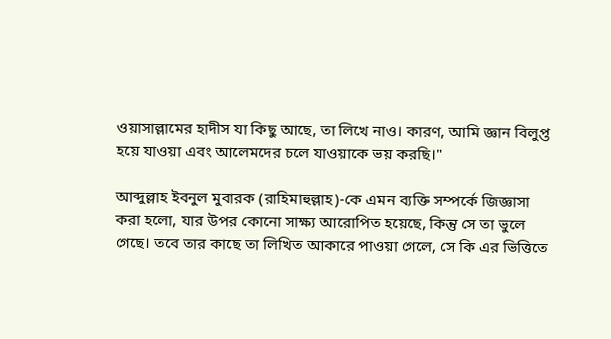ওয়াসাল্লামের হাদীস যা কিছু আছে, তা লিখে নাও। কারণ, আমি জ্ঞান বিলুপ্ত হয়ে যাওয়া এবং আলেমদের চলে যাওয়াকে ভয় করছি।"

আব্দুল্লাহ ইবনুল মুবারক (রাহিমাহুল্লাহ)-কে এমন ব্যক্তি সম্পর্কে জিজ্ঞাসা করা হলো, যার উপর কোনো সাক্ষ্য আরোপিত হয়েছে, কিন্তু সে তা ভুলে গেছে। তবে তার কাছে তা লিখিত আকারে পাওয়া গেলে, সে কি এর ভিত্তিতে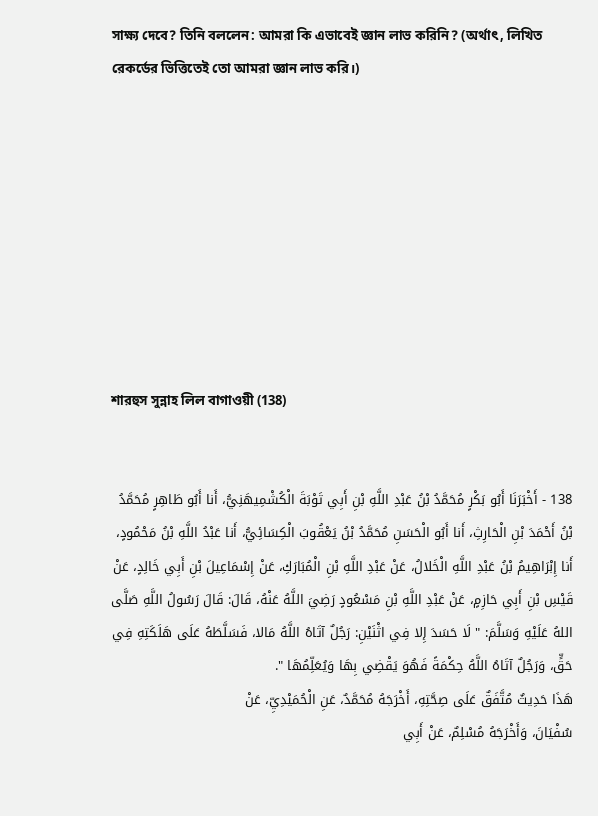সাক্ষ্য দেবে? তিনি বললেন: আমরা কি এভাবেই জ্ঞান লাভ করিনি? (অর্থাৎ, লিখিত রেকর্ডের ভিত্তিতেই তো আমরা জ্ঞান লাভ করি।)









শারহুস সুন্নাহ লিল বাগাওয়ী (138)


138 - أَخْبَرَنَا أَبُو بَكْرٍ مُحَمَّدُ بْنُ عَبْدِ اللَّهِ بْنِ أَبِي تَوْبَةَ الْكُشْمِيهَنِيُّ، أَنا أَبُو طَاهِرٍ مُحَمَّدُ بْنُ أَحْمَدَ بْنِ الْحَارِثِ، أَنا أَبُو الْحَسَنِ مُحَمَّدُ بْنُ يَعْقُوبَ الْكِسَائِيُّ، أَنا عَبْدُ اللَّهِ بْنُ مَحْمُودٍ، أَنا إِبْرَاهِيمُ بْنُ عَبْدِ اللَّهِ الْخَلالُ، عَنْ عَبْدِ اللَّهِ بْنِ الْمُبَارَكِ، عَنْ إِسْمَاعِيلَ بْنِ أَبِي خَالِدٍ، عَنْ قَيْسِ بْنِ أَبِي حَازِمٍ، عَنْ عَبْدِ اللَّهِ بْنِ مَسْعُودٍ رَضِيَ اللَّهُ عَنْهُ، قَالَ: قَالَ رَسُولُ اللَّهِ صَلَّى اللهُ عَلَيْهِ وَسَلَّمَ: " لَا حَسَدَ إِلا فِي اثْنَيْنِ: رَجُلٌ آتَاهُ اللَّهُ مَالا، فَسَلَّطَهُ عَلَى هَلَكَتِهِ فِي حَقٍّ، وَرَجُلٌ آتَاهُ اللَّهُ حِكْمَةً فَهُوَ يَقْضِي بِهَا وَيُعَلِّمُهَا ".
هَذَا حَدِيثٌ مُتَّفَقٌ عَلَى صِحَّتِهِ، أَخْرَجَهُ مُحَمَّدٌ، عَنِ الْحُمَيْدِيِّ، عَنْ
سُفْيَانَ، وَأَخْرَجَهُ مُسْلِمٌ، عَنْ أَبِي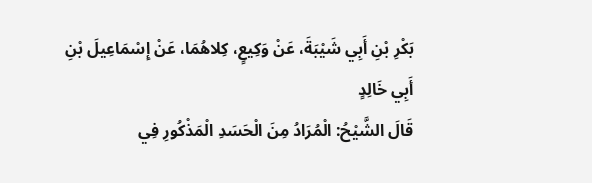بَكْرِ بْنِ أَبِي شَيْبَةَ، عَنْ وَكِيعٍ، كِلاهُمَا، عَنْ إِسْمَاعِيلَ بْنِ أَبِي خَالِدٍ
قَالَ الشَّيْحُ: الْمُرَادُ مِنَ الْحَسَدِ الْمَذْكُورِ فِي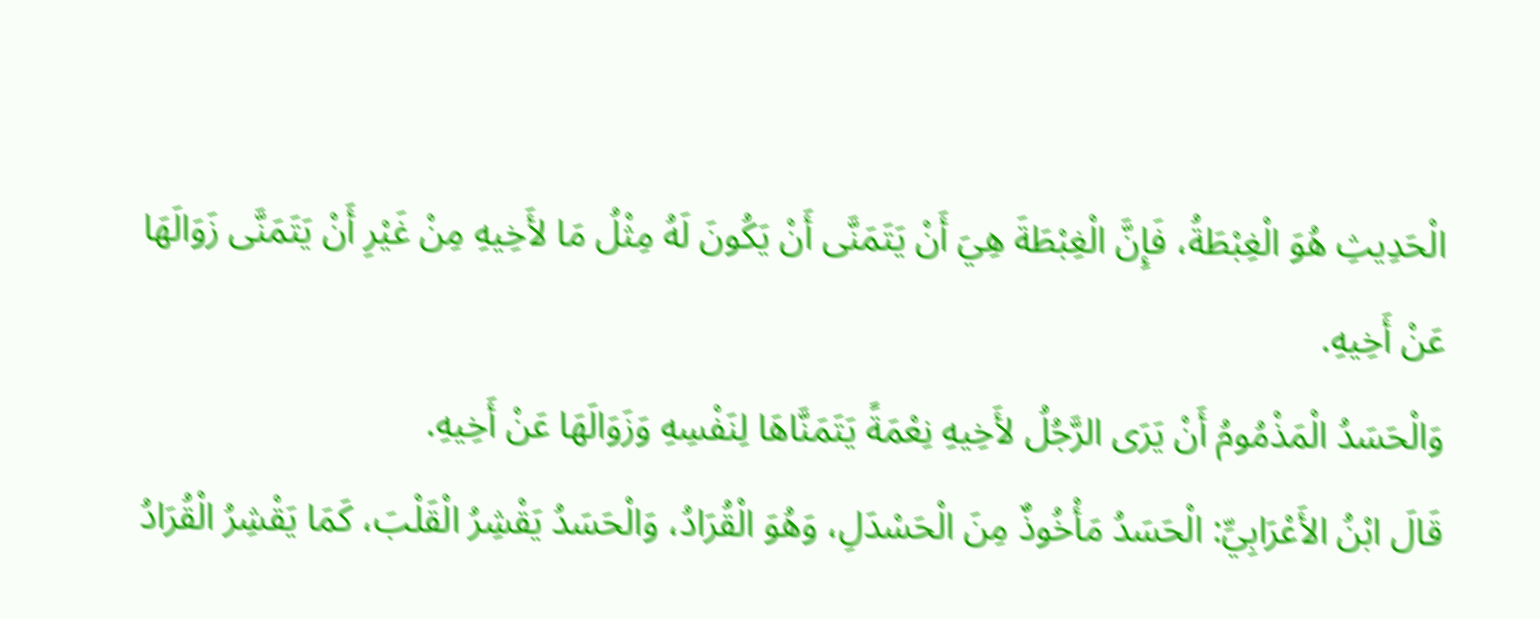الْحَدِيثِ هُوَ الْغِبْطَةُ، فَإِنَّ الْغِبْطَةَ هِيَ أَنْ يَتَمَنَّى أَنْ يَكُونَ لَهُ مِثْلُ مَا لأَخِيهِ مِنْ غَيْرِ أَنْ يَتَمَنَّى زَوَالَهَا عَنْ أَخِيهِ.
وَالْحَسَدُ الْمَذْمُومُ أَنْ يَرَى الرَّجُلُ لأَخِيهِ نِعْمَةً يَتَمَنَّاهَا لِنَفْسِهِ وَزَوَالَهَا عَنْ أَخِيهِ.
قَالَ ابْنُ الأَعْرَابِيِّ: الْحَسَدُ مَأْخُوذٌ مِنَ الْحَسْدَلِ، وَهُوَ الْقُرَادُ، وَالْحَسَدُ يَقْشِرُ الْقَلْبَ، كَمَا يَقْشِرُ الْقُرَادُ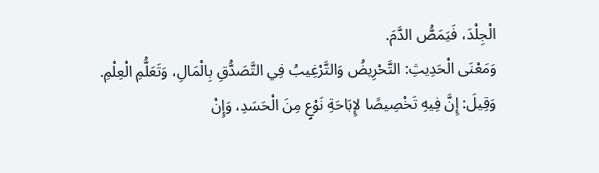الْجِلْدَ، فَيَمَصُّ الدَّمَ.
وَمَعْنَى الْحَدِيثِ: التَّحْرِيضُ وَالتَّرْغِيبُ فِي التَّصَدُّقِ بِالْمَالِ، وَتَعَلُّمِ الْعِلْمِ.
وَقِيلَ: إِنَّ فِيهِ تَخْصِيصًا لإِبَاحَةِ نَوْعٍ مِنَ الْحَسَدِ، وَإِنْ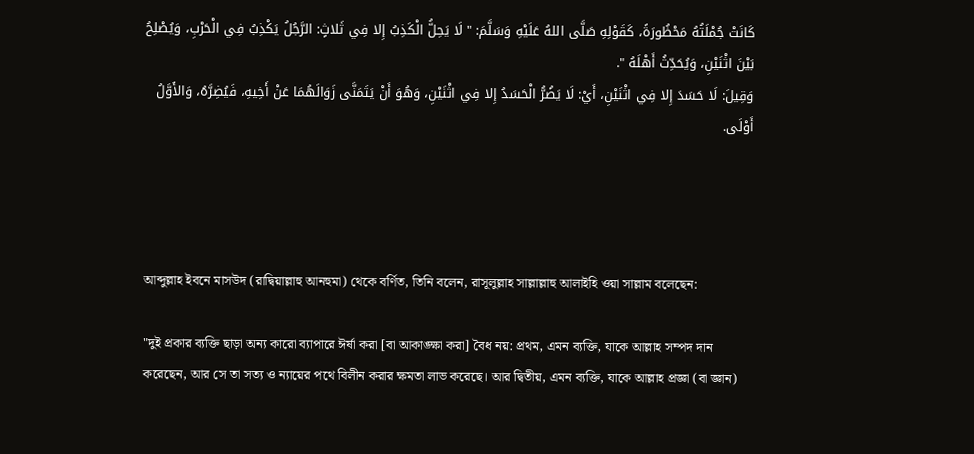كَانَتْ جُمْلَتُهُ مَحْظُورَةً، كَقَوْلِهِ صَلَّى اللهُ عَلَيْهِ وَسَلَّمَ: " لَا يَحِلُّ الْكَذِبُ إِلا فِي ثَلاثٍ: الرَّجُلُ يَكْذِبُ فِي الْحَرْبِ، وَيُصْلِحُ بَيْنَ اثْنَيْنِ، وَيُحَدِّثُ أَهْلَهُ ".
وَقِيلَ: لَا حَسَدَ إِلا فِي اثْنَيْنِ، أَيْ: لَا يَضُرُّ الْحَسَدُ إِلا فِي اثْنَيْنِ، وَهُوَ أَنْ يَتَمَنَّى زَوَالَهُمَا عَنْ أَخِيهِ، فَيُضِرَّهُ، وَالأَوَّلُ أَوْلَى.




আব্দুল্লাহ ইবনে মাসউদ (রাদ্বিয়াল্লাহু আনহুমা) থেকে বর্ণিত, তিনি বলেন, রাসূলুল্লাহ সাল্লাল্লাহু আলাইহি ওয়া সাল্লাম বলেছেন:

"দুই প্রকার ব্যক্তি ছাড়া অন্য কারো ব্যাপারে ঈর্ষা করা [বা আকাঙ্ক্ষা করা] বৈধ নয়: প্রথম, এমন ব্যক্তি, যাকে আল্লাহ সম্পদ দান করেছেন, আর সে তা সত্য ও ন্যায়ের পথে বিলীন করার ক্ষমতা লাভ করেছে। আর দ্বিতীয়, এমন ব্যক্তি, যাকে আল্লাহ প্রজ্ঞা (বা জ্ঞান)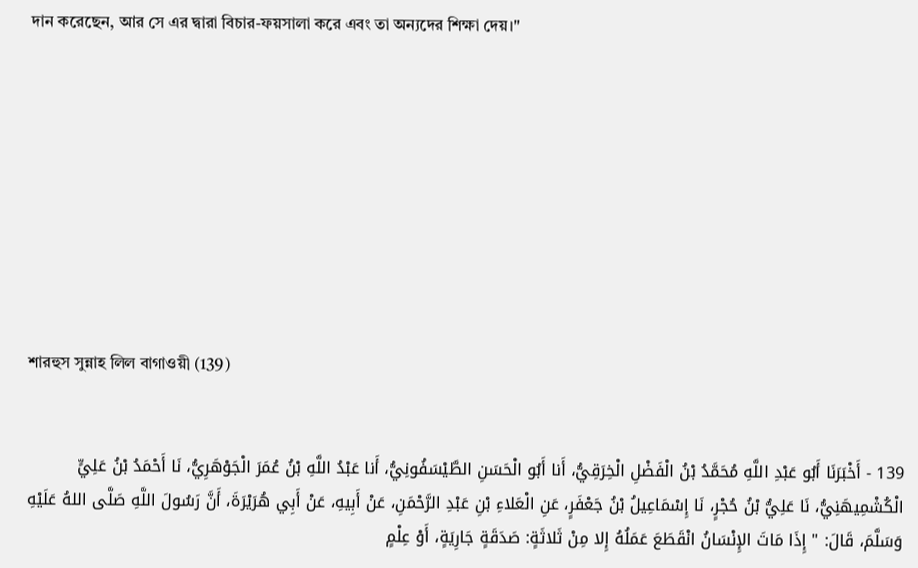দান করেছেন, আর সে এর দ্বারা বিচার-ফয়সালা করে এবং তা অন্যদের শিক্ষা দেয়।"









শারহুস সুন্নাহ লিল বাগাওয়ী (139)


139 - أَخْبَرَنَا أَبُو عَبْدِ اللَّهِ مُحَمَّدُ بْنُ الْفَضْلِ الْخِرَقِيُّ، أَنا أَبُو الْحَسَنِ الطَّيْسَفُونِيُّ، أَنا عَبْدُ اللَّهِ بْنُ عُمَرَ الْجَوْهَرِيُّ، نَا أَحْمَدُ بْنُ عَلِيٍّ الْكُشْمِيهَنِيُّ، نَا عَلِيُّ بْنُ حُجْرٍ، نَا إِسْمَاعِيلُ بْنُ جَعْفَرٍ، عَنِ الْعَلاءِ بْنِ عَبْدِ الرَّحْمَنِ، عَنْ أَبِيهِ، عَنْ أَبِي هُرَيْرَةَ، أَنَّ رَسُولَ اللَّهِ صَلَّى اللهُ عَلَيْهِ وَسَلَّمَ، قَالَ: " إِذَا مَاتَ الإِنْسَانُ انْقَطَعَ عَمَلُهُ إِلا مِنْ ثَلاثَةٍ: صَدَقَةٍ جَارِيَةٍ، أَوْ عِلْمٍ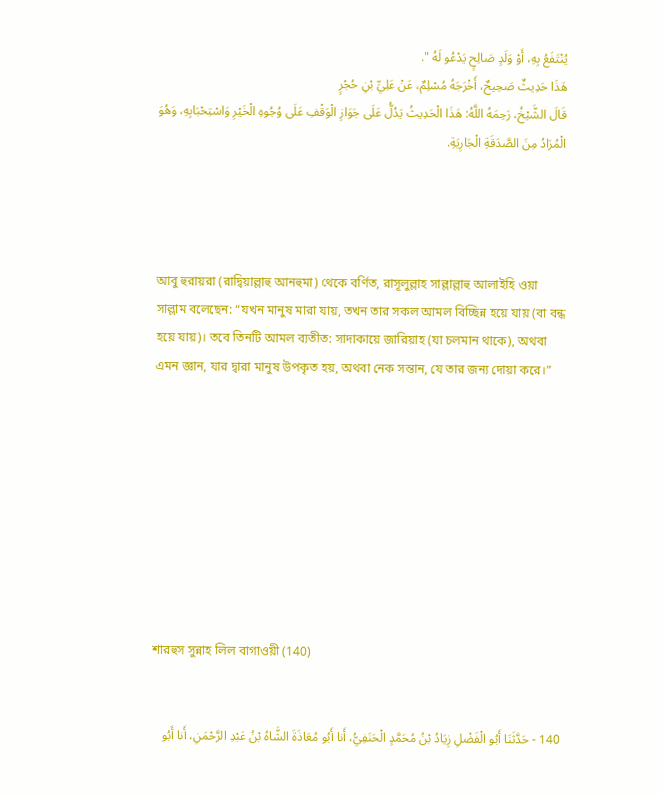يُنْتَفَعُ بِهِ، أَوْ وَلَدٍ صَالِحٍ يَدْعُو لَهُ ".
هَذَا حَدِيثٌ صَحِيحٌ، أَخْرَجَهُ مُسْلِمٌ، عَنْ عَلِيِّ بْنِ حُجْرٍ
قَالَ الشَّيْخُ، رَحِمَهُ اللَّهُ: هَذَا الْحَدِيثُ يَدُلُّ عَلَى جَوَازِ الْوَقْفِ عَلَى وُجُوهِ الْخَيْرِ وَاسْتِحْبَابِهِ، وَهُوَ الْمُرَادُ مِنَ الصَّدَقَةِ الْجَارِيَةِ.




আবু হুরায়রা (রাদ্বিয়াল্লাহু আনহুমা) থেকে বর্ণিত, রাসূলুল্লাহ সাল্লাল্লাহু আলাইহি ওয়া সাল্লাম বলেছেন: “যখন মানুষ মারা যায়, তখন তার সকল আমল বিচ্ছিন্ন হয়ে যায় (বা বন্ধ হয়ে যায়)। তবে তিনটি আমল ব্যতীত: সাদাকায়ে জারিয়াহ (যা চলমান থাকে), অথবা এমন জ্ঞান, যার দ্বারা মানুষ উপকৃত হয়, অথবা নেক সন্তান, যে তার জন্য দোয়া করে।”









শারহুস সুন্নাহ লিল বাগাওয়ী (140)


140 - حَدَّثَنَا أَبُو الْفَضْلِ زِيَادُ بْنُ مُحَمَّدٍ الْحَنَفِيُّ، أَنا أَبُو مُعَاذَةَ الشَّاهُ بْنُ عَبْدِ الرَّحْمَنِ، أَنا أَبُو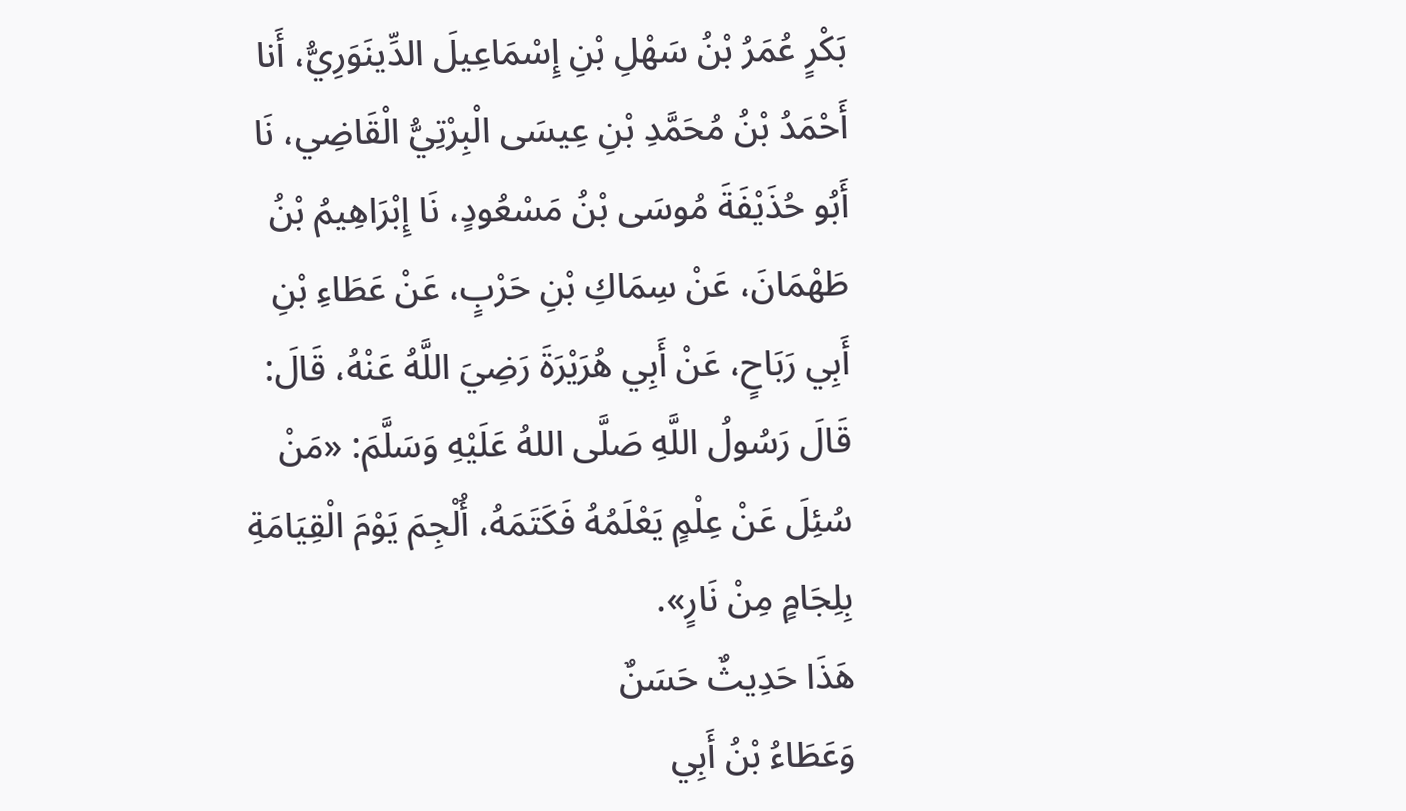بَكْرٍ عُمَرُ بْنُ سَهْلِ بْنِ إِسْمَاعِيلَ الدِّينَوَرِيُّ، أَنا أَحْمَدُ بْنُ مُحَمَّدِ بْنِ عِيسَى الْبِرْتِيُّ الْقَاضِي، نَا أَبُو حُذَيْفَةَ مُوسَى بْنُ مَسْعُودٍ، نَا إِبْرَاهِيمُ بْنُ طَهْمَانَ، عَنْ سِمَاكِ بْنِ حَرْبٍ، عَنْ عَطَاءِ بْنِ أَبِي رَبَاحٍ، عَنْ أَبِي هُرَيْرَةَ رَضِيَ اللَّهُ عَنْهُ، قَالَ: قَالَ رَسُولُ اللَّهِ صَلَّى اللهُ عَلَيْهِ وَسَلَّمَ: «مَنْ سُئِلَ عَنْ عِلْمٍ يَعْلَمُهُ فَكَتَمَهُ، أُلْجِمَ يَوْمَ الْقِيَامَةِ بِلِجَامٍ مِنْ نَارٍ».
هَذَا حَدِيثٌ حَسَنٌ
وَعَطَاءُ بْنُ أَبِي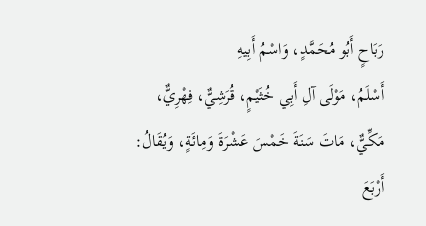رَبَاحٍ أَبُو مُحَمَّدٍ، وَاسْمُ أَبِيهِ
أَسْلَمُ، مَوْلَى آلِ أَبِي خُثَيْمٍ، قُرَشِيٌّ، فِهْرِيٌّ، مَكِّيٌّ، مَاتَ سَنَةَ خَمْسَ عَشْرَةَ وَمِائَةٍ، وَيُقَالُ: أَرْبَعَ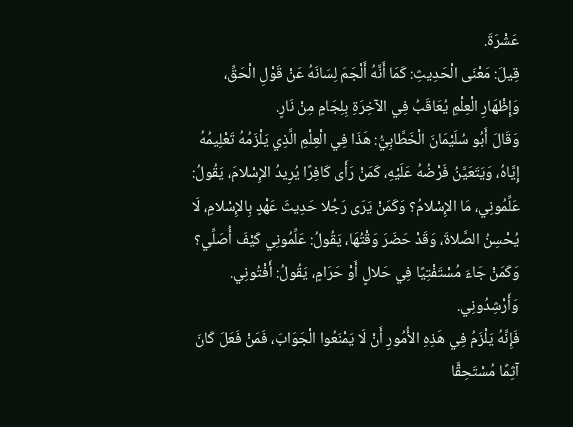عَشْرَةَ.
قِيلَ: مَعْنَى الْحَدِيثِ: كَمَا أَنَّهُ أَلْجَمَ لِسَانَهُ عَنْ قَوْلِ الْحَقِّ، وَإِظْهَارِ الْعِلْمِ يُعَاقَبُ فِي الآخِرَةِ بِلِجَامٍ مِنْ نَارٍ.
وَقَالَ أَبُو سُلَيْمَانَ الْخَطَّابِيُّ: هَذَا فِي الْعِلْمِ الَّذِي يَلْزَمُهُ تَعْلِيمُهُ إِيَّاهُ، وَيَتَعَيَّنُ فَرْضُهُ عَلَيْهِ، كَمَنْ رَأَى كَافِرًا يُرِيدُ الإِسْلامَ، يَقُولُ: عَلِّمُونِي، مَا الإِسْلامُ؟ وَكَمَنْ يَرَى رَجُلا حَدِيثَ عَهْدٍ بِالإِسْلامِ، لَا يُحْسِنُ الصَّلاةَ، وَقَدْ حَضَرَ وَقْتُهَا، يَقُولُ: عَلِّمُونِي كَيْفَ أُصَلِّي؟ وَكَمَنْ جَاءَ مُسْتَفْتِيًا فِي حَلالٍ أَوْ حَرَامٍ، يَقُولُ: أَفْتُونِي.
وَأَرْشِدُونِي.
فَإِنَّهُ يَلْزَمُ فِي هَذِهِ الأُمُورِ أَنْ لَا يَمْنَعُوا الْجَوَابَ، فَمَنْ فَعَلَ كَانَ آثِمًا مُسْتَحِقًّا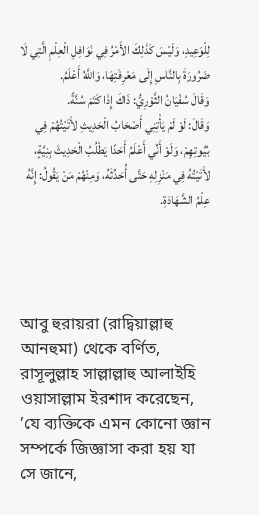لِلْوَعِيدِ، وَلَيْسَ كَذَلِكَ الأَمْرُ فِي نَوَافِلِ الْعِلْمِ الَّتِي لَا ضَرُورَةَ بِالنَّاسِ إِلَى مَعْرِفَتِهَا، وَاللَّهُ أَعْلَمُ.
وَقَالَ سُفْيَانُ الثَّوْرِيُّ: ذَاكَ إِذَا كَتَمَ سُنَّةً.
وَقَالَ: لَوْ لَمْ يَأْتِنِي أَصْحَابُ الْحَدِيثِ لأَتَيْتُهُمْ فِي بُيُوتِهِمْ، وَلَوْ أَنِّي أَعْلَمُ أَحَدًا يَطْلُبُ الْحَدِيثَ بِنِيَّةٍ، لأَتَيْتُهُ فِي مَنْزِلِهِ حَتَّى أُحَدِّثَهُ، وَمِنْهُمْ مَنْ يَقُولُ: إِنَّهُ عِلْمُ الشَّهَادَةِ.




আবু হুরায়রা (রাদ্বিয়াল্লাহু আনহুমা) থেকে বর্ণিত, রাসূলুল্লাহ সাল্লাল্লাহু আলাইহি ওয়াসাল্লাম ইরশাদ করেছেন, ’যে ব্যক্তিকে এমন কোনো জ্ঞান সম্পর্কে জিজ্ঞাসা করা হয় যা সে জানে,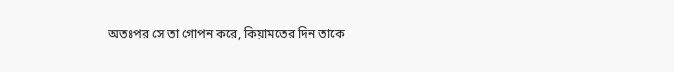অতঃপর সে তা গোপন করে, কিয়ামতের দিন তাকে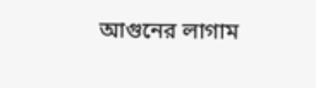আগুনের লাগাম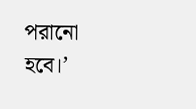পরানো হবে।’